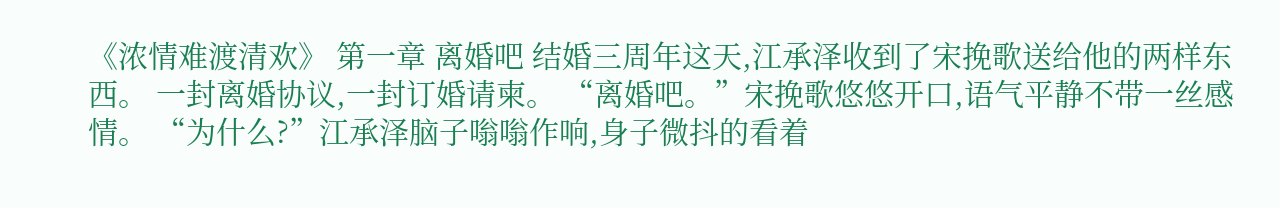《浓情难渡清欢》 第一章 离婚吧 结婚三周年这天,江承泽收到了宋挽歌送给他的两样东西。 一封离婚协议,一封订婚请柬。 “离婚吧。”宋挽歌悠悠开口,语气平静不带一丝感情。 “为什么?”江承泽脑子嗡嗡作响,身子微抖的看着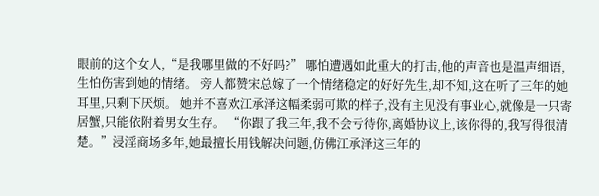眼前的这个女人,“是我哪里做的不好吗?” 哪怕遭遇如此重大的打击,他的声音也是温声细语,生怕伤害到她的情绪。 旁人都赞宋总嫁了一个情绪稳定的好好先生,却不知,这在听了三年的她耳里,只剩下厌烦。 她并不喜欢江承泽这幅柔弱可欺的样子,没有主见没有事业心,就像是一只寄居蟹,只能依附着男女生存。 “你跟了我三年,我不会亏待你,离婚协议上,该你得的,我写得很清楚。”浸淫商场多年,她最擅长用钱解决问题,仿佛江承泽这三年的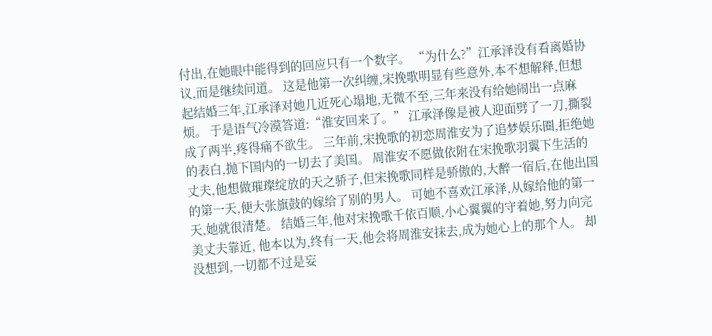付出,在她眼中能得到的回应只有一个数字。 “为什么?”江承泽没有看离婚协议,而是继续问道。 这是他第一次纠缠,宋挽歌明显有些意外,本不想解释,但想起结婚三年,江承泽对她几近死心塌地,无微不至,三年来没有给她闹出一点麻烦。 于是语气冷漠答道:“淮安回来了。” 江承泽像是被人迎面劈了一刀,撕裂成了两半,疼得痛不欲生。 三年前,宋挽歌的初恋周淮安为了追梦娱乐圈,拒绝她的表白,抛下国内的一切去了美国。 周淮安不愿做依附在宋挽歌羽翼下生活的丈夫,他想做璀璨绽放的天之骄子,但宋挽歌同样是骄傲的,大醉一宿后,在他出国的第一天,便大张旗鼓的嫁给了别的男人。 可她不喜欢江承泽,从嫁给他的第一天,她就很清楚。 结婚三年,他对宋挽歌千依百顺,小心翼翼的守着她,努力向完美丈夫靠近, 他本以为,终有一天,他会将周淮安抹去,成为她心上的那个人。 却没想到,一切都不过是妄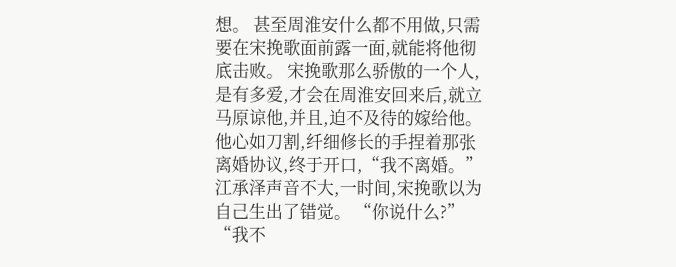想。 甚至周淮安什么都不用做,只需要在宋挽歌面前露一面,就能将他彻底击败。 宋挽歌那么骄傲的一个人,是有多爱,才会在周淮安回来后,就立马原谅他,并且,迫不及待的嫁给他。 他心如刀割,纤细修长的手捏着那张离婚协议,终于开口,“我不离婚。” 江承泽声音不大,一时间,宋挽歌以为自己生出了错觉。 “你说什么?” “我不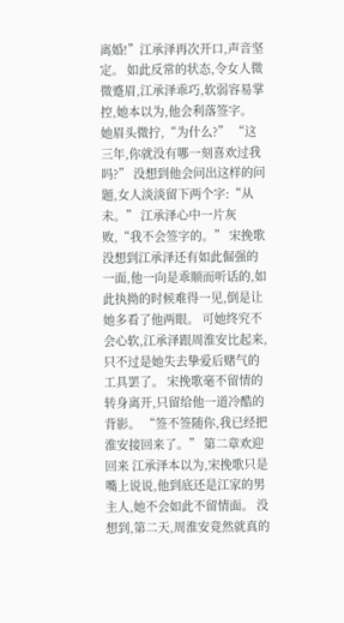离婚!”江承泽再次开口,声音坚定。 如此反常的状态,令女人微微蹙眉,江承泽乖巧,软弱容易掌控,她本以为,他会利落签字。 她眉头微拧,“为什么?” “这三年,你就没有哪一刻喜欢过我吗?” 没想到他会问出这样的问题,女人淡淡留下两个字:“从未。” 江承泽心中一片灰败,“我不会签字的。” 宋挽歌没想到江承泽还有如此倔强的一面,他一向是乖顺而听话的,如此执拗的时候难得一见,倒是让她多看了他两眼。 可她终究不会心软,江承泽跟周淮安比起来,只不过是她失去挚爱后赌气的工具罢了。 宋挽歌毫不留情的转身离开,只留给他一道冷酷的背影。 “签不签随你,我已经把淮安接回来了。” 第二章欢迎回来 江承泽本以为,宋挽歌只是嘴上说说,他到底还是江家的男主人,她不会如此不留情面。 没想到,第二天,周淮安竟然就真的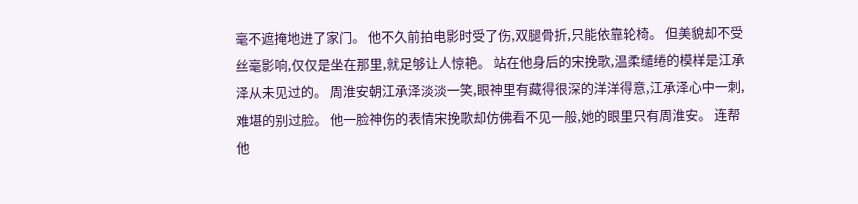毫不遮掩地进了家门。 他不久前拍电影时受了伤,双腿骨折,只能依靠轮椅。 但美貌却不受丝毫影响,仅仅是坐在那里,就足够让人惊艳。 站在他身后的宋挽歌,温柔缱绻的模样是江承泽从未见过的。 周淮安朝江承泽淡淡一笑,眼神里有藏得很深的洋洋得意,江承泽心中一刺,难堪的别过脸。 他一脸神伤的表情宋挽歌却仿佛看不见一般,她的眼里只有周淮安。 连帮他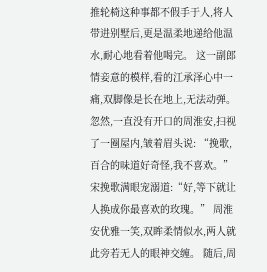推轮椅这种事都不假手于人,将人带进别墅后,更是温柔地递给他温水,耐心地看着他喝完。 这一副郎情妾意的模样,看的江承泽心中一痛,双脚像是长在地上,无法动弹。 忽然,一直没有开口的周淮安,扫视了一圈屋内,皱着眉头说: “挽歌,百合的味道好奇怪,我不喜欢。” 宋挽歌满眼宠溺道:“好,等下就让人换成你最喜欢的玫瑰。” 周淮安优雅一笑,双眸柔情似水,两人就此旁若无人的眼神交缠。 随后,周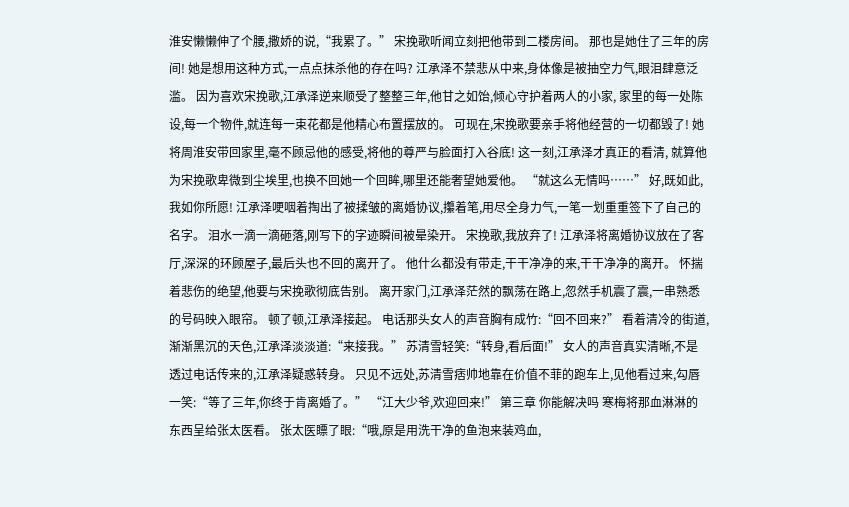淮安懒懒伸了个腰,撒娇的说,“我累了。” 宋挽歌听闻立刻把他带到二楼房间。 那也是她住了三年的房间! 她是想用这种方式,一点点抹杀他的存在吗? 江承泽不禁悲从中来,身体像是被抽空力气,眼泪肆意泛滥。 因为喜欢宋挽歌,江承泽逆来顺受了整整三年,他甘之如饴,倾心守护着两人的小家, 家里的每一处陈设,每一个物件,就连每一束花都是他精心布置摆放的。 可现在,宋挽歌要亲手将他经营的一切都毁了! 她将周淮安带回家里,毫不顾忌他的感受,将他的尊严与脸面打入谷底! 这一刻,江承泽才真正的看清, 就算他为宋挽歌卑微到尘埃里,也换不回她一个回眸,哪里还能奢望她爱他。 “就这么无情吗……” 好,既如此,我如你所愿! 江承泽哽咽着掏出了被揉皱的离婚协议,攥着笔,用尽全身力气,一笔一划重重签下了自己的名字。 泪水一滴一滴砸落,刚写下的字迹瞬间被晕染开。 宋挽歌,我放弃了! 江承泽将离婚协议放在了客厅,深深的环顾屋子,最后头也不回的离开了。 他什么都没有带走,干干净净的来,干干净净的离开。 怀揣着悲伤的绝望,他要与宋挽歌彻底告别。 离开家门,江承泽茫然的飘荡在路上,忽然手机震了震,一串熟悉的号码映入眼帘。 顿了顿,江承泽接起。 电话那头女人的声音胸有成竹:“回不回来?” 看着清冷的街道,渐渐黑沉的天色,江承泽淡淡道:“来接我。” 苏清雪轻笑:“转身,看后面!” 女人的声音真实清晰,不是透过电话传来的,江承泽疑惑转身。 只见不远处,苏清雪痞帅地靠在价值不菲的跑车上,见他看过来,勾唇一笑:“等了三年,你终于肯离婚了。” “江大少爷,欢迎回来!” 第三章 你能解决吗 寒梅将那血淋淋的东西呈给张太医看。 张太医瞟了眼:“哦,原是用洗干净的鱼泡来装鸡血,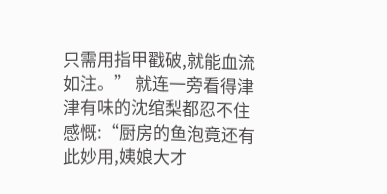只需用指甲戳破,就能血流如注。” 就连一旁看得津津有味的沈绾梨都忍不住感慨:“厨房的鱼泡竟还有此妙用,姨娘大才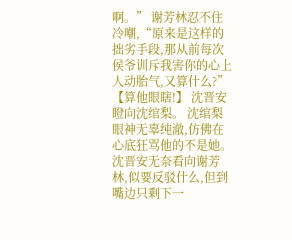啊。” 谢芳林忍不住冷嘲,“原来是这样的拙劣手段,那从前每次侯爷训斥我害你的心上人动胎气,又算什么?” 【算他眼瞎!】 沈晋安瞪向沈绾梨。 沈绾梨眼神无辜纯澈,仿佛在心底狂骂他的不是她。 沈晋安无奈看向谢芳林,似要反驳什么,但到嘴边只剩下一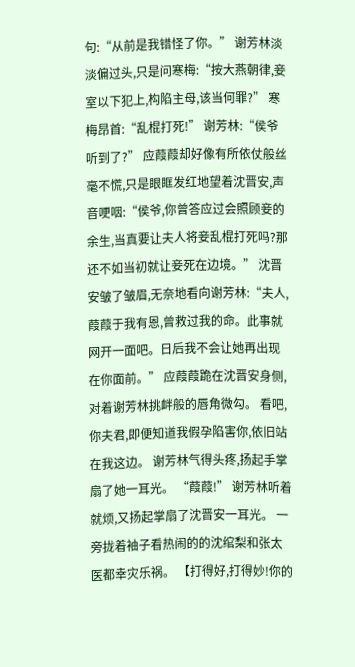句:“从前是我错怪了你。” 谢芳林淡淡偏过头,只是问寒梅:“按大燕朝律,妾室以下犯上,构陷主母,该当何罪?” 寒梅昂首:“乱棍打死!” 谢芳林:“侯爷听到了?” 应葭葭却好像有所依仗般丝毫不慌,只是眼眶发红地望着沈晋安,声音哽咽:“侯爷,你曾答应过会照顾妾的余生,当真要让夫人将妾乱棍打死吗?那还不如当初就让妾死在边境。” 沈晋安皱了皱眉,无奈地看向谢芳林:“夫人,葭葭于我有恩,曾救过我的命。此事就网开一面吧。日后我不会让她再出现在你面前。” 应葭葭跪在沈晋安身侧,对着谢芳林挑衅般的唇角微勾。 看吧,你夫君,即便知道我假孕陷害你,依旧站在我这边。 谢芳林气得头疼,扬起手掌扇了她一耳光。 “葭葭!” 谢芳林听着就烦,又扬起掌扇了沈晋安一耳光。 一旁拢着袖子看热闹的的沈绾梨和张太医都幸灾乐祸。 【打得好,打得妙!你的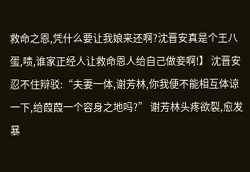救命之恩,凭什么要让我娘来还啊?沈晋安真是个王八蛋,啧,谁家正经人让救命恩人给自己做妾啊!】 沈晋安忍不住辩驳:“夫妻一体,谢芳林,你我便不能相互体谅一下,给葭葭一个容身之地吗?” 谢芳林头疼欲裂,愈发暴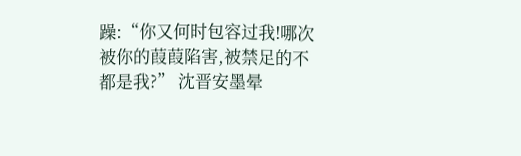躁:“你又何时包容过我!哪次被你的葭葭陷害,被禁足的不都是我?” 沈晋安墨晕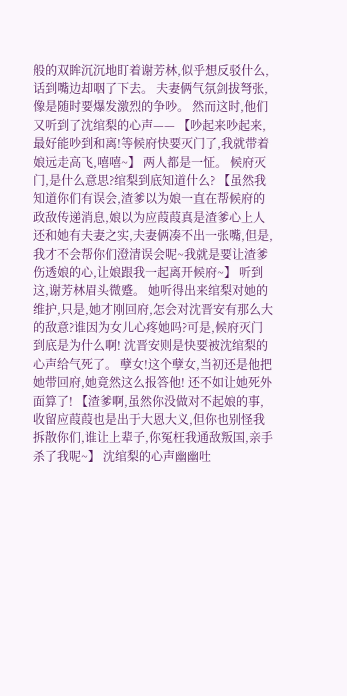般的双眸沉沉地盯着谢芳林,似乎想反驳什么,话到嘴边却咽了下去。 夫妻俩气氛剑拔弩张,像是随时要爆发激烈的争吵。 然而这时,他们又听到了沈绾梨的心声—— 【吵起来吵起来,最好能吵到和离!等候府快要灭门了,我就带着娘远走高飞,嘻嘻~】 两人都是一怔。 候府灭门,是什么意思?绾梨到底知道什么? 【虽然我知道你们有误会,渣爹以为娘一直在帮候府的政敌传递消息,娘以为应葭葭真是渣爹心上人还和她有夫妻之实,夫妻俩凑不出一张嘴,但是,我才不会帮你们澄清误会呢~我就是要让渣爹伤透娘的心,让娘跟我一起离开候府~】 听到这,谢芳林眉头微蹙。 她听得出来绾梨对她的维护,只是,她才刚回府,怎会对沈晋安有那么大的敌意?谁因为女儿心疼她吗?可是,候府灭门到底是为什么啊! 沈晋安则是快要被沈绾梨的心声给气死了。 孽女!这个孽女,当初还是他把她带回府,她竟然这么报答他! 还不如让她死外面算了! 【渣爹啊,虽然你没做对不起娘的事,收留应葭葭也是出于大恩大义,但你也别怪我拆散你们,谁让上辈子,你冤枉我通敌叛国,亲手杀了我呢~】 沈绾梨的心声幽幽吐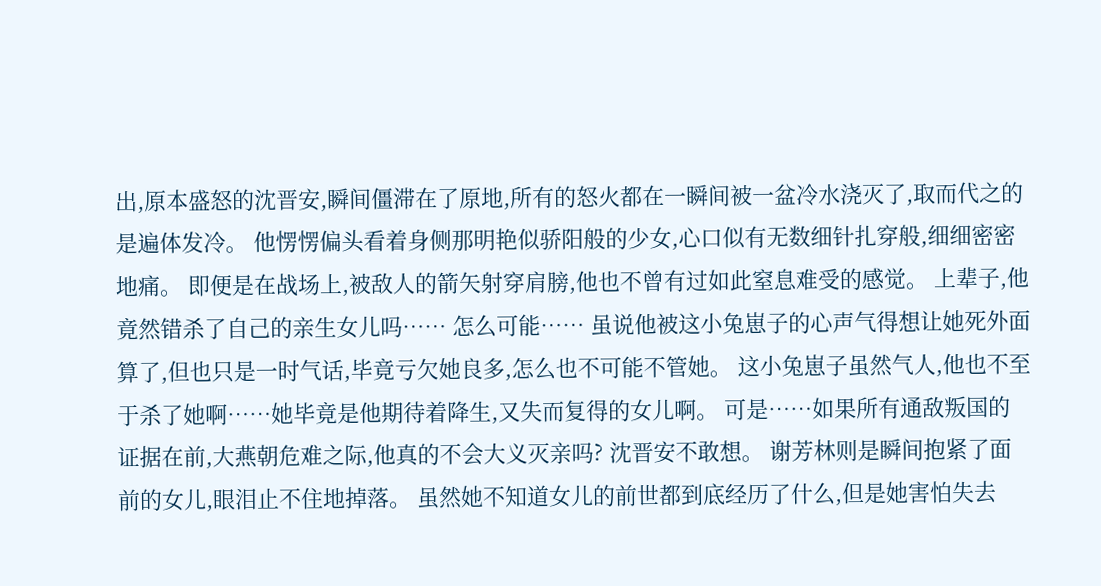出,原本盛怒的沈晋安,瞬间僵滞在了原地,所有的怒火都在一瞬间被一盆冷水浇灭了,取而代之的是遍体发冷。 他愣愣偏头看着身侧那明艳似骄阳般的少女,心口似有无数细针扎穿般,细细密密地痛。 即便是在战场上,被敌人的箭矢射穿肩膀,他也不曾有过如此窒息难受的感觉。 上辈子,他竟然错杀了自己的亲生女儿吗…… 怎么可能…… 虽说他被这小兔崽子的心声气得想让她死外面算了,但也只是一时气话,毕竟亏欠她良多,怎么也不可能不管她。 这小兔崽子虽然气人,他也不至于杀了她啊……她毕竟是他期待着降生,又失而复得的女儿啊。 可是……如果所有通敌叛国的证据在前,大燕朝危难之际,他真的不会大义灭亲吗? 沈晋安不敢想。 谢芳林则是瞬间抱紧了面前的女儿,眼泪止不住地掉落。 虽然她不知道女儿的前世都到底经历了什么,但是她害怕失去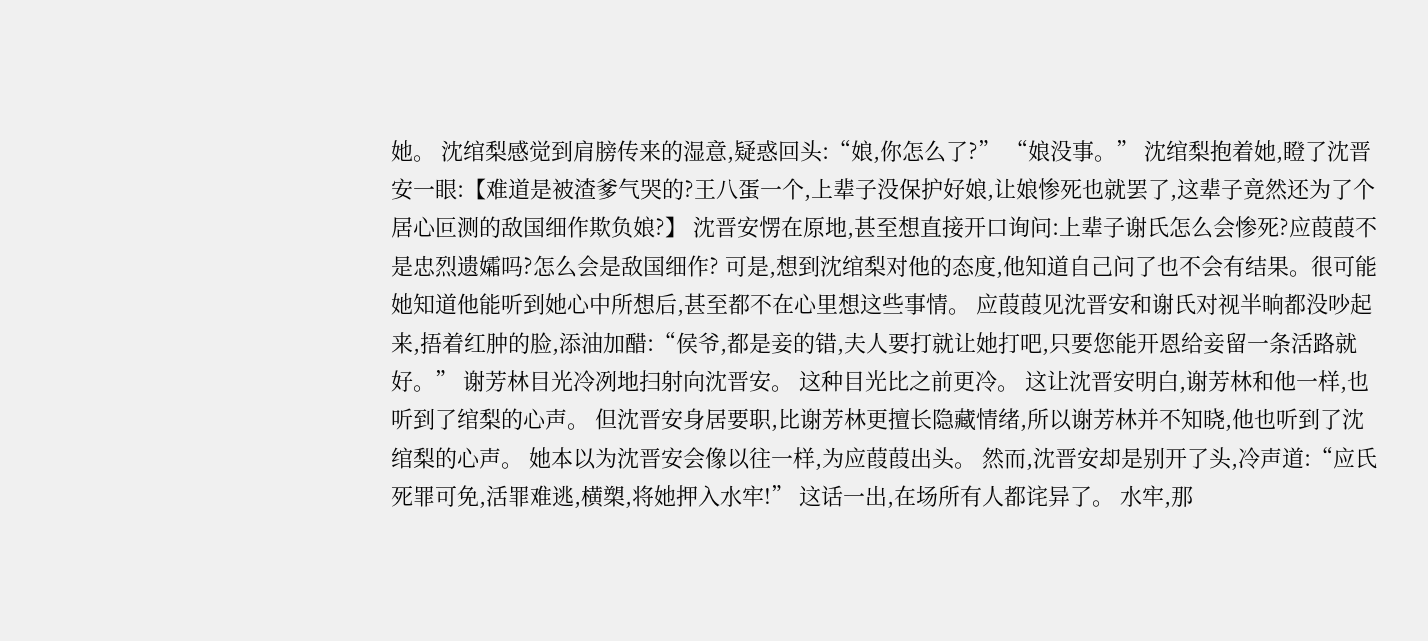她。 沈绾梨感觉到肩膀传来的湿意,疑惑回头:“娘,你怎么了?” “娘没事。” 沈绾梨抱着她,瞪了沈晋安一眼:【难道是被渣爹气哭的?王八蛋一个,上辈子没保护好娘,让娘惨死也就罢了,这辈子竟然还为了个居心叵测的敌国细作欺负娘?】 沈晋安愣在原地,甚至想直接开口询问:上辈子谢氏怎么会惨死?应葭葭不是忠烈遗孀吗?怎么会是敌国细作? 可是,想到沈绾梨对他的态度,他知道自己问了也不会有结果。很可能她知道他能听到她心中所想后,甚至都不在心里想这些事情。 应葭葭见沈晋安和谢氏对视半晌都没吵起来,捂着红肿的脸,添油加醋:“侯爷,都是妾的错,夫人要打就让她打吧,只要您能开恩给妾留一条活路就好。” 谢芳林目光冷冽地扫射向沈晋安。 这种目光比之前更冷。 这让沈晋安明白,谢芳林和他一样,也听到了绾梨的心声。 但沈晋安身居要职,比谢芳林更擅长隐藏情绪,所以谢芳林并不知晓,他也听到了沈绾梨的心声。 她本以为沈晋安会像以往一样,为应葭葭出头。 然而,沈晋安却是别开了头,冷声道:“应氏死罪可免,活罪难逃,横槊,将她押入水牢!” 这话一出,在场所有人都诧异了。 水牢,那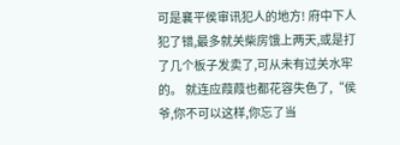可是襄平侯审讯犯人的地方! 府中下人犯了错,最多就关柴房饿上两天,或是打了几个板子发卖了,可从未有过关水牢的。 就连应葭葭也都花容失色了,“侯爷,你不可以这样,你忘了当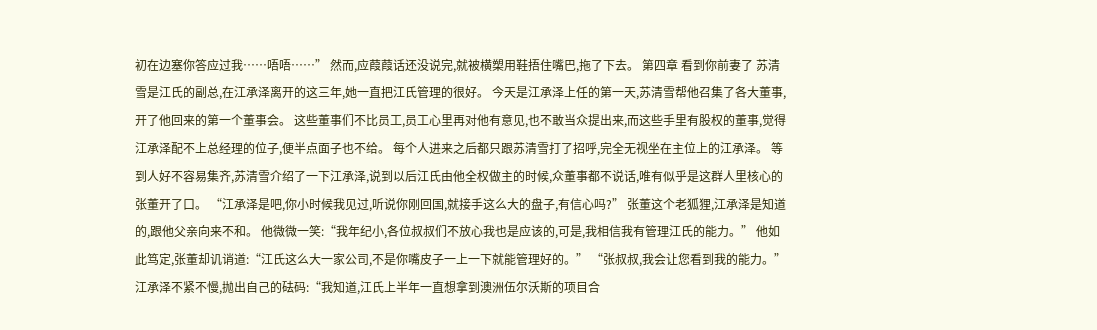初在边塞你答应过我……唔唔……” 然而,应葭葭话还没说完,就被横槊用鞋捂住嘴巴,拖了下去。 第四章 看到你前妻了 苏清雪是江氏的副总,在江承泽离开的这三年,她一直把江氏管理的很好。 今天是江承泽上任的第一天,苏清雪帮他召集了各大董事,开了他回来的第一个董事会。 这些董事们不比员工,员工心里再对他有意见,也不敢当众提出来,而这些手里有股权的董事,觉得江承泽配不上总经理的位子,便半点面子也不给。 每个人进来之后都只跟苏清雪打了招呼,完全无视坐在主位上的江承泽。 等到人好不容易集齐,苏清雪介绍了一下江承泽,说到以后江氏由他全权做主的时候,众董事都不说话,唯有似乎是这群人里核心的张董开了口。 “江承泽是吧,你小时候我见过,听说你刚回国,就接手这么大的盘子,有信心吗?” 张董这个老狐狸,江承泽是知道的,跟他父亲向来不和。 他微微一笑:“我年纪小,各位叔叔们不放心我也是应该的,可是,我相信我有管理江氏的能力。” 他如此笃定,张董却讥诮道:“江氏这么大一家公司,不是你嘴皮子一上一下就能管理好的。” “张叔叔,我会让您看到我的能力。”江承泽不紧不慢,抛出自己的砝码:“我知道,江氏上半年一直想拿到澳洲伍尔沃斯的项目合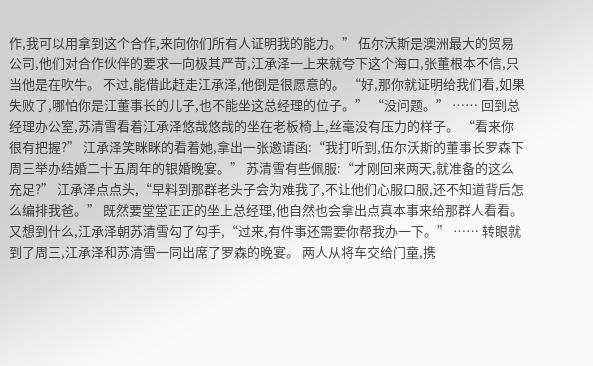作,我可以用拿到这个合作,来向你们所有人证明我的能力。” 伍尔沃斯是澳洲最大的贸易公司,他们对合作伙伴的要求一向极其严苛,江承泽一上来就夸下这个海口,张董根本不信,只当他是在吹牛。 不过,能借此赶走江承泽,他倒是很愿意的。 “好,那你就证明给我们看,如果失败了,哪怕你是江董事长的儿子,也不能坐这总经理的位子。” “没问题。” …… 回到总经理办公室,苏清雪看着江承泽悠哉悠哉的坐在老板椅上,丝毫没有压力的样子。 “看来你很有把握?” 江承泽笑眯眯的看着她,拿出一张邀请函:“我打听到,伍尔沃斯的董事长罗森下周三举办结婚二十五周年的银婚晚宴。” 苏清雪有些佩服:“才刚回来两天,就准备的这么充足?” 江承泽点点头,“早料到那群老头子会为难我了,不让他们心服口服,还不知道背后怎么编排我爸。” 既然要堂堂正正的坐上总经理,他自然也会拿出点真本事来给那群人看看。 又想到什么,江承泽朝苏清雪勾了勾手,“过来,有件事还需要你帮我办一下。” …… 转眼就到了周三,江承泽和苏清雪一同出席了罗森的晚宴。 两人从将车交给门童,携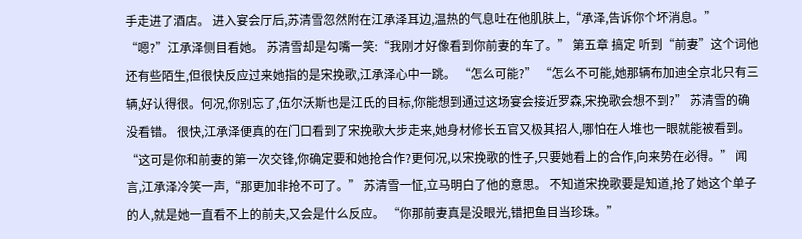手走进了酒店。 进入宴会厅后,苏清雪忽然附在江承泽耳边,温热的气息吐在他肌肤上,“承泽,告诉你个坏消息。” “嗯?”江承泽侧目看她。 苏清雪却是勾嘴一笑:“我刚才好像看到你前妻的车了。” 第五章 搞定 听到“前妻”这个词他还有些陌生,但很快反应过来她指的是宋挽歌,江承泽心中一跳。 “怎么可能?” “怎么不可能,她那辆布加迪全京北只有三辆,好认得很。何况,你别忘了,伍尔沃斯也是江氏的目标,你能想到通过这场宴会接近罗森,宋挽歌会想不到?” 苏清雪的确没看错。 很快,江承泽便真的在门口看到了宋挽歌大步走来,她身材修长五官又极其招人,哪怕在人堆也一眼就能被看到。 “这可是你和前妻的第一次交锋,你确定要和她抢合作?更何况,以宋挽歌的性子,只要她看上的合作,向来势在必得。” 闻言,江承泽冷笑一声,“那更加非抢不可了。” 苏清雪一怔,立马明白了他的意思。 不知道宋挽歌要是知道,抢了她这个单子的人,就是她一直看不上的前夫,又会是什么反应。 “你那前妻真是没眼光,错把鱼目当珍珠。”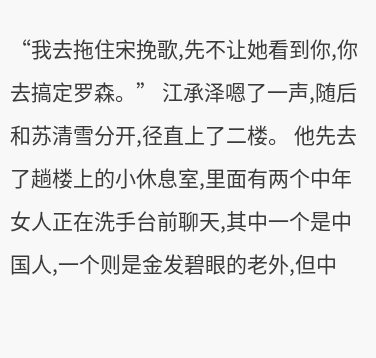“我去拖住宋挽歌,先不让她看到你,你去搞定罗森。” 江承泽嗯了一声,随后和苏清雪分开,径直上了二楼。 他先去了趟楼上的小休息室,里面有两个中年女人正在洗手台前聊天,其中一个是中国人,一个则是金发碧眼的老外,但中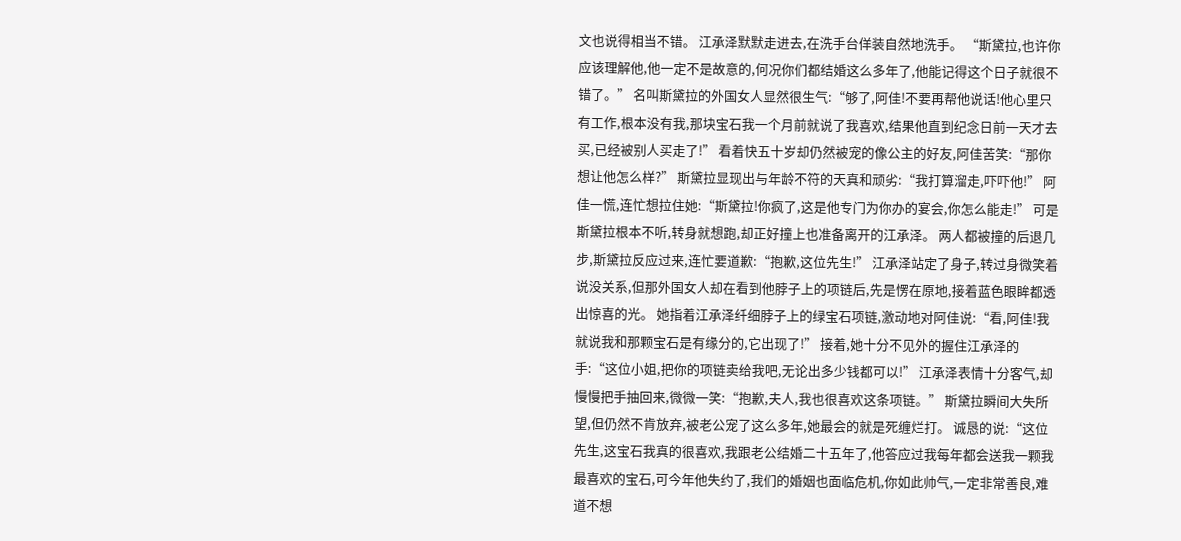文也说得相当不错。 江承泽默默走进去,在洗手台佯装自然地洗手。 “斯黛拉,也许你应该理解他,他一定不是故意的,何况你们都结婚这么多年了,他能记得这个日子就很不错了。” 名叫斯黛拉的外国女人显然很生气:“够了,阿佳!不要再帮他说话!他心里只有工作,根本没有我,那块宝石我一个月前就说了我喜欢,结果他直到纪念日前一天才去买,已经被别人买走了!” 看着快五十岁却仍然被宠的像公主的好友,阿佳苦笑:“那你想让他怎么样?” 斯黛拉显现出与年龄不符的天真和顽劣:“我打算溜走,吓吓他!” 阿佳一慌,连忙想拉住她:“斯黛拉!你疯了,这是他专门为你办的宴会,你怎么能走!” 可是斯黛拉根本不听,转身就想跑,却正好撞上也准备离开的江承泽。 两人都被撞的后退几步,斯黛拉反应过来,连忙要道歉:“抱歉,这位先生!” 江承泽站定了身子,转过身微笑着说没关系,但那外国女人却在看到他脖子上的项链后,先是愣在原地,接着蓝色眼眸都透出惊喜的光。 她指着江承泽纤细脖子上的绿宝石项链,激动地对阿佳说:“看,阿佳!我就说我和那颗宝石是有缘分的,它出现了!” 接着,她十分不见外的握住江承泽的手:“这位小姐,把你的项链卖给我吧,无论出多少钱都可以!” 江承泽表情十分客气,却慢慢把手抽回来,微微一笑:“抱歉,夫人,我也很喜欢这条项链。” 斯黛拉瞬间大失所望,但仍然不肯放弃,被老公宠了这么多年,她最会的就是死缠烂打。 诚恳的说:“这位先生,这宝石我真的很喜欢,我跟老公结婚二十五年了,他答应过我每年都会送我一颗我最喜欢的宝石,可今年他失约了,我们的婚姻也面临危机,你如此帅气,一定非常善良,难道不想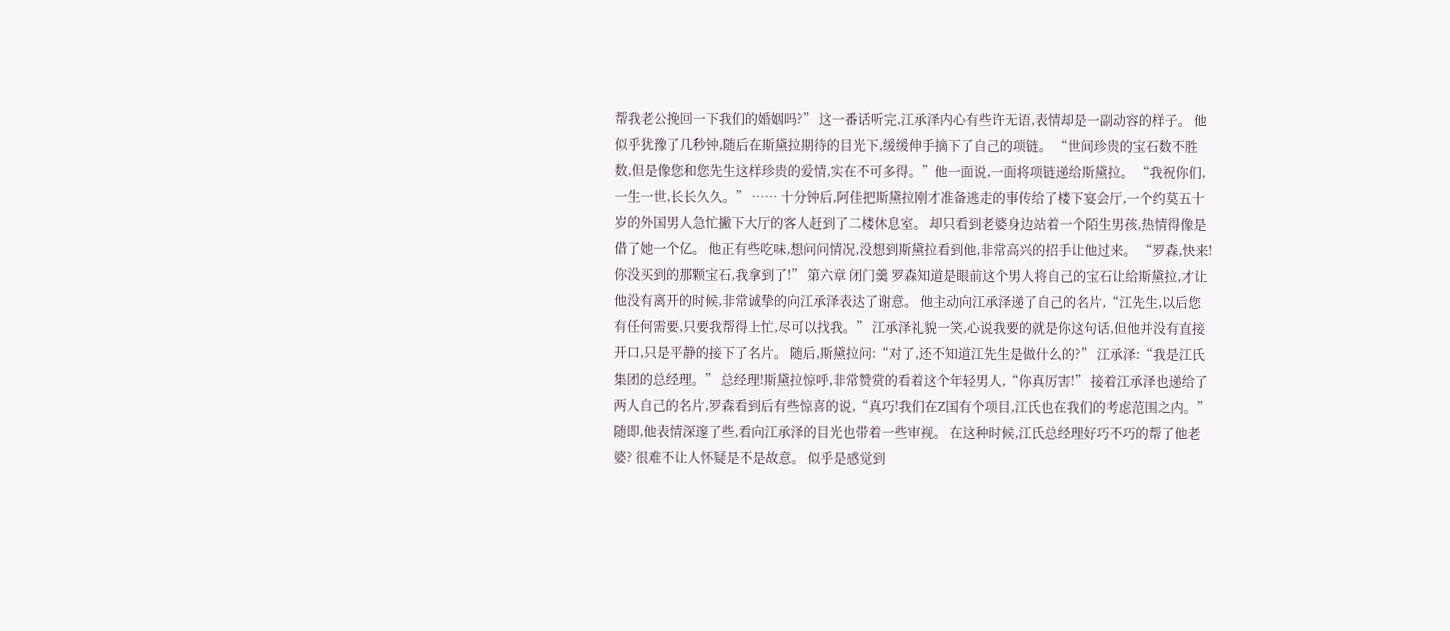帮我老公挽回一下我们的婚姻吗?” 这一番话听完,江承泽内心有些许无语,表情却是一副动容的样子。 他似乎犹豫了几秒钟,随后在斯黛拉期待的目光下,缓缓伸手摘下了自己的项链。 “世间珍贵的宝石数不胜数,但是像您和您先生这样珍贵的爱情,实在不可多得。”他一面说,一面将项链递给斯黛拉。 “我祝你们,一生一世,长长久久。” …… 十分钟后,阿佳把斯黛拉刚才准备逃走的事传给了楼下宴会厅,一个约莫五十岁的外国男人急忙撇下大厅的客人赶到了二楼休息室。 却只看到老婆身边站着一个陌生男孩,热情得像是借了她一个亿。 他正有些吃味,想问问情况,没想到斯黛拉看到他,非常高兴的招手让他过来。 “罗森,快来!你没买到的那颗宝石,我拿到了!” 第六章 闭门羹 罗森知道是眼前这个男人将自己的宝石让给斯黛拉,才让他没有离开的时候,非常诚挚的向江承泽表达了谢意。 他主动向江承泽递了自己的名片,“江先生,以后您有任何需要,只要我帮得上忙,尽可以找我。” 江承泽礼貌一笑,心说我要的就是你这句话,但他并没有直接开口,只是平静的接下了名片。 随后,斯黛拉问:“对了,还不知道江先生是做什么的?” 江承泽:“我是江氏集团的总经理。” 总经理!斯黛拉惊呼,非常赞赏的看着这个年轻男人,“你真厉害!” 接着江承泽也递给了两人自己的名片,罗森看到后有些惊喜的说,“真巧!我们在Z国有个项目,江氏也在我们的考虑范围之内。” 随即,他表情深邃了些,看向江承泽的目光也带着一些审视。 在这种时候,江氏总经理好巧不巧的帮了他老婆? 很难不让人怀疑是不是故意。 似乎是感觉到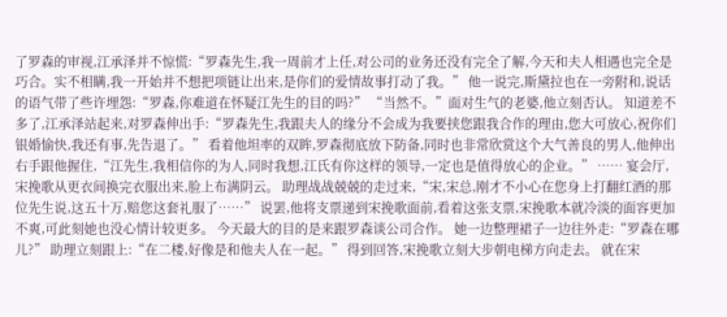了罗森的审视,江承泽并不惊慌:“罗森先生,我一周前才上任,对公司的业务还没有完全了解,今天和夫人相遇也完全是巧合。实不相瞒,我一开始并不想把项链让出来,是你们的爱情故事打动了我。” 他一说完,斯黛拉也在一旁附和,说话的语气带了些许埋怨:“罗森,你难道在怀疑江先生的目的吗?” “当然不。”面对生气的老婆,他立刻否认。 知道差不多了,江承泽站起来,对罗森伸出手:“罗森先生,我跟夫人的缘分不会成为我要挟您跟我合作的理由,您大可放心,祝你们银婚愉快,我还有事,先告退了。” 看着他坦率的双眸,罗森彻底放下防备,同时也非常欣赏这个大气善良的男人,他伸出右手跟他握住,“江先生,我相信你的为人,同时我想,江氏有你这样的领导,一定也是值得放心的企业。” …… 宴会厅,宋挽歌从更衣间换完衣服出来,脸上布满阴云。 助理战战兢兢的走过来,“宋,宋总,刚才不小心在您身上打翻红酒的那位先生说,这五十万,赔您这套礼服了……” 说罢,他将支票递到宋挽歌面前,看着这张支票,宋挽歌本就冷淡的面容更加不爽,可此刻她也没心情计较更多。 今天最大的目的是来跟罗森谈公司合作。 她一边整理裙子一边往外走:“罗森在哪儿?” 助理立刻跟上:“在二楼,好像是和他夫人在一起。” 得到回答,宋挽歌立刻大步朝电梯方向走去。 就在宋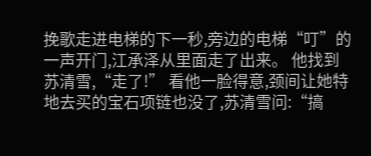挽歌走进电梯的下一秒,旁边的电梯“叮”的一声开门,江承泽从里面走了出来。 他找到苏清雪,“走了!” 看他一脸得意,颈间让她特地去买的宝石项链也没了,苏清雪问:“搞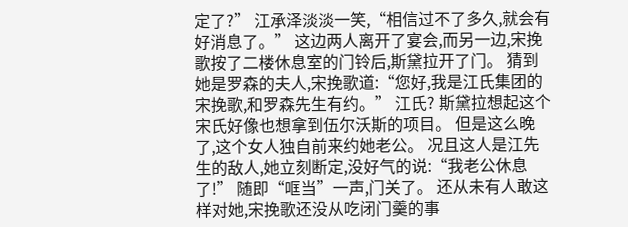定了?” 江承泽淡淡一笑,“相信过不了多久,就会有好消息了。” 这边两人离开了宴会,而另一边,宋挽歌按了二楼休息室的门铃后,斯黛拉开了门。 猜到她是罗森的夫人,宋挽歌道:“您好,我是江氏集团的宋挽歌,和罗森先生有约。” 江氏? 斯黛拉想起这个宋氏好像也想拿到伍尔沃斯的项目。 但是这么晚了,这个女人独自前来约她老公。 况且这人是江先生的敌人,她立刻断定,没好气的说:“我老公休息了!” 随即“哐当”一声,门关了。 还从未有人敢这样对她,宋挽歌还没从吃闭门羹的事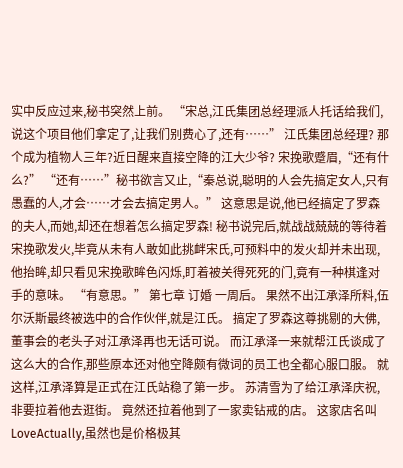实中反应过来,秘书突然上前。 “宋总,江氏集团总经理派人托话给我们,说这个项目他们拿定了,让我们别费心了,还有……” 江氏集团总经理? 那个成为植物人三年?近日醒来直接空降的江大少爷? 宋挽歌蹙眉,“还有什么?” “还有……”秘书欲言又止,“秦总说,聪明的人会先搞定女人,只有愚蠢的人,才会……才会去搞定男人。” 这意思是说,他已经搞定了罗森的夫人,而她,却还在想着怎么搞定罗森! 秘书说完后,就战战兢兢的等待着宋挽歌发火,毕竟从未有人敢如此挑衅宋氏,可预料中的发火却并未出现,他抬眸,却只看见宋挽歌眸色闪烁,盯着被关得死死的门,竟有一种棋逢对手的意味。 “有意思。” 第七章 订婚 一周后。 果然不出江承泽所料,伍尔沃斯最终被选中的合作伙伴,就是江氏。 搞定了罗森这尊挑剔的大佛,董事会的老头子对江承泽再也无话可说。 而江承泽一来就帮江氏谈成了这么大的合作,那些原本还对他空降颇有微词的员工也全都心服口服。 就这样,江承泽算是正式在江氏站稳了第一步。 苏清雪为了给江承泽庆祝,非要拉着他去逛街。 竟然还拉着他到了一家卖钻戒的店。 这家店名叫LoveActually,虽然也是价格极其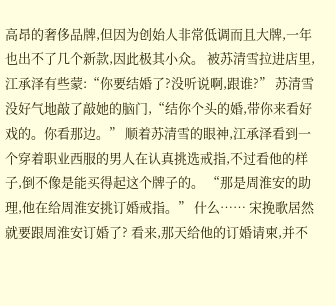高昂的奢侈品牌,但因为创始人非常低调而且大牌,一年也出不了几个新款,因此极其小众。 被苏清雪拉进店里,江承泽有些蒙:“你要结婚了?没听说啊,跟谁?” 苏清雪没好气地敲了敲她的脑门,“结你个头的婚,带你来看好戏的。你看那边。” 顺着苏清雪的眼神,江承泽看到一个穿着职业西服的男人在认真挑选戒指,不过看他的样子,倒不像是能买得起这个牌子的。 “那是周淮安的助理,他在给周淮安挑订婚戒指。” 什么…… 宋挽歌居然就要跟周淮安订婚了? 看来,那天给他的订婚请柬,并不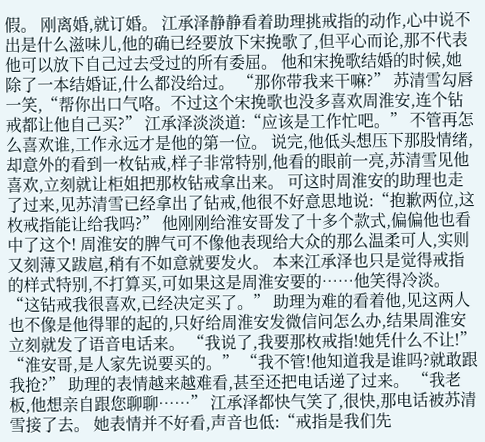假。 刚离婚,就订婚。 江承泽静静看着助理挑戒指的动作,心中说不出是什么滋味儿,他的确已经要放下宋挽歌了,但平心而论,那不代表他可以放下自己过去受过的所有委屈。 他和宋挽歌结婚的时候,她除了一本结婚证,什么都没给过。 “那你带我来干嘛?” 苏清雪勾唇一笑,“帮你出口气咯。不过这个宋挽歌也没多喜欢周淮安,连个钻戒都让他自己买?” 江承泽淡淡道:“应该是工作忙吧。” 不管再怎么喜欢谁,工作永远才是他的第一位。 说完,他低头想压下那股情绪,却意外的看到一枚钻戒,样子非常特别,他看的眼前一亮,苏清雪见他喜欢,立刻就让柜姐把那枚钻戒拿出来。 可这时周淮安的助理也走了过来,见苏清雪已经拿出了钻戒,他很不好意思地说:“抱歉两位,这枚戒指能让给我吗?” 他刚刚给淮安哥发了十多个款式,偏偏他也看中了这个! 周淮安的脾气可不像他表现给大众的那么温柔可人,实则又刻薄又跋扈,稍有不如意就要发火。 本来江承泽也只是觉得戒指的样式特别,不打算买,可如果这是周淮安要的……他笑得冷淡。 “这钻戒我很喜欢,已经决定买了。” 助理为难的看着他,见这两人也不像是他得罪的起的,只好给周淮安发微信问怎么办,结果周淮安立刻就发了语音电话来。 “我说了,我要那枚戒指!她凭什么不让!” “淮安哥,是人家先说要买的。” “我不管!他知道我是谁吗?就敢跟我抢?” 助理的表情越来越难看,甚至还把电话递了过来。 “我老板,他想亲自跟您聊聊……” 江承泽都快气笑了,很快,那电话被苏清雪接了去。 她表情并不好看,声音也低:“戒指是我们先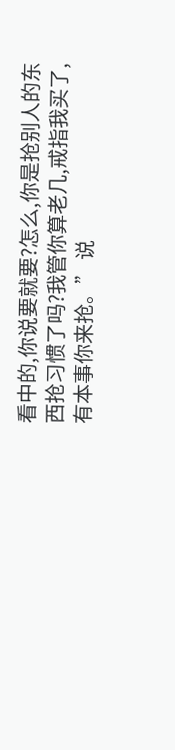看中的,你说要就要?怎么,你是抢别人的东西抢习惯了吗?我管你算老几,戒指我买了,有本事你来抢。” 说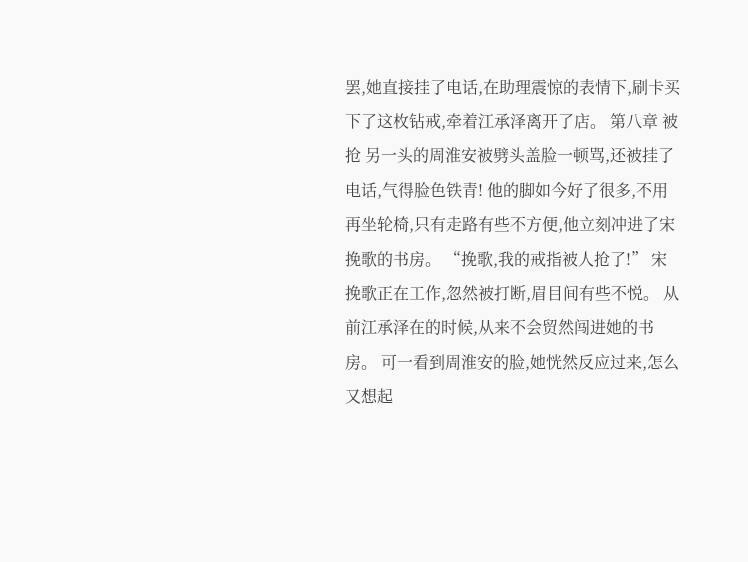罢,她直接挂了电话,在助理震惊的表情下,刷卡买下了这枚钻戒,牵着江承泽离开了店。 第八章 被抢 另一头的周淮安被劈头盖脸一顿骂,还被挂了电话,气得脸色铁青! 他的脚如今好了很多,不用再坐轮椅,只有走路有些不方便,他立刻冲进了宋挽歌的书房。 “挽歌,我的戒指被人抢了!” 宋挽歌正在工作,忽然被打断,眉目间有些不悦。 从前江承泽在的时候,从来不会贸然闯进她的书房。 可一看到周淮安的脸,她恍然反应过来,怎么又想起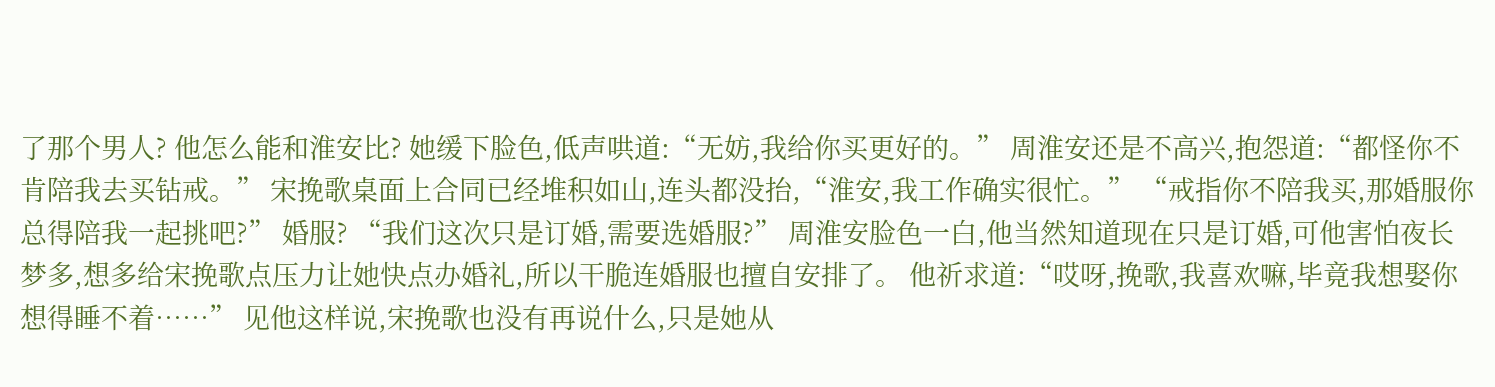了那个男人? 他怎么能和淮安比? 她缓下脸色,低声哄道:“无妨,我给你买更好的。” 周淮安还是不高兴,抱怨道:“都怪你不肯陪我去买钻戒。” 宋挽歌桌面上合同已经堆积如山,连头都没抬,“淮安,我工作确实很忙。” “戒指你不陪我买,那婚服你总得陪我一起挑吧?” 婚服? “我们这次只是订婚,需要选婚服?” 周淮安脸色一白,他当然知道现在只是订婚,可他害怕夜长梦多,想多给宋挽歌点压力让她快点办婚礼,所以干脆连婚服也擅自安排了。 他祈求道:“哎呀,挽歌,我喜欢嘛,毕竟我想娶你想得睡不着……” 见他这样说,宋挽歌也没有再说什么,只是她从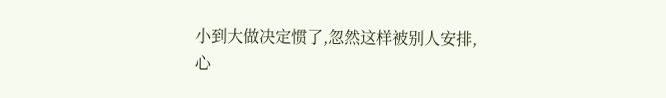小到大做决定惯了,忽然这样被别人安排,心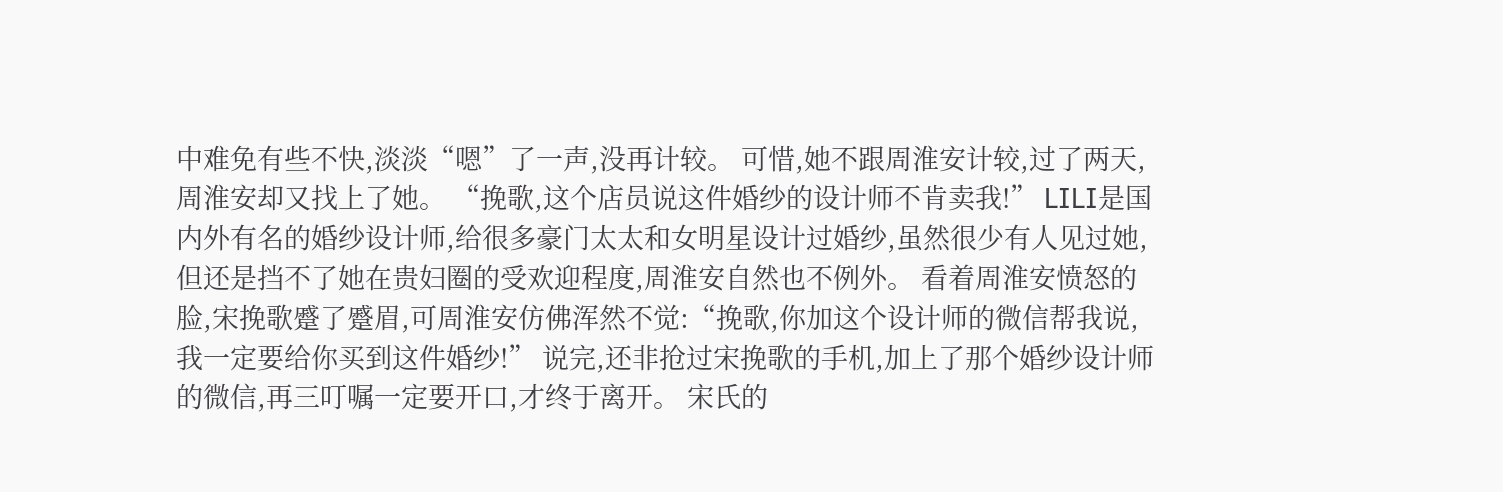中难免有些不快,淡淡“嗯”了一声,没再计较。 可惜,她不跟周淮安计较,过了两天,周淮安却又找上了她。 “挽歌,这个店员说这件婚纱的设计师不肯卖我!” LILI是国内外有名的婚纱设计师,给很多豪门太太和女明星设计过婚纱,虽然很少有人见过她,但还是挡不了她在贵妇圈的受欢迎程度,周淮安自然也不例外。 看着周淮安愤怒的脸,宋挽歌蹙了蹙眉,可周淮安仿佛浑然不觉:“挽歌,你加这个设计师的微信帮我说,我一定要给你买到这件婚纱!” 说完,还非抢过宋挽歌的手机,加上了那个婚纱设计师的微信,再三叮嘱一定要开口,才终于离开。 宋氏的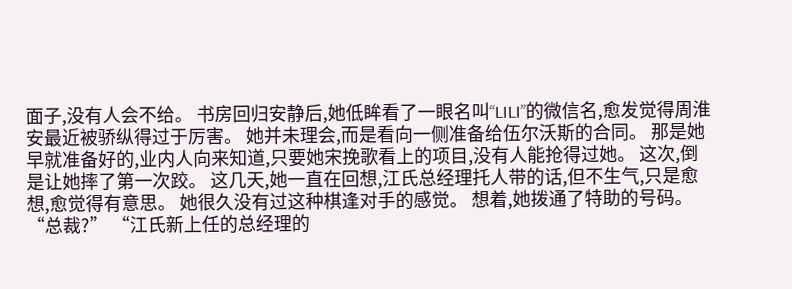面子,没有人会不给。 书房回归安静后,她低眸看了一眼名叫“LILI”的微信名,愈发觉得周淮安最近被骄纵得过于厉害。 她并未理会,而是看向一侧准备给伍尔沃斯的合同。 那是她早就准备好的,业内人向来知道,只要她宋挽歌看上的项目,没有人能抢得过她。 这次,倒是让她摔了第一次跤。 这几天,她一直在回想,江氏总经理托人带的话,但不生气,只是愈想,愈觉得有意思。 她很久没有过这种棋逢对手的感觉。 想着,她拨通了特助的号码。 “总裁?” “江氏新上任的总经理的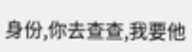身份,你去查查,我要他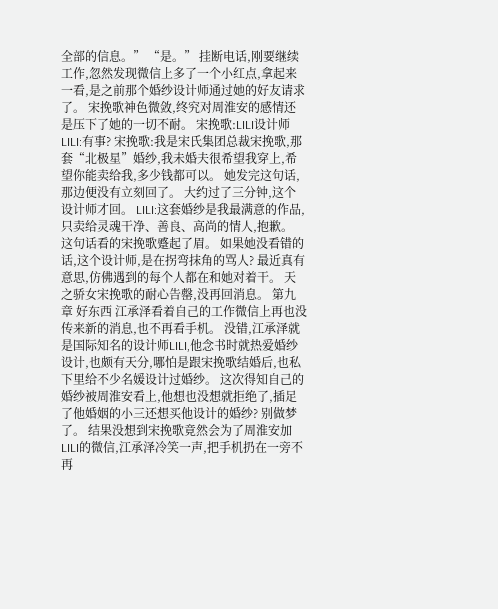全部的信息。” “是。” 挂断电话,刚要继续工作,忽然发现微信上多了一个小红点,拿起来一看,是之前那个婚纱设计师通过她的好友请求了。 宋挽歌神色微敛,终究对周淮安的感情还是压下了她的一切不耐。 宋挽歌:LILI设计师 LILI:有事? 宋挽歌:我是宋氏集团总裁宋挽歌,那套“北极星”婚纱,我未婚夫很希望我穿上,希望你能卖给我,多少钱都可以。 她发完这句话,那边便没有立刻回了。 大约过了三分钟,这个设计师才回。 LILI:这套婚纱是我最满意的作品,只卖给灵魂干净、善良、高尚的情人,抱歉。 这句话看的宋挽歌蹙起了眉。 如果她没看错的话,这个设计师,是在拐弯抹角的骂人? 最近真有意思,仿佛遇到的每个人都在和她对着干。 天之骄女宋挽歌的耐心告罄,没再回消息。 第九章 好东西 江承泽看着自己的工作微信上再也没传来新的消息,也不再看手机。 没错,江承泽就是国际知名的设计师LILI,他念书时就热爱婚纱设计,也颇有天分,哪怕是跟宋挽歌结婚后,也私下里给不少名媛设计过婚纱。 这次得知自己的婚纱被周淮安看上,他想也没想就拒绝了,插足了他婚姻的小三还想买他设计的婚纱? 别做梦了。 结果没想到宋挽歌竟然会为了周淮安加LILI的微信,江承泽冷笑一声,把手机扔在一旁不再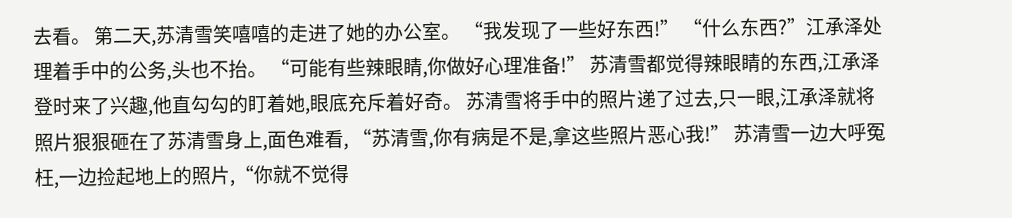去看。 第二天,苏清雪笑嘻嘻的走进了她的办公室。 “我发现了一些好东西!” “什么东西?”江承泽处理着手中的公务,头也不抬。 “可能有些辣眼睛,你做好心理准备!” 苏清雪都觉得辣眼睛的东西,江承泽登时来了兴趣,他直勾勾的盯着她,眼底充斥着好奇。 苏清雪将手中的照片递了过去,只一眼,江承泽就将照片狠狠砸在了苏清雪身上,面色难看, “苏清雪,你有病是不是,拿这些照片恶心我!” 苏清雪一边大呼冤枉,一边捡起地上的照片,“你就不觉得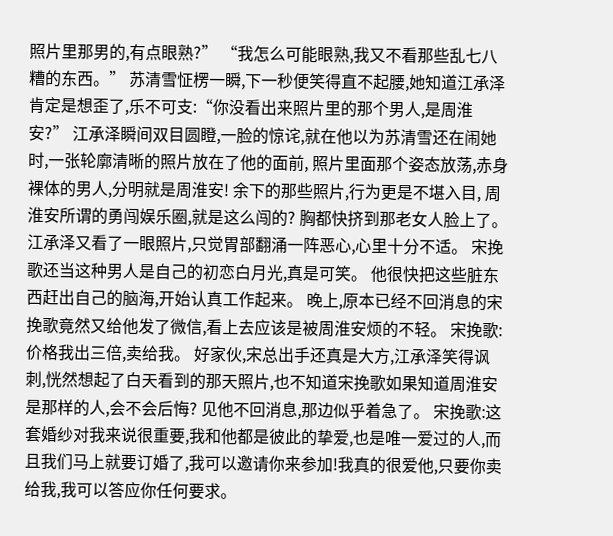照片里那男的,有点眼熟?” “我怎么可能眼熟,我又不看那些乱七八糟的东西。” 苏清雪怔楞一瞬,下一秒便笑得直不起腰,她知道江承泽肯定是想歪了,乐不可支:“你没看出来照片里的那个男人,是周淮安?” 江承泽瞬间双目圆瞪,一脸的惊诧,就在他以为苏清雪还在闹她时,一张轮廓清晰的照片放在了他的面前, 照片里面那个姿态放荡,赤身裸体的男人,分明就是周淮安! 余下的那些照片,行为更是不堪入目, 周淮安所谓的勇闯娱乐圈,就是这么闯的? 胸都快挤到那老女人脸上了。 江承泽又看了一眼照片,只觉胃部翻涌一阵恶心,心里十分不适。 宋挽歌还当这种男人是自己的初恋白月光,真是可笑。 他很快把这些脏东西赶出自己的脑海,开始认真工作起来。 晚上,原本已经不回消息的宋挽歌竟然又给他发了微信,看上去应该是被周淮安烦的不轻。 宋挽歌:价格我出三倍,卖给我。 好家伙,宋总出手还真是大方,江承泽笑得讽刺,恍然想起了白天看到的那天照片,也不知道宋挽歌如果知道周淮安是那样的人,会不会后悔? 见他不回消息,那边似乎着急了。 宋挽歌:这套婚纱对我来说很重要,我和他都是彼此的挚爱,也是唯一爱过的人,而且我们马上就要订婚了,我可以邀请你来参加!我真的很爱他,只要你卖给我,我可以答应你任何要求。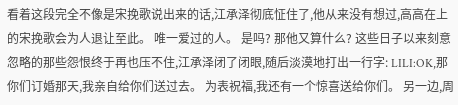看着这段完全不像是宋挽歌说出来的话,江承泽彻底怔住了,他从来没有想过,高高在上的宋挽歌会为人退让至此。 唯一爱过的人。 是吗? 那他又算什么? 这些日子以来刻意忽略的那些怨恨终于再也压不住,江承泽闭了闭眼,随后淡漠地打出一行字: LILI:OK,那你们订婚那天,我亲自给你们送过去。 为表祝福,我还有一个惊喜送给你们。 另一边,周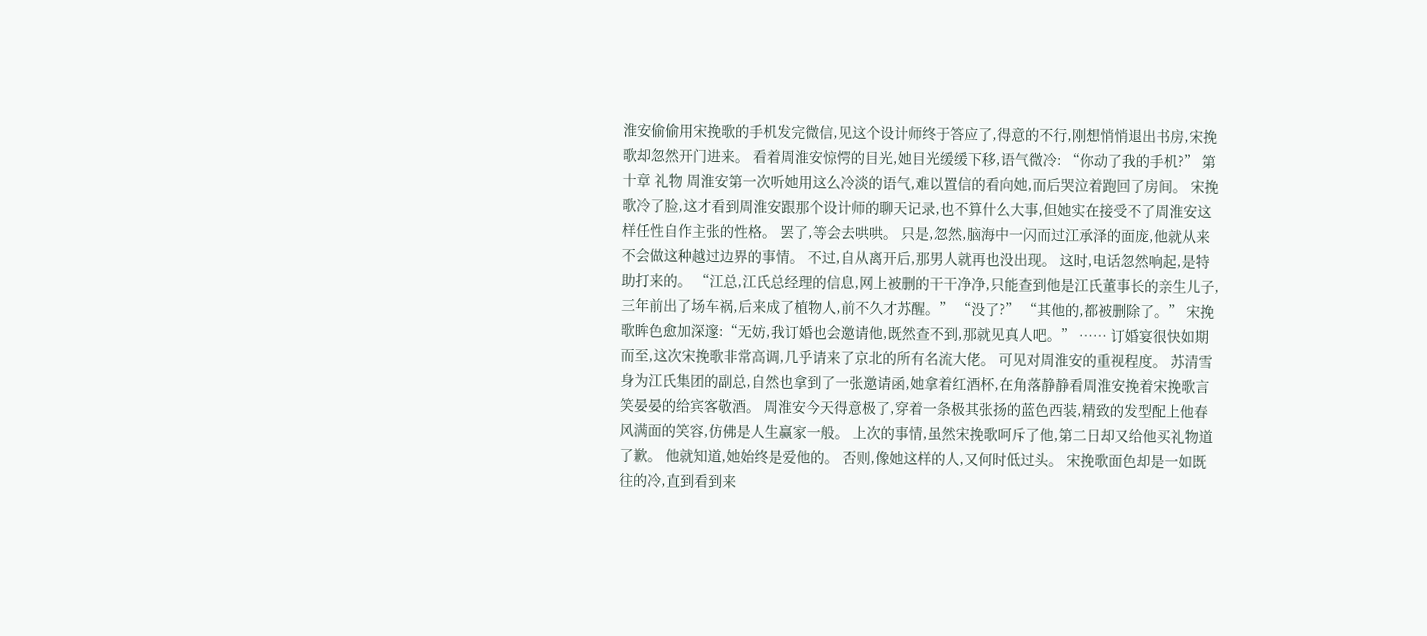淮安偷偷用宋挽歌的手机发完微信,见这个设计师终于答应了,得意的不行,刚想悄悄退出书房,宋挽歌却忽然开门进来。 看着周淮安惊愕的目光,她目光缓缓下移,语气微冷: “你动了我的手机?” 第十章 礼物 周淮安第一次听她用这么冷淡的语气,难以置信的看向她,而后哭泣着跑回了房间。 宋挽歌冷了脸,这才看到周淮安跟那个设计师的聊天记录,也不算什么大事,但她实在接受不了周淮安这样任性自作主张的性格。 罢了,等会去哄哄。 只是,忽然,脑海中一闪而过江承泽的面庞,他就从来不会做这种越过边界的事情。 不过,自从离开后,那男人就再也没出现。 这时,电话忽然响起,是特助打来的。 “江总,江氏总经理的信息,网上被删的干干净净,只能查到他是江氏董事长的亲生儿子,三年前出了场车祸,后来成了植物人,前不久才苏醒。” “没了?” “其他的,都被删除了。” 宋挽歌眸色愈加深邃:“无妨,我订婚也会邀请他,既然查不到,那就见真人吧。” …… 订婚宴很快如期而至,这次宋挽歌非常高调,几乎请来了京北的所有名流大佬。 可见对周淮安的重视程度。 苏清雪身为江氏集团的副总,自然也拿到了一张邀请函,她拿着红酒杯,在角落静静看周淮安挽着宋挽歌言笑晏晏的给宾客敬酒。 周淮安今天得意极了,穿着一条极其张扬的蓝色西装,精致的发型配上他春风满面的笑容,仿佛是人生赢家一般。 上次的事情,虽然宋挽歌呵斥了他,第二日却又给他买礼物道了歉。 他就知道,她始终是爱他的。 否则,像她这样的人,又何时低过头。 宋挽歌面色却是一如既往的冷,直到看到来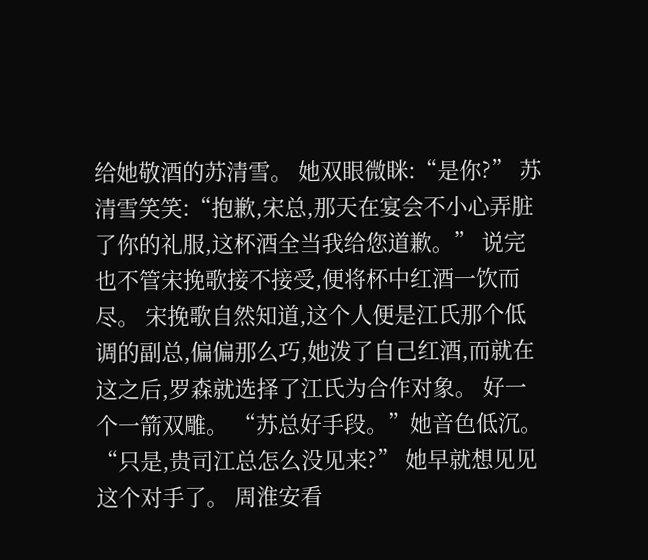给她敬酒的苏清雪。 她双眼微眯:“是你?” 苏清雪笑笑:“抱歉,宋总,那天在宴会不小心弄脏了你的礼服,这杯酒全当我给您道歉。” 说完也不管宋挽歌接不接受,便将杯中红酒一饮而尽。 宋挽歌自然知道,这个人便是江氏那个低调的副总,偏偏那么巧,她泼了自己红酒,而就在这之后,罗森就选择了江氏为合作对象。 好一个一箭双雕。 “苏总好手段。”她音色低沉。“只是,贵司江总怎么没见来?” 她早就想见见这个对手了。 周淮安看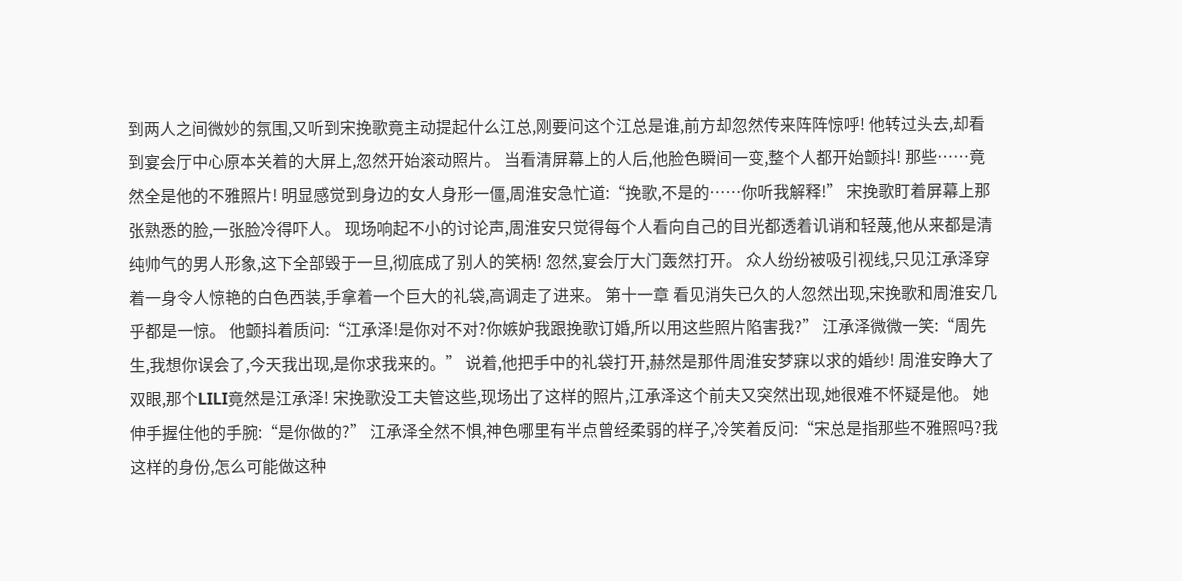到两人之间微妙的氛围,又听到宋挽歌竟主动提起什么江总,刚要问这个江总是谁,前方却忽然传来阵阵惊呼! 他转过头去,却看到宴会厅中心原本关着的大屏上,忽然开始滚动照片。 当看清屏幕上的人后,他脸色瞬间一变,整个人都开始颤抖! 那些……竟然全是他的不雅照片! 明显感觉到身边的女人身形一僵,周淮安急忙道:“挽歌,不是的……你听我解释!” 宋挽歌盯着屏幕上那张熟悉的脸,一张脸冷得吓人。 现场响起不小的讨论声,周淮安只觉得每个人看向自己的目光都透着讥诮和轻蔑,他从来都是清纯帅气的男人形象,这下全部毁于一旦,彻底成了别人的笑柄! 忽然,宴会厅大门轰然打开。 众人纷纷被吸引视线,只见江承泽穿着一身令人惊艳的白色西装,手拿着一个巨大的礼袋,高调走了进来。 第十一章 看见消失已久的人忽然出现,宋挽歌和周淮安几乎都是一惊。 他颤抖着质问:“江承泽!是你对不对?你嫉妒我跟挽歌订婚,所以用这些照片陷害我?” 江承泽微微一笑:“周先生,我想你误会了,今天我出现,是你求我来的。” 说着,他把手中的礼袋打开,赫然是那件周淮安梦寐以求的婚纱! 周淮安睁大了双眼,那个LILI竟然是江承泽! 宋挽歌没工夫管这些,现场出了这样的照片,江承泽这个前夫又突然出现,她很难不怀疑是他。 她伸手握住他的手腕:“是你做的?” 江承泽全然不惧,神色哪里有半点曾经柔弱的样子,冷笑着反问:“宋总是指那些不雅照吗?我这样的身份,怎么可能做这种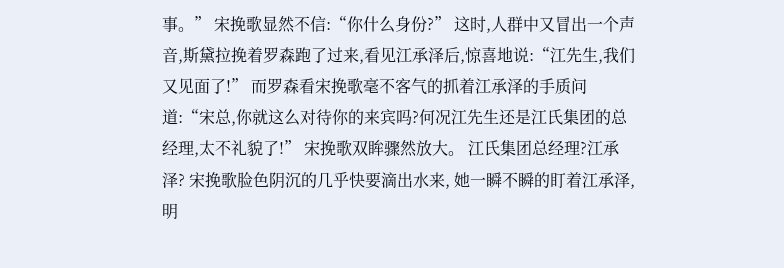事。” 宋挽歌显然不信:“你什么身份?” 这时,人群中又冒出一个声音,斯黛拉挽着罗森跑了过来,看见江承泽后,惊喜地说:“江先生,我们又见面了!” 而罗森看宋挽歌毫不客气的抓着江承泽的手质问道:“宋总,你就这么对待你的来宾吗?何况江先生还是江氏集团的总经理,太不礼貌了!” 宋挽歌双眸骤然放大。 江氏集团总经理?江承泽? 宋挽歌脸色阴沉的几乎快要滴出水来, 她一瞬不瞬的盯着江承泽,明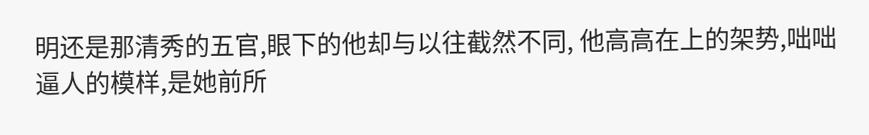明还是那清秀的五官,眼下的他却与以往截然不同, 他高高在上的架势,咄咄逼人的模样,是她前所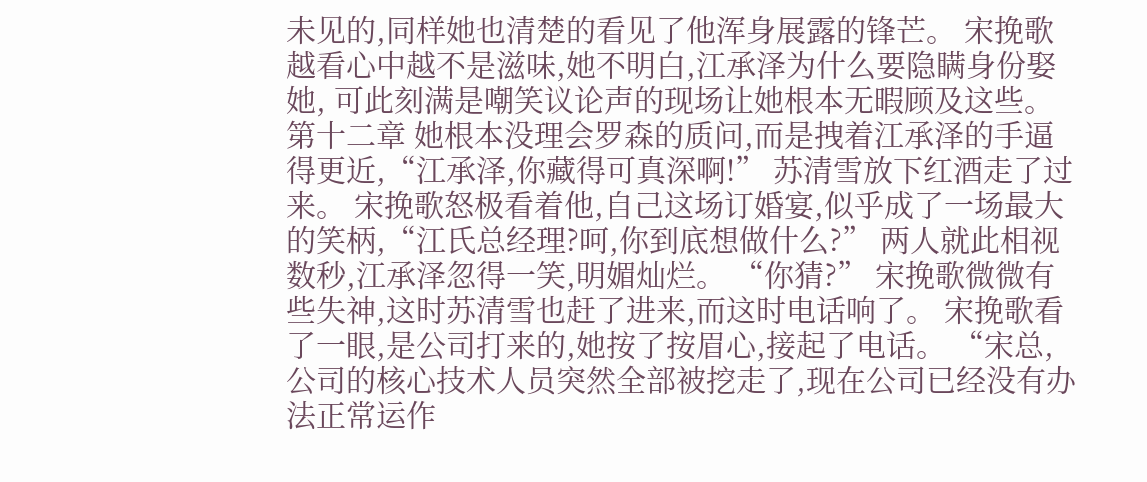未见的,同样她也清楚的看见了他浑身展露的锋芒。 宋挽歌越看心中越不是滋味,她不明白,江承泽为什么要隐瞒身份娶她, 可此刻满是嘲笑议论声的现场让她根本无暇顾及这些。 第十二章 她根本没理会罗森的质问,而是拽着江承泽的手逼得更近,“江承泽,你藏得可真深啊!” 苏清雪放下红酒走了过来。 宋挽歌怒极看着他,自己这场订婚宴,似乎成了一场最大的笑柄,“江氏总经理?呵,你到底想做什么?” 两人就此相视数秒,江承泽忽得一笑,明媚灿烂。 “你猜?” 宋挽歌微微有些失神,这时苏清雪也赶了进来,而这时电话响了。 宋挽歌看了一眼,是公司打来的,她按了按眉心,接起了电话。 “宋总,公司的核心技术人员突然全部被挖走了,现在公司已经没有办法正常运作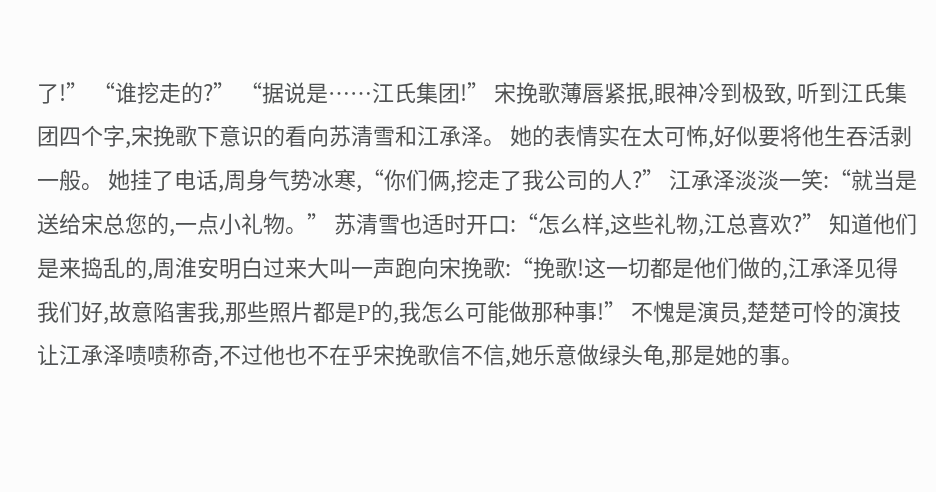了!” “谁挖走的?” “据说是……江氏集团!” 宋挽歌薄唇紧抿,眼神冷到极致, 听到江氏集团四个字,宋挽歌下意识的看向苏清雪和江承泽。 她的表情实在太可怖,好似要将他生吞活剥一般。 她挂了电话,周身气势冰寒,“你们俩,挖走了我公司的人?” 江承泽淡淡一笑:“就当是送给宋总您的,一点小礼物。” 苏清雪也适时开口:“怎么样,这些礼物,江总喜欢?” 知道他们是来捣乱的,周淮安明白过来大叫一声跑向宋挽歌:“挽歌!这一切都是他们做的,江承泽见得我们好,故意陷害我,那些照片都是P的,我怎么可能做那种事!” 不愧是演员,楚楚可怜的演技让江承泽啧啧称奇,不过他也不在乎宋挽歌信不信,她乐意做绿头龟,那是她的事。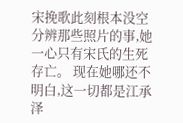宋挽歌此刻根本没空分辨那些照片的事,她一心只有宋氏的生死存亡。 现在她哪还不明白,这一切都是江承泽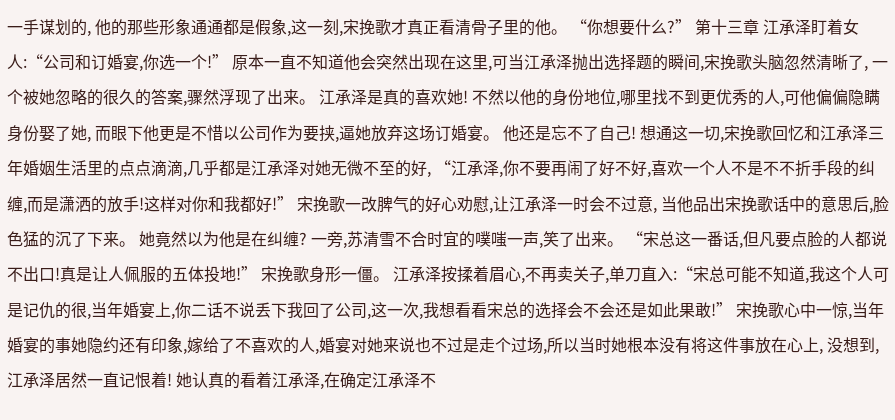一手谋划的, 他的那些形象通通都是假象,这一刻,宋挽歌才真正看清骨子里的他。 “你想要什么?” 第十三章 江承泽盯着女人:“公司和订婚宴,你选一个!” 原本一直不知道他会突然出现在这里,可当江承泽抛出选择题的瞬间,宋挽歌头脑忽然清晰了, 一个被她忽略的很久的答案,骤然浮现了出来。 江承泽是真的喜欢她! 不然以他的身份地位,哪里找不到更优秀的人,可他偏偏隐瞒身份娶了她, 而眼下他更是不惜以公司作为要挟,逼她放弃这场订婚宴。 他还是忘不了自己! 想通这一切,宋挽歌回忆和江承泽三年婚姻生活里的点点滴滴,几乎都是江承泽对她无微不至的好, “江承泽,你不要再闹了好不好,喜欢一个人不是不不折手段的纠缠,而是潇洒的放手!这样对你和我都好!” 宋挽歌一改脾气的好心劝慰,让江承泽一时会不过意, 当他品出宋挽歌话中的意思后,脸色猛的沉了下来。 她竟然以为他是在纠缠? 一旁,苏清雪不合时宜的噗嗤一声,笑了出来。 “宋总这一番话,但凡要点脸的人都说不出口!真是让人佩服的五体投地!” 宋挽歌身形一僵。 江承泽按揉着眉心,不再卖关子,单刀直入:“宋总可能不知道,我这个人可是记仇的很,当年婚宴上,你二话不说丢下我回了公司,这一次,我想看看宋总的选择会不会还是如此果敢!” 宋挽歌心中一惊,当年婚宴的事她隐约还有印象,嫁给了不喜欢的人,婚宴对她来说也不过是走个过场,所以当时她根本没有将这件事放在心上, 没想到,江承泽居然一直记恨着! 她认真的看着江承泽,在确定江承泽不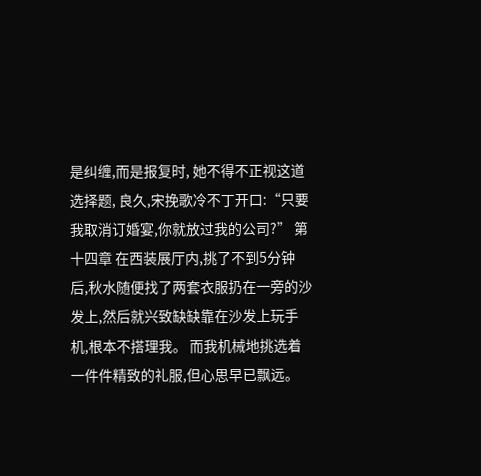是纠缠,而是报复时, 她不得不正视这道选择题, 良久,宋挽歌冷不丁开口:“只要我取消订婚宴,你就放过我的公司?” 第十四章 在西装展厅内,挑了不到5分钟后,秋水随便找了两套衣服扔在一旁的沙发上,然后就兴致缺缺靠在沙发上玩手机,根本不搭理我。 而我机械地挑选着一件件精致的礼服,但心思早已飘远。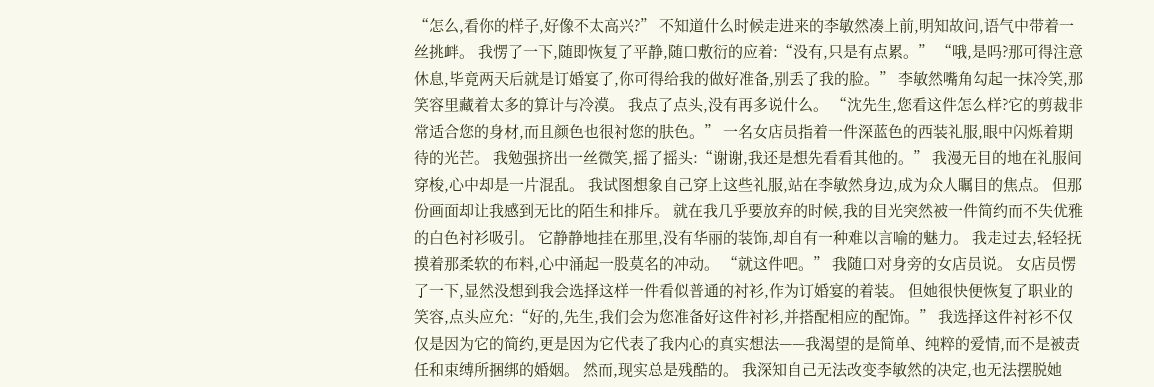“怎么,看你的样子,好像不太高兴?” 不知道什么时候走进来的李敏然凑上前,明知故问,语气中带着一丝挑衅。 我愣了一下,随即恢复了平静,随口敷衍的应着:“没有,只是有点累。” “哦,是吗?那可得注意休息,毕竟两天后就是订婚宴了,你可得给我的做好准备,别丢了我的脸。” 李敏然嘴角勾起一抹冷笑,那笑容里藏着太多的算计与冷漠。 我点了点头,没有再多说什么。 “沈先生,您看这件怎么样?它的剪裁非常适合您的身材,而且颜色也很衬您的肤色。” 一名女店员指着一件深蓝色的西装礼服,眼中闪烁着期待的光芒。 我勉强挤出一丝微笑,摇了摇头:“谢谢,我还是想先看看其他的。” 我漫无目的地在礼服间穿梭,心中却是一片混乱。 我试图想象自己穿上这些礼服,站在李敏然身边,成为众人瞩目的焦点。 但那份画面却让我感到无比的陌生和排斥。 就在我几乎要放弃的时候,我的目光突然被一件简约而不失优雅的白色衬衫吸引。 它静静地挂在那里,没有华丽的装饰,却自有一种难以言喻的魅力。 我走过去,轻轻抚摸着那柔软的布料,心中涌起一股莫名的冲动。 “就这件吧。” 我随口对身旁的女店员说。 女店员愣了一下,显然没想到我会选择这样一件看似普通的衬衫,作为订婚宴的着装。 但她很快便恢复了职业的笑容,点头应允:“好的,先生,我们会为您准备好这件衬衫,并搭配相应的配饰。” 我选择这件衬衫不仅仅是因为它的简约,更是因为它代表了我内心的真实想法——我渴望的是简单、纯粹的爱情,而不是被责任和束缚所捆绑的婚姻。 然而,现实总是残酷的。 我深知自己无法改变李敏然的决定,也无法摆脱她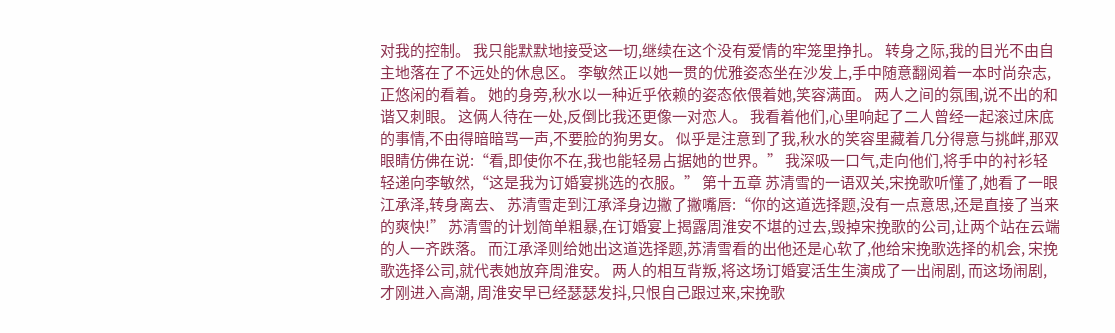对我的控制。 我只能默默地接受这一切,继续在这个没有爱情的牢笼里挣扎。 转身之际,我的目光不由自主地落在了不远处的休息区。 李敏然正以她一贯的优雅姿态坐在沙发上,手中随意翻阅着一本时尚杂志,正悠闲的看着。 她的身旁,秋水以一种近乎依赖的姿态依偎着她,笑容满面。 两人之间的氛围,说不出的和谐又刺眼。 这俩人待在一处,反倒比我还更像一对恋人。 我看着他们,心里响起了二人曾经一起滚过床底的事情,不由得暗暗骂一声,不要脸的狗男女。 似乎是注意到了我,秋水的笑容里藏着几分得意与挑衅,那双眼睛仿佛在说:“看,即使你不在,我也能轻易占据她的世界。” 我深吸一口气,走向他们,将手中的衬衫轻轻递向李敏然,“这是我为订婚宴挑选的衣服。” 第十五章 苏清雪的一语双关,宋挽歌听懂了,她看了一眼江承泽,转身离去、 苏清雪走到江承泽身边撇了撇嘴唇:“你的这道选择题,没有一点意思,还是直接了当来的爽快!” 苏清雪的计划简单粗暴,在订婚宴上揭露周淮安不堪的过去,毁掉宋挽歌的公司,让两个站在云端的人一齐跌落。 而江承泽则给她出这道选择题,苏清雪看的出他还是心软了,他给宋挽歌选择的机会, 宋挽歌选择公司,就代表她放弃周淮安。 两人的相互背叛,将这场订婚宴活生生演成了一出闹剧, 而这场闹剧,才刚进入高潮, 周淮安早已经瑟瑟发抖,只恨自己跟过来,宋挽歌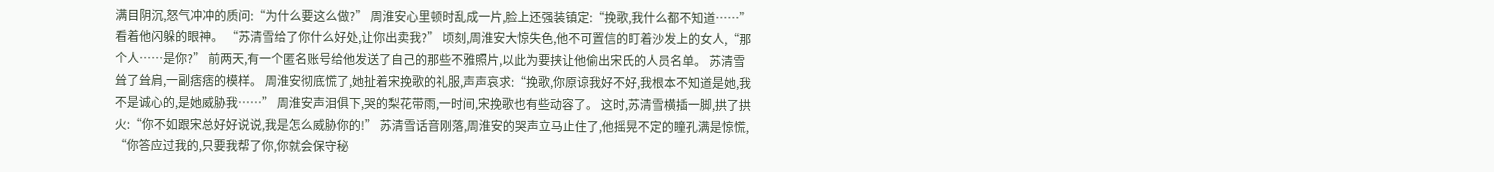满目阴沉,怒气冲冲的质问:“为什么要这么做?” 周淮安心里顿时乱成一片,脸上还强装镇定:“挽歌,我什么都不知道……” 看着他闪躲的眼神。 “苏清雪给了你什么好处,让你出卖我?” 顷刻,周淮安大惊失色,他不可置信的盯着沙发上的女人,“那个人……是你?” 前两天,有一个匿名账号给他发送了自己的那些不雅照片,以此为要挟让他偷出宋氏的人员名单。 苏清雪耸了耸肩,一副痞痞的模样。 周淮安彻底慌了,她扯着宋挽歌的礼服,声声哀求:“挽歌,你原谅我好不好,我根本不知道是她,我不是诚心的,是她威胁我……” 周淮安声泪俱下,哭的梨花带雨,一时间,宋挽歌也有些动容了。 这时,苏清雪横插一脚,拱了拱火:“你不如跟宋总好好说说,我是怎么威胁你的!” 苏清雪话音刚落,周淮安的哭声立马止住了,他摇晃不定的瞳孔满是惊慌, “你答应过我的,只要我帮了你,你就会保守秘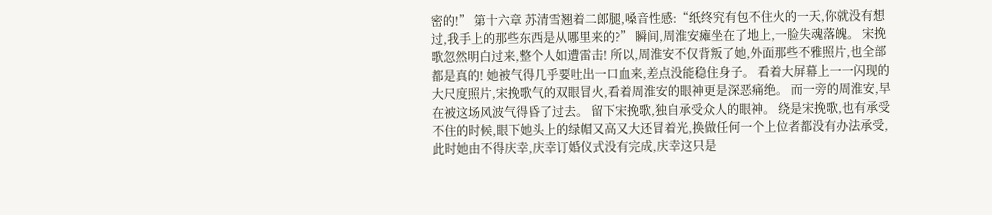密的!” 第十六章 苏清雪翘着二郎腿,嗓音性感:“纸终究有包不住火的一天,你就没有想过,我手上的那些东西是从哪里来的?” 瞬间,周淮安瘫坐在了地上,一脸失魂落魄。 宋挽歌忽然明白过来,整个人如遭雷击! 所以,周淮安不仅背叛了她,外面那些不雅照片,也全部都是真的! 她被气得几乎要吐出一口血来,差点没能稳住身子。 看着大屏幕上一一闪现的大尺度照片,宋挽歌气的双眼冒火,看着周淮安的眼神更是深恶痛绝。 而一旁的周淮安,早在被这场风波气得昏了过去。 留下宋挽歌,独自承受众人的眼神。 绕是宋挽歌,也有承受不住的时候,眼下她头上的绿帽又高又大还冒着光,换做任何一个上位者都没有办法承受, 此时她由不得庆幸,庆幸订婚仪式没有完成,庆幸这只是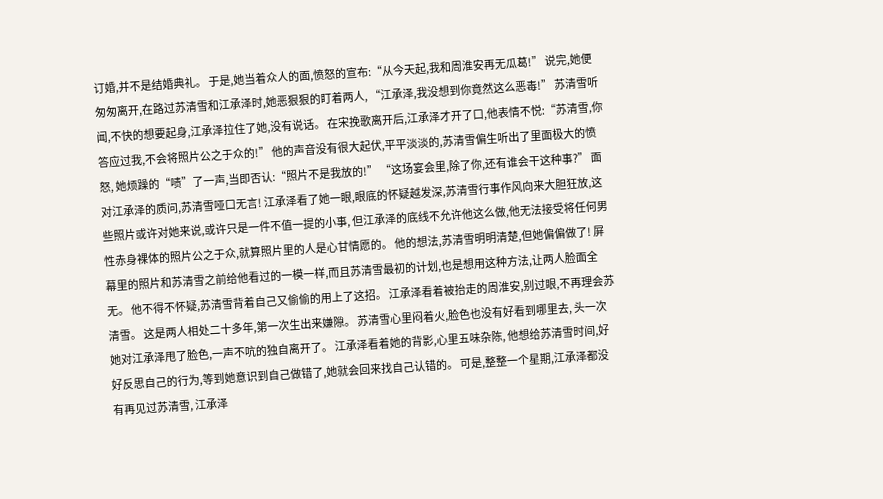订婚,并不是结婚典礼。 于是,她当着众人的面,愤怒的宣布:“从今天起,我和周淮安再无瓜葛!” 说完,她便匆匆离开,在路过苏清雪和江承泽时,她恶狠狠的盯着两人, “江承泽,我没想到你竟然这么恶毒!” 苏清雪听闻,不快的想要起身,江承泽拉住了她,没有说话。 在宋挽歌离开后,江承泽才开了口,他表情不悦:“苏清雪,你答应过我,不会将照片公之于众的!” 他的声音没有很大起伏,平平淡淡的,苏清雪偏生听出了里面极大的愤怒, 她烦躁的“啧”了一声,当即否认:“照片不是我放的!” “这场宴会里,除了你,还有谁会干这种事?” 面对江承泽的质问,苏清雪哑口无言! 江承泽看了她一眼,眼底的怀疑越发深,苏清雪行事作风向来大胆狂放,这些照片或许对她来说,或许只是一件不值一提的小事, 但江承泽的底线不允许他这么做,他无法接受将任何男性赤身裸体的照片公之于众,就算照片里的人是心甘情愿的。 他的想法,苏清雪明明清楚,但她偏偏做了! 屏幕里的照片和苏清雪之前给他看过的一模一样,而且苏清雪最初的计划,也是想用这种方法,让两人脸面全无。 他不得不怀疑,苏清雪背着自己又偷偷的用上了这招。 江承泽看着被抬走的周淮安,别过眼,不再理会苏清雪。 这是两人相处二十多年,第一次生出来嫌隙。 苏清雪心里闷着火,脸色也没有好看到哪里去, 头一次她对江承泽甩了脸色,一声不吭的独自离开了。 江承泽看着她的背影,心里五味杂陈, 他想给苏清雪时间,好好反思自己的行为,等到她意识到自己做错了,她就会回来找自己认错的。 可是,整整一个星期,江承泽都没有再见过苏清雪, 江承泽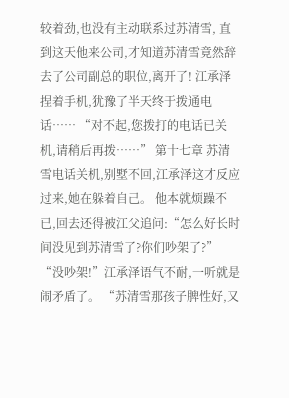较着劲,也没有主动联系过苏清雪, 直到这天他来公司,才知道苏清雪竟然辞去了公司副总的职位,离开了! 江承泽捏着手机,犹豫了半天终于拨通电话…… “对不起,您拨打的电话已关机,请稍后再拨……” 第十七章 苏清雪电话关机,别墅不回,江承泽这才反应过来,她在躲着自己。 他本就烦躁不已,回去还得被江父追问:“怎么好长时间没见到苏清雪了?你们吵架了?” “没吵架!”江承泽语气不耐,一听就是闹矛盾了。 “苏清雪那孩子脾性好,又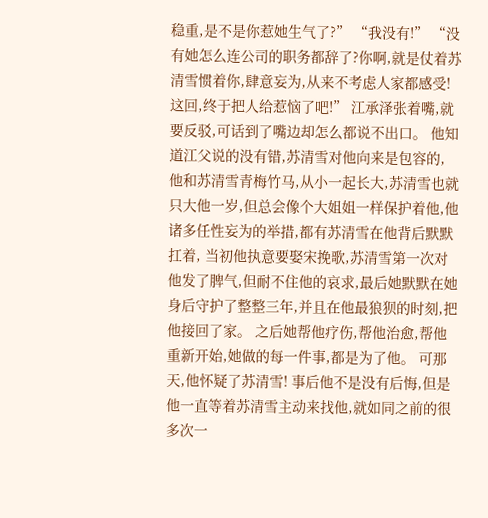稳重,是不是你惹她生气了?” “我没有!” “没有她怎么连公司的职务都辞了?你啊,就是仗着苏清雪惯着你,肆意妄为,从来不考虑人家都感受!这回,终于把人给惹恼了吧!” 江承泽张着嘴,就要反驳,可话到了嘴边却怎么都说不出口。 他知道江父说的没有错,苏清雪对他向来是包容的, 他和苏清雪青梅竹马,从小一起长大,苏清雪也就只大他一岁,但总会像个大姐姐一样保护着他,他诸多任性妄为的举措,都有苏清雪在他背后默默扛着, 当初他执意要娶宋挽歌,苏清雪第一次对他发了脾气,但耐不住他的哀求,最后她默默在她身后守护了整整三年,并且在他最狼狈的时刻,把他接回了家。 之后她帮他疗伤,帮他治愈,帮他重新开始,她做的每一件事,都是为了他。 可那天,他怀疑了苏清雪! 事后他不是没有后悔,但是他一直等着苏清雪主动来找他,就如同之前的很多次一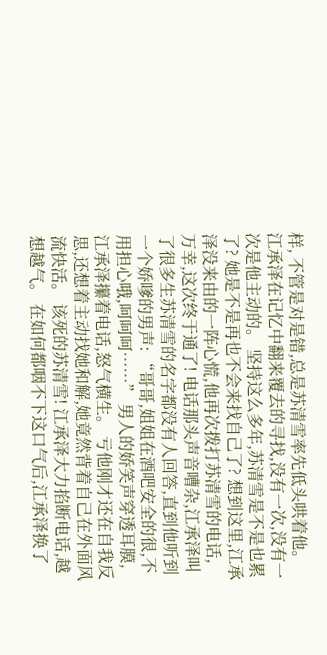样, 不管是对是错,总是苏清雪率先低头哄着他。 江承泽在记忆中翻来覆去的寻找,没有一次,没有一次是他主动的。 坚持这么多年,苏清雪是不是也累了? 她是不是再也不会来找自己了? 想到这里,江承泽没来由的一阵心慌,他再次拨打苏清雪的电话, 万幸,这次终于通了! 电话那头声音嘈杂,江承泽叫了很多生苏清雪的名字都没有人回答,直到他听到一个娇嗲的男声: “哥哥,姐姐在酒吧安全的很,不用担心哦,呵呵呵……” 男人的娇笑声穿透耳膜,江承泽攥着电话,怒气横生。 亏他刚才还在自我反思,还想着主动找她和解,她竟然背着自己在外面风流快活。 该死的苏清雪! 江承泽大力掐断电话,越想越气。 在如何都咽不下这口气后,江承泽换了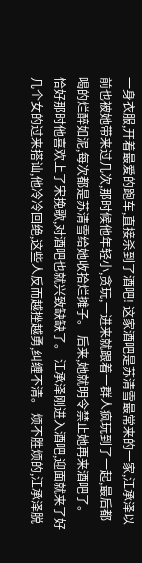一身衣服,开着最爱的跑车,直接杀到了酒吧! 这家酒吧是苏清雪最常来的一家,江承泽以前也被她带来过几次,那时候他年轻小,贪玩,一进来就跟着一群人疯玩到了一起,最后都喝的烂醉如泥,每次都是苏清雪给她收拾烂摊子。 后来,她就明令禁止她再来酒吧了。 恰好那时他喜欢上了宋挽歌,对酒吧也就兴致缺缺了。 江承泽刚进入酒吧,迎面就来了好几个女的过来搭讪,他冷冷回绝,这些人反而越挫越勇,纠缠不清。 烦不胜烦的,江承泽脱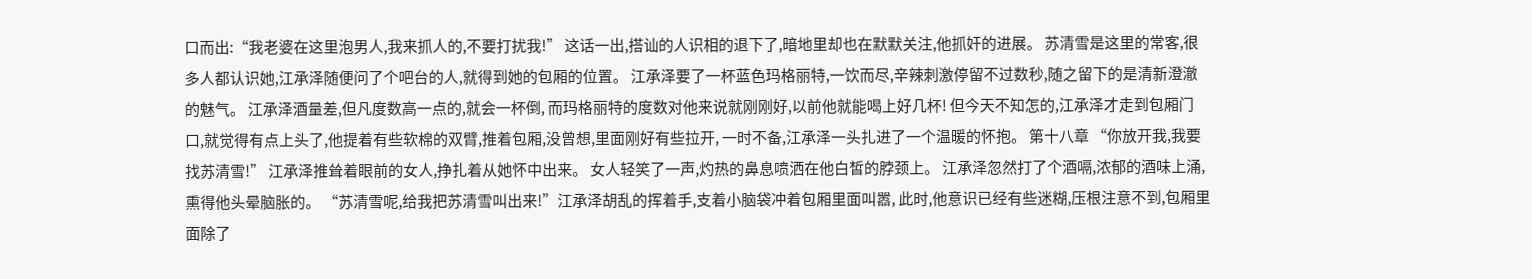口而出:“我老婆在这里泡男人,我来抓人的,不要打扰我!” 这话一出,搭讪的人识相的退下了,暗地里却也在默默关注,他抓奸的进展。 苏清雪是这里的常客,很多人都认识她,江承泽随便问了个吧台的人,就得到她的包厢的位置。 江承泽要了一杯蓝色玛格丽特,一饮而尽,辛辣刺激停留不过数秒,随之留下的是清新澄澈的魅气。 江承泽酒量差,但凡度数高一点的,就会一杯倒, 而玛格丽特的度数对他来说就刚刚好,以前他就能喝上好几杯! 但今天不知怎的,江承泽才走到包厢门口,就觉得有点上头了,他提着有些软棉的双臂,推着包厢,没曾想,里面刚好有些拉开, 一时不备,江承泽一头扎进了一个温暖的怀抱。 第十八章 “你放开我,我要找苏清雪!” 江承泽推耸着眼前的女人,挣扎着从她怀中出来。 女人轻笑了一声,灼热的鼻息喷洒在他白皙的脖颈上。 江承泽忽然打了个酒嗝,浓郁的酒味上涌,熏得他头晕脑胀的。 “苏清雪呢,给我把苏清雪叫出来!”江承泽胡乱的挥着手,支着小脑袋冲着包厢里面叫嚣, 此时,他意识已经有些迷糊,压根注意不到,包厢里面除了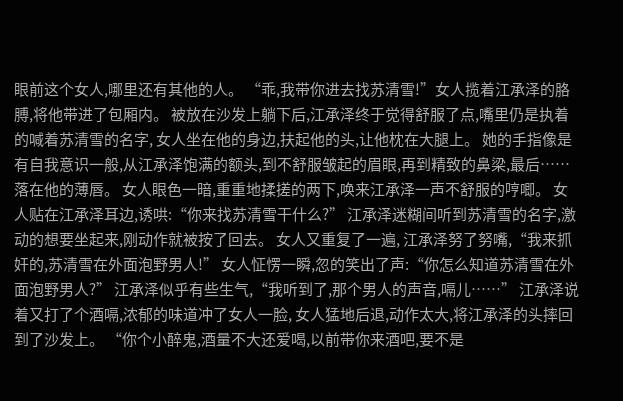眼前这个女人,哪里还有其他的人。 “乖,我带你进去找苏清雪!”女人揽着江承泽的胳膊,将他带进了包厢内。 被放在沙发上躺下后,江承泽终于觉得舒服了点,嘴里仍是执着的喊着苏清雪的名字, 女人坐在他的身边,扶起他的头,让他枕在大腿上。 她的手指像是有自我意识一般,从江承泽饱满的额头,到不舒服皱起的眉眼,再到精致的鼻梁,最后……落在他的薄唇。 女人眼色一暗,重重地揉搓的两下,唤来江承泽一声不舒服的哼唧。 女人贴在江承泽耳边,诱哄:“你来找苏清雪干什么?” 江承泽迷糊间听到苏清雪的名字,激动的想要坐起来,刚动作就被按了回去。 女人又重复了一遍, 江承泽努了努嘴,“我来抓奸的,苏清雪在外面泡野男人!” 女人怔愣一瞬,忽的笑出了声:“你怎么知道苏清雪在外面泡野男人?” 江承泽似乎有些生气,“我听到了,那个男人的声音,嗝儿……” 江承泽说着又打了个酒嗝,浓郁的味道冲了女人一脸, 女人猛地后退,动作太大,将江承泽的头摔回到了沙发上。 “你个小醉鬼,酒量不大还爱喝,以前带你来酒吧,要不是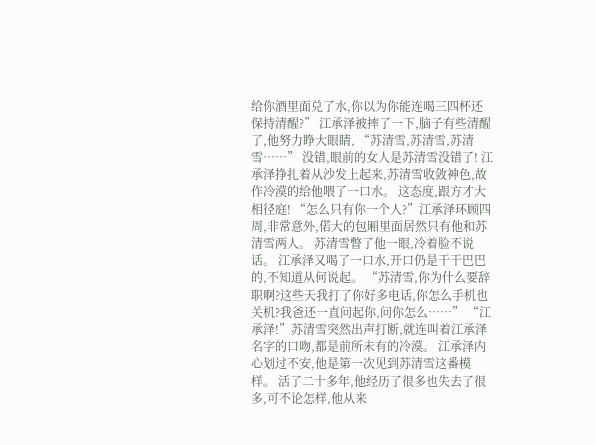给你酒里面兑了水,你以为你能连喝三四杯还保持清醒?” 江承泽被摔了一下,脑子有些清醒了,他努力睁大眼睛, “苏清雪,苏清雪,苏清雪……” 没错,眼前的女人是苏清雪没错了! 江承泽挣扎着从沙发上起来,苏清雪收敛神色,故作冷漠的给他喂了一口水。 这态度,跟方才大相径庭! “怎么只有你一个人?”江承泽环顾四周,非常意外,偌大的包厢里面居然只有他和苏清雪两人。 苏清雪瞥了他一眼,冷着脸不说话。 江承泽又喝了一口水,开口仍是干干巴巴的,不知道从何说起。 “苏清雪,你为什么要辞职啊?这些天我打了你好多电话,你怎么手机也关机?我爸还一直问起你,问你怎么……” “江承泽!”苏清雪突然出声打断,就连叫着江承泽名字的口吻,都是前所未有的冷漠。 江承泽内心划过不安,他是第一次见到苏清雪这番模样。 活了二十多年,他经历了很多也失去了很多,可不论怎样,他从来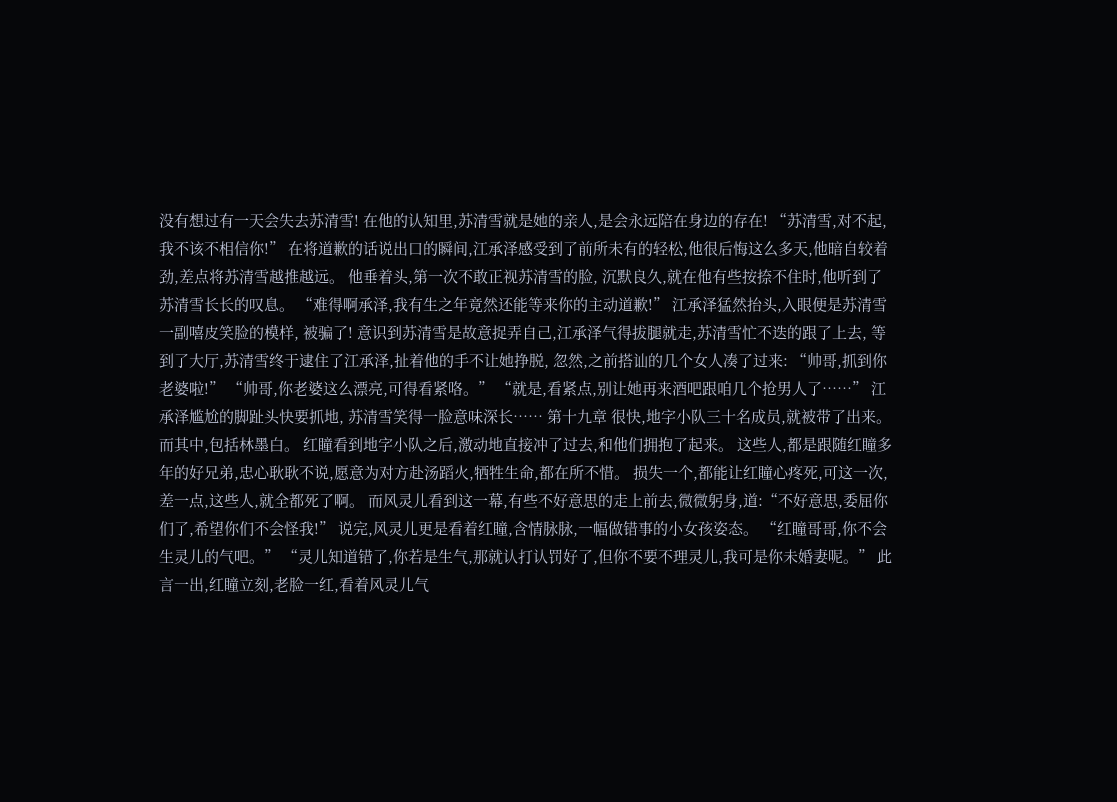没有想过有一天会失去苏清雪! 在他的认知里,苏清雪就是她的亲人,是会永远陪在身边的存在! “苏清雪,对不起,我不该不相信你!” 在将道歉的话说出口的瞬间,江承泽感受到了前所未有的轻松,他很后悔这么多天,他暗自较着劲,差点将苏清雪越推越远。 他垂着头,第一次不敢正视苏清雪的脸, 沉默良久,就在他有些按捺不住时,他听到了苏清雪长长的叹息。 “难得啊承泽,我有生之年竟然还能等来你的主动道歉!” 江承泽猛然抬头,入眼便是苏清雪一副嘻皮笑脸的模样, 被骗了! 意识到苏清雪是故意捉弄自己,江承泽气得拔腿就走,苏清雪忙不迭的跟了上去, 等到了大厅,苏清雪终于逮住了江承泽,扯着他的手不让她挣脱, 忽然,之前搭讪的几个女人凑了过来: “帅哥,抓到你老婆啦!” “帅哥,你老婆这么漂亮,可得看紧咯。” “就是,看紧点,别让她再来酒吧跟咱几个抢男人了……” 江承泽尴尬的脚趾头快要抓地, 苏清雪笑得一脸意味深长…… 第十九章 很快,地字小队三十名成员,就被带了出来。 而其中,包括林墨白。 红瞳看到地字小队之后,激动地直接冲了过去,和他们拥抱了起来。 这些人,都是跟随红瞳多年的好兄弟,忠心耿耿不说,愿意为对方赴汤蹈火,牺牲生命,都在所不惜。 损失一个,都能让红瞳心疼死,可这一次,差一点,这些人,就全都死了啊。 而风灵儿看到这一幕,有些不好意思的走上前去,微微躬身,道:“不好意思,委屈你们了,希望你们不会怪我!” 说完,风灵儿更是看着红瞳,含情脉脉,一幅做错事的小女孩姿态。 “红瞳哥哥,你不会生灵儿的气吧。” “灵儿知道错了,你若是生气,那就认打认罚好了,但你不要不理灵儿,我可是你未婚妻呢。” 此言一出,红瞳立刻,老脸一红,看着风灵儿气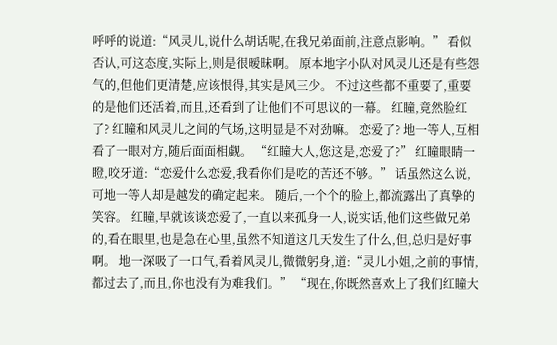呼呼的说道:“风灵儿,说什么胡话呢,在我兄弟面前,注意点影响。” 看似否认,可这态度,实际上,则是很暧昧啊。 原本地字小队对风灵儿还是有些怨气的,但他们更清楚,应该恨得,其实是风三少。 不过这些都不重要了,重要的是他们还活着,而且,还看到了让他们不可思议的一幕。 红瞳,竟然脸红了? 红瞳和风灵儿之间的气场,这明显是不对劲嘛。 恋爱了? 地一等人,互相看了一眼对方,随后面面相觑。 “红瞳大人,您这是,恋爱了?” 红瞳眼睛一瞪,咬牙道:“恋爱什么恋爱,我看你们是吃的苦还不够。” 话虽然这么说,可地一等人却是越发的确定起来。 随后,一个个的脸上,都流露出了真挚的笑容。 红瞳,早就该谈恋爱了,一直以来孤身一人,说实话,他们这些做兄弟的,看在眼里,也是急在心里,虽然不知道这几天发生了什么,但,总归是好事啊。 地一深吸了一口气,看着风灵儿,微微躬身,道:“灵儿小姐,之前的事情,都过去了,而且,你也没有为难我们。” “现在,你既然喜欢上了我们红瞳大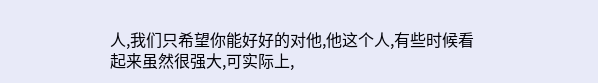人,我们只希望你能好好的对他,他这个人,有些时候看起来虽然很强大,可实际上,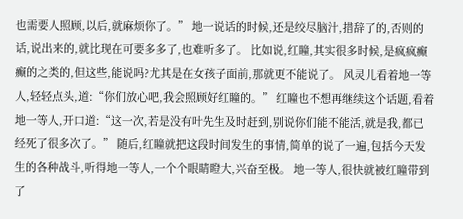也需要人照顾,以后,就麻烦你了。” 地一说话的时候,还是绞尽脑汁,措辞了的,否则的话,说出来的,就比现在可要多多了,也难听多了。 比如说,红瞳,其实很多时候,是疯疯癫癫的之类的,但这些,能说吗?尤其是在女孩子面前,那就更不能说了。 风灵儿看着地一等人,轻轻点头,道:“你们放心吧,我会照顾好红瞳的。” 红瞳也不想再继续这个话题,看着地一等人,开口道:“这一次,若是没有叶先生及时赶到,别说你们能不能活,就是我,都已经死了很多次了。” 随后,红瞳就把这段时间发生的事情,简单的说了一遍,包括今天发生的各种战斗,听得地一等人,一个个眼睛瞪大,兴奋至极。 地一等人,很快就被红瞳带到了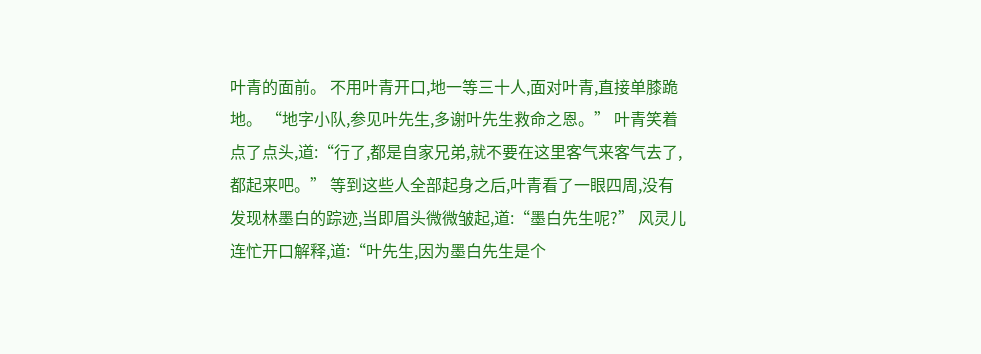叶青的面前。 不用叶青开口,地一等三十人,面对叶青,直接单膝跪地。 “地字小队,参见叶先生,多谢叶先生救命之恩。” 叶青笑着点了点头,道:“行了,都是自家兄弟,就不要在这里客气来客气去了,都起来吧。” 等到这些人全部起身之后,叶青看了一眼四周,没有发现林墨白的踪迹,当即眉头微微皱起,道:“墨白先生呢?” 风灵儿连忙开口解释,道:“叶先生,因为墨白先生是个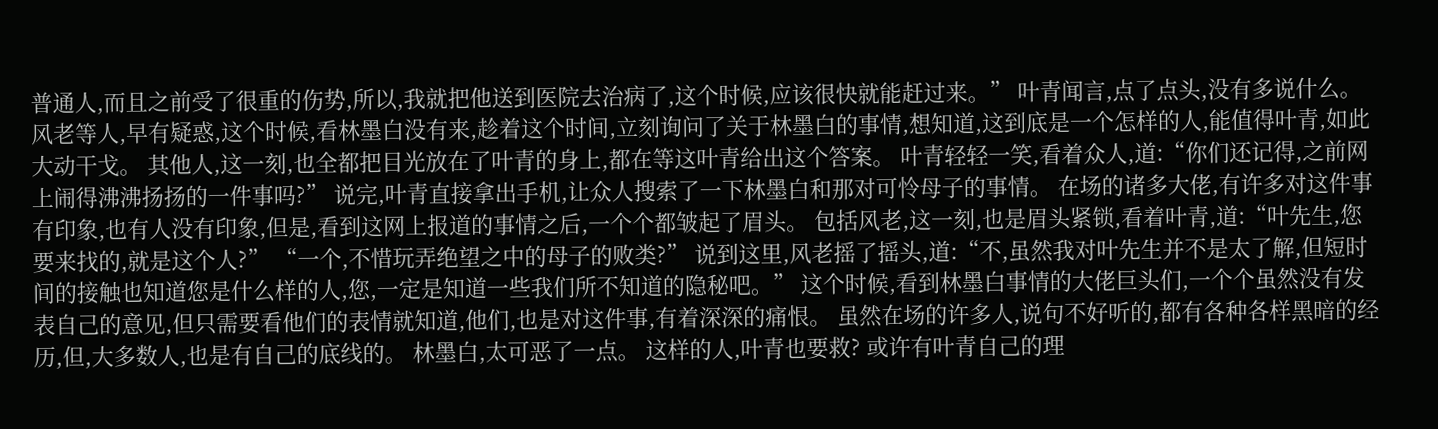普通人,而且之前受了很重的伤势,所以,我就把他送到医院去治病了,这个时候,应该很快就能赶过来。” 叶青闻言,点了点头,没有多说什么。 风老等人,早有疑惑,这个时候,看林墨白没有来,趁着这个时间,立刻询问了关于林墨白的事情,想知道,这到底是一个怎样的人,能值得叶青,如此大动干戈。 其他人,这一刻,也全都把目光放在了叶青的身上,都在等这叶青给出这个答案。 叶青轻轻一笑,看着众人,道:“你们还记得,之前网上闹得沸沸扬扬的一件事吗?” 说完,叶青直接拿出手机,让众人搜索了一下林墨白和那对可怜母子的事情。 在场的诸多大佬,有许多对这件事有印象,也有人没有印象,但是,看到这网上报道的事情之后,一个个都皱起了眉头。 包括风老,这一刻,也是眉头紧锁,看着叶青,道:“叶先生,您要来找的,就是这个人?” “一个,不惜玩弄绝望之中的母子的败类?” 说到这里,风老摇了摇头,道:“不,虽然我对叶先生并不是太了解,但短时间的接触也知道您是什么样的人,您,一定是知道一些我们所不知道的隐秘吧。” 这个时候,看到林墨白事情的大佬巨头们,一个个虽然没有发表自己的意见,但只需要看他们的表情就知道,他们,也是对这件事,有着深深的痛恨。 虽然在场的许多人,说句不好听的,都有各种各样黑暗的经历,但,大多数人,也是有自己的底线的。 林墨白,太可恶了一点。 这样的人,叶青也要救? 或许有叶青自己的理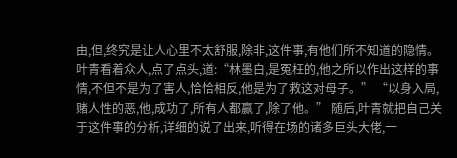由,但,终究是让人心里不太舒服,除非,这件事,有他们所不知道的隐情。 叶青看着众人,点了点头,道:“林墨白,是冤枉的,他之所以作出这样的事情,不但不是为了害人,恰恰相反,他是为了救这对母子。” “以身入局,赌人性的恶,他,成功了,所有人都赢了,除了他。” 随后,叶青就把自己关于这件事的分析,详细的说了出来,听得在场的诸多巨头大佬,一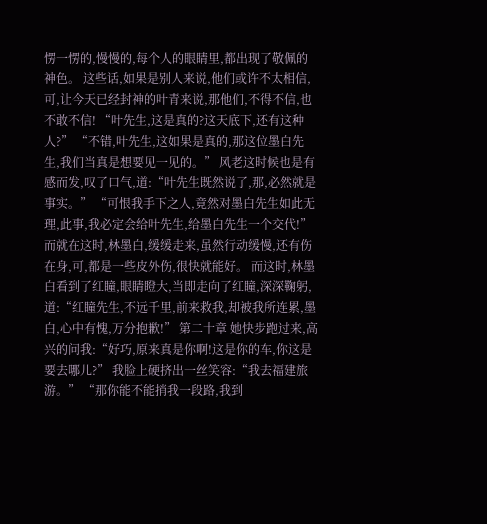愣一愣的,慢慢的,每个人的眼睛里,都出现了敬佩的神色。 这些话,如果是别人来说,他们或许不太相信,可,让今天已经封神的叶青来说,那他们,不得不信,也不敢不信! “叶先生,这是真的?这天底下,还有这种人?” “不错,叶先生,这如果是真的,那这位墨白先生,我们当真是想要见一见的。” 风老这时候也是有感而发,叹了口气,道:“叶先生既然说了,那,必然就是事实。” “可恨我手下之人,竟然对墨白先生如此无理,此事,我必定会给叶先生,给墨白先生一个交代!” 而就在这时,林墨白,缓缓走来,虽然行动缓慢,还有伤在身,可,都是一些皮外伤,很快就能好。 而这时,林墨白看到了红瞳,眼睛瞪大,当即走向了红瞳,深深鞠躬,道:“红瞳先生,不远千里,前来救我,却被我所连累,墨白,心中有愧,万分抱歉!” 第二十章 她快步跑过来,高兴的问我:“好巧,原来真是你啊!这是你的车,你这是要去哪儿?” 我脸上硬挤出一丝笑容:“我去福建旅游。” “那你能不能捎我一段路,我到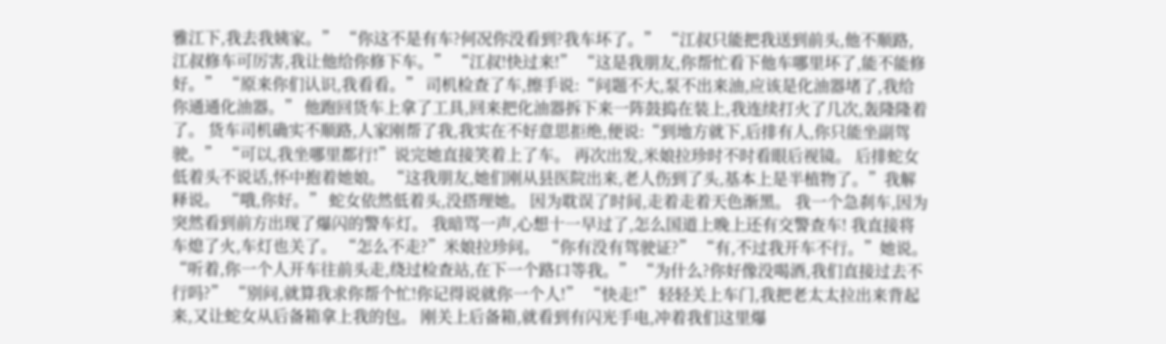雅江下,我去我姨家。” “你这不是有车?何况你没看到?我车坏了。” “江叔只能把我送到前头,他不顺路,江叔修车可厉害,我让他给你修下车。” “江叔!快过来!” “这是我朋友,你帮忙看下他车哪里坏了,能不能修好。” “原来你们认识,我看看。” 司机检查了车,擦手说:“问题不大,泵不出来油,应该是化油器堵了,我给你通通化油器。” 他跑回货车上拿了工具,回来把化油器拆下来一阵鼓捣在装上,我连续打火了几次,轰隆隆着了。 货车司机确实不顺路,人家刚帮了我,我实在不好意思拒绝,便说:“到地方就下,后排有人,你只能坐副驾驶。” “可以,我坐哪里都行!”说完她直接笑着上了车。 再次出发,米娘拉珍时不时看眼后视镜。 后排蛇女低着头不说话,怀中抱着她娘。 “这我朋友,她们刚从县医院出来,老人伤到了头,基本上是半植物了。”我解释说。 “哦,你好。” 蛇女依然低着头,没搭理她。 因为耽误了时间,走着走着天色渐黑。 我一个急刹车,因为突然看到前方出现了爆闪的警车灯。 我暗骂一声,心想十一早过了,怎么国道上晚上还有交警查车! 我直接将车熄了火,车灯也关了。 “怎么不走?”米娘拉珍问。 “你有没有驾驶证?” “有,不过我开车不行。”她说。 “听着,你一个人开车往前头走,绕过检查站,在下一个路口等我。” “为什么?你好像没喝酒,我们直接过去不行吗?” “别问,就算我求你帮个忙!你记得说就你一个人!” “快走!” 轻轻关上车门,我把老太太拉出来背起来,又让蛇女从后备箱拿上我的包。 刚关上后备箱,就看到有闪光手电,冲着我们这里爆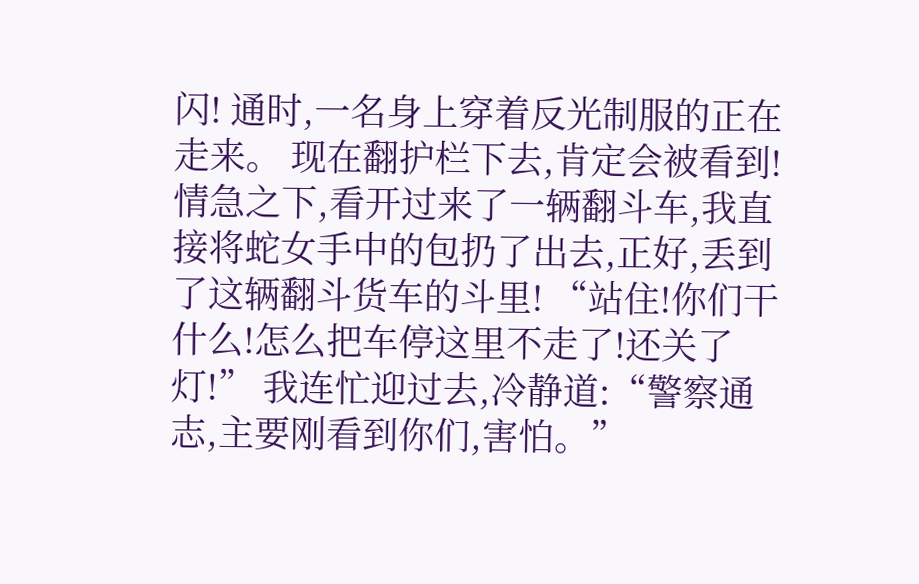闪! 通时,一名身上穿着反光制服的正在走来。 现在翻护栏下去,肯定会被看到! 情急之下,看开过来了一辆翻斗车,我直接将蛇女手中的包扔了出去,正好,丢到了这辆翻斗货车的斗里! “站住!你们干什么!怎么把车停这里不走了!还关了灯!” 我连忙迎过去,冷静道:“警察通志,主要刚看到你们,害怕。”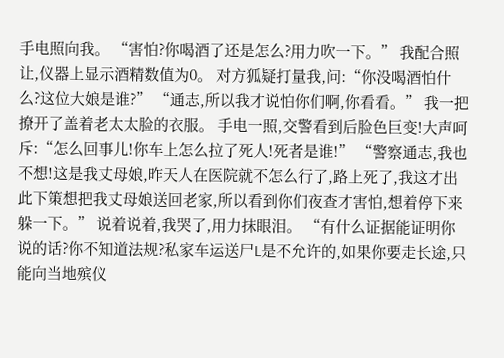手电照向我。 “害怕?你喝酒了还是怎么?用力吹一下。” 我配合照让,仪器上显示酒精数值为0。 对方狐疑打量我,问:“你没喝酒怕什么?这位大娘是谁?” “通志,所以我才说怕你们啊,你看看。” 我一把撩开了盖着老太太脸的衣服。 手电一照,交警看到后脸色巨变!大声呵斥:“怎么回事儿!你车上怎么拉了死人!死者是谁!” “警察通志,我也不想!这是我丈母娘,昨天人在医院就不怎么行了,路上死了,我这才出此下策想把我丈母娘送回老家,所以看到你们夜查才害怕,想着停下来躲一下。” 说着说着,我哭了,用力抹眼泪。 “有什么证据能证明你说的话?你不知道法规?私家车运送尸L是不允许的,如果你要走长途,只能向当地殡仪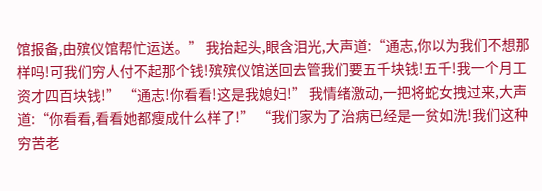馆报备,由殡仪馆帮忙运送。” 我抬起头,眼含泪光,大声道:“通志,你以为我们不想那样吗!可我们穷人付不起那个钱!殡殡仪馆送回去管我们要五千块钱!五千!我一个月工资才四百块钱!” “通志!你看看!这是我媳妇!” 我情绪激动,一把将蛇女拽过来,大声道:“你看看,看看她都瘦成什么样了!” “我们家为了治病已经是一贫如洗!我们这种穷苦老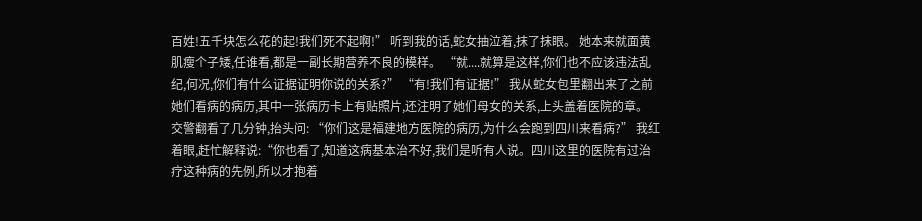百姓!五千块怎么花的起!我们死不起啊!” 听到我的话,蛇女抽泣着,抹了抹眼。 她本来就面黄肌瘦个子矮,任谁看,都是一副长期营养不良的模样。 “就....就算是这样,你们也不应该违法乱纪,何况,你们有什么证据证明你说的关系?” “有!我们有证据!” 我从蛇女包里翻出来了之前她们看病的病历,其中一张病历卡上有贴照片,还注明了她们母女的关系,上头盖着医院的章。 交警翻看了几分钟,抬头问: “你们这是福建地方医院的病历,为什么会跑到四川来看病?” 我红着眼,赶忙解释说:“你也看了,知道这病基本治不好,我们是听有人说。四川这里的医院有过治疗这种病的先例,所以才抱着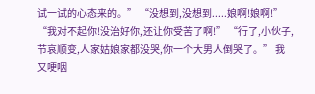试一试的心态来的。” “没想到,没想到.....娘啊!娘啊!” “我对不起你!没治好你,还让你受苦了啊!” “行了,小伙子,节哀顺变,人家姑娘家都没哭,你一个大男人倒哭了。” 我又哽咽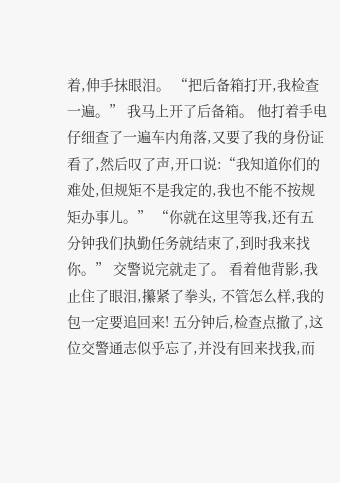着,伸手抹眼泪。 “把后备箱打开,我检查一遍。” 我马上开了后备箱。 他打着手电仔细查了一遍车内角落,又要了我的身份证看了,然后叹了声,开口说:“我知道你们的难处,但规矩不是我定的,我也不能不按规矩办事儿。” “你就在这里等我,还有五分钟我们执勤任务就结束了,到时我来找你。” 交警说完就走了。 看着他背影,我止住了眼泪,攥紧了拳头, 不管怎么样,我的包一定要追回来! 五分钟后,检查点撤了,这位交警通志似乎忘了,并没有回来找我,而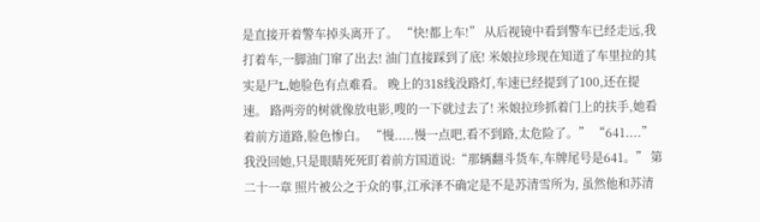是直接开着警车掉头离开了。 “快!都上车!” 从后视镜中看到警车已经走远,我打着车,一脚油门窜了出去! 油门直接踩到了底! 米娘拉珍现在知道了车里拉的其实是尸L,她脸色有点难看。 晚上的318线没路灯,车速已经提到了100,还在提速。 路两旁的树就像放电影,嗖的一下就过去了! 米娘拉珍抓着门上的扶手,她看着前方道路,脸色惨白。 “慢.....慢一点吧,看不到路,太危险了。” “641....” 我没回她,只是眼睛死死盯着前方国道说:“那辆翻斗货车,车牌尾号是641。” 第二十一章 照片被公之于众的事,江承泽不确定是不是苏清雪所为, 虽然他和苏清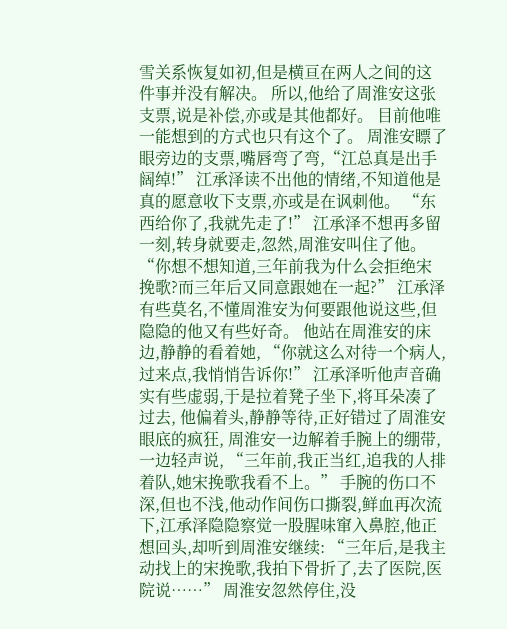雪关系恢复如初,但是横亘在两人之间的这件事并没有解决。 所以,他给了周淮安这张支票,说是补偿,亦或是其他都好。 目前他唯一能想到的方式也只有这个了。 周淮安瞟了眼旁边的支票,嘴唇弯了弯,“江总真是出手阔绰!” 江承泽读不出他的情绪,不知道他是真的愿意收下支票,亦或是在讽刺他。 “东西给你了,我就先走了!” 江承泽不想再多留一刻,转身就要走,忽然,周淮安叫住了他。 “你想不想知道,三年前我为什么会拒绝宋挽歌?而三年后又同意跟她在一起?” 江承泽有些莫名,不懂周淮安为何要跟他说这些,但隐隐的他又有些好奇。 他站在周淮安的床边,静静的看着她, “你就这么对待一个病人,过来点,我悄悄告诉你!” 江承泽听他声音确实有些虚弱,于是拉着凳子坐下,将耳朵凑了过去, 他偏着头,静静等待,正好错过了周淮安眼底的疯狂, 周淮安一边解着手腕上的绷带,一边轻声说, “三年前,我正当红,追我的人排着队,她宋挽歌我看不上。” 手腕的伤口不深,但也不浅,他动作间伤口撕裂,鲜血再次流下,江承泽隐隐察觉一股腥味窜入鼻腔,他正想回头,却听到周淮安继续: “三年后,是我主动找上的宋挽歌,我拍下骨折了,去了医院,医院说……” 周淮安忽然停住,没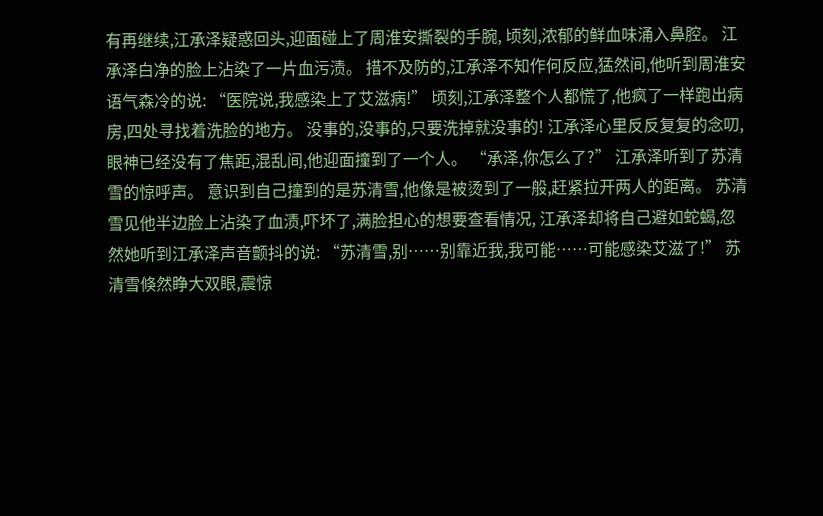有再继续,江承泽疑惑回头,迎面碰上了周淮安撕裂的手腕, 顷刻,浓郁的鲜血味涌入鼻腔。 江承泽白净的脸上沾染了一片血污渍。 措不及防的,江承泽不知作何反应,猛然间,他听到周淮安语气森冷的说: “医院说,我感染上了艾滋病!” 顷刻,江承泽整个人都慌了,他疯了一样跑出病房,四处寻找着洗脸的地方。 没事的,没事的,只要洗掉就没事的! 江承泽心里反反复复的念叨,眼神已经没有了焦距,混乱间,他迎面撞到了一个人。 “承泽,你怎么了?” 江承泽听到了苏清雪的惊呼声。 意识到自己撞到的是苏清雪,他像是被烫到了一般,赶紧拉开两人的距离。 苏清雪见他半边脸上沾染了血渍,吓坏了,满脸担心的想要查看情况, 江承泽却将自己避如蛇蝎,忽然她听到江承泽声音颤抖的说: “苏清雪,别……别靠近我,我可能……可能感染艾滋了!” 苏清雪倏然睁大双眼,震惊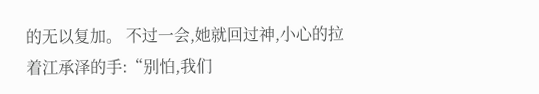的无以复加。 不过一会,她就回过神,小心的拉着江承泽的手:“别怕,我们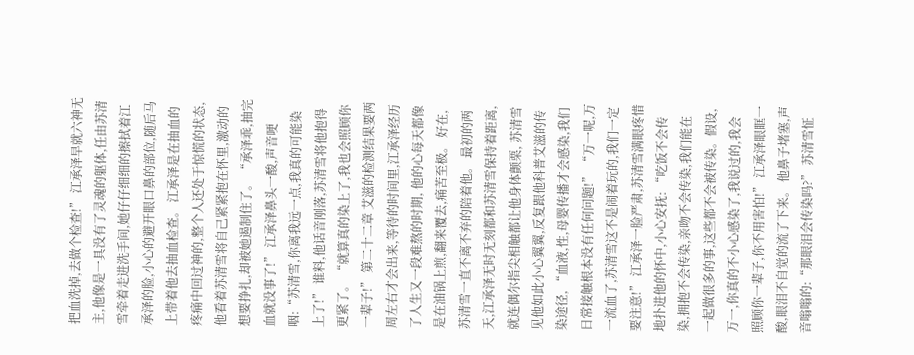把血洗掉,去做个检查!” 江承泽早就六神无主,他像是一具没有了灵魂的躯体,任由苏清雪牵着走进洗手间,她仔仔细细的擦拭着江承泽的脸,小心的避开眼口鼻的部位,随后马上带着他去抽血检查。 江承泽是在抽血的疼痛中回过神的,整个人还处于惊慌的状态, 他看着苏清雪将自己紧紧抱在怀里,激动的想要挣扎,却被她遏制住了。 “承泽乖,抽完血就没事了!” 江承泽鼻头一酸,声音哽咽:“苏清雪,你离我远一点,我真的可能染上了!” 谁料,他话音刚落,苏清雪将他抱得更紧了。 “就算真的染上了,我也会照顾你一辈子!” 第二十二章 艾滋的检测结果要两周左右才会出来,等待的时间里,江承泽经历了人生又一段难熬的时期, 他的心每天都像是在油锅上煎,翻来覆去,痛苦至极。 好在,苏清雪一直不离不弃的陪着他。 最初的两天,江承泽无时无刻都和苏清雪保持着距离,就连偶尔指尖相触都让他身体颤栗, 苏清雪见他如此小心翼翼,反复跟他科普艾滋的传染途径, “血液,性,母婴传播才会感染,我们日常接触根本没有任何问题!” “万一呢,万一流血了,苏清雪这不是闹着玩的,我们一定要注意!” 江承泽一脸严肃,苏清雪满眼疼惜地扑进他的怀中,小心安抚: “吃饭不会传染,拥抱不会传染,亲吻不会传染,我们能在一起做很多的事,这些都不会被传染。假设,万一,你真的不小心感染了,我说过的,我会照顾你一辈子,你不用害怕!” 江承泽眼眶一酸,眼泪不自觉的流了下来。 他鼻子堵塞,声音嗡嗡的:“那眼泪会传染吗?” 苏清雪怔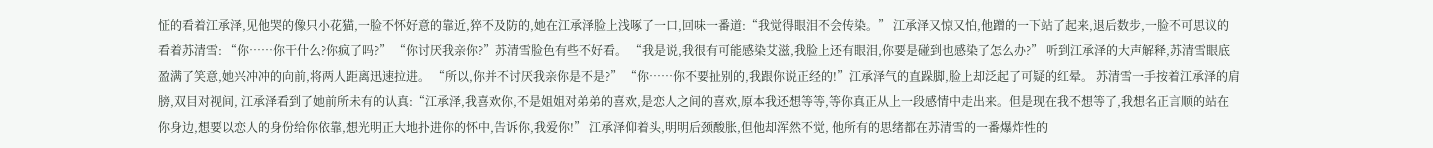怔的看着江承泽,见他哭的像只小花猫,一脸不怀好意的靠近,猝不及防的,她在江承泽脸上浅啄了一口,回味一番道:“我觉得眼泪不会传染。” 江承泽又惊又怕,他蹭的一下站了起来,退后数步,一脸不可思议的看着苏清雪: “你……你干什么?你疯了吗?” “你讨厌我亲你?”苏清雪脸色有些不好看。 “我是说,我很有可能感染艾滋,我脸上还有眼泪,你要是碰到也感染了怎么办?” 听到江承泽的大声解释,苏清雪眼底盈满了笑意,她兴冲冲的向前,将两人距离迅速拉进。 “所以,你并不讨厌我亲你是不是?” “你……你不要扯别的,我跟你说正经的!”江承泽气的直跺脚,脸上却泛起了可疑的红晕。 苏清雪一手按着江承泽的肩膀,双目对视间, 江承泽看到了她前所未有的认真:“江承泽,我喜欢你,不是姐姐对弟弟的喜欢,是恋人之间的喜欢,原本我还想等等,等你真正从上一段感情中走出来。但是现在我不想等了,我想名正言顺的站在你身边,想要以恋人的身份给你依靠,想光明正大地扑进你的怀中,告诉你,我爱你!” 江承泽仰着头,明明后颈酸胀,但他却浑然不觉, 他所有的思绪都在苏清雪的一番爆炸性的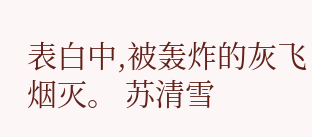表白中,被轰炸的灰飞烟灭。 苏清雪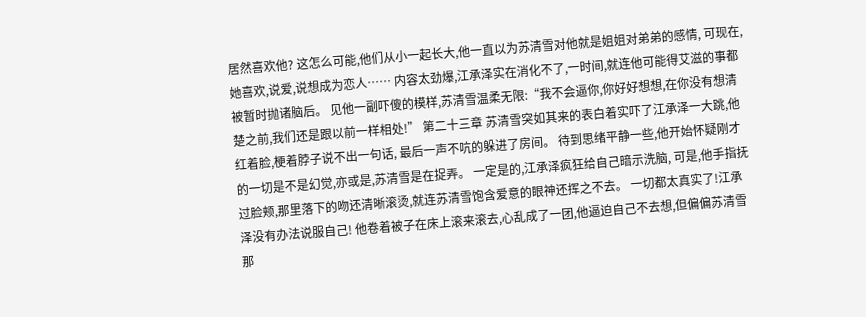居然喜欢他? 这怎么可能,他们从小一起长大,他一直以为苏清雪对他就是姐姐对弟弟的感情, 可现在,她喜欢,说爱,说想成为恋人…… 内容太劲爆,江承泽实在消化不了,一时间,就连他可能得艾滋的事都被暂时抛诸脑后。 见他一副吓傻的模样,苏清雪温柔无限:“我不会逼你,你好好想想,在你没有想清楚之前,我们还是跟以前一样相处!” 第二十三章 苏清雪突如其来的表白着实吓了江承泽一大跳,他红着脸,梗着脖子说不出一句话, 最后一声不吭的躲进了房间。 待到思绪平静一些,他开始怀疑刚才的一切是不是幻觉,亦或是,苏清雪是在捉弄。 一定是的,江承泽疯狂给自己暗示洗脑, 可是,他手指抚过脸颊,那里落下的吻还清晰滚烫,就连苏清雪饱含爱意的眼神还挥之不去。 一切都太真实了!江承泽没有办法说服自己! 他卷着被子在床上滚来滚去,心乱成了一团,他逼迫自己不去想,但偏偏苏清雪那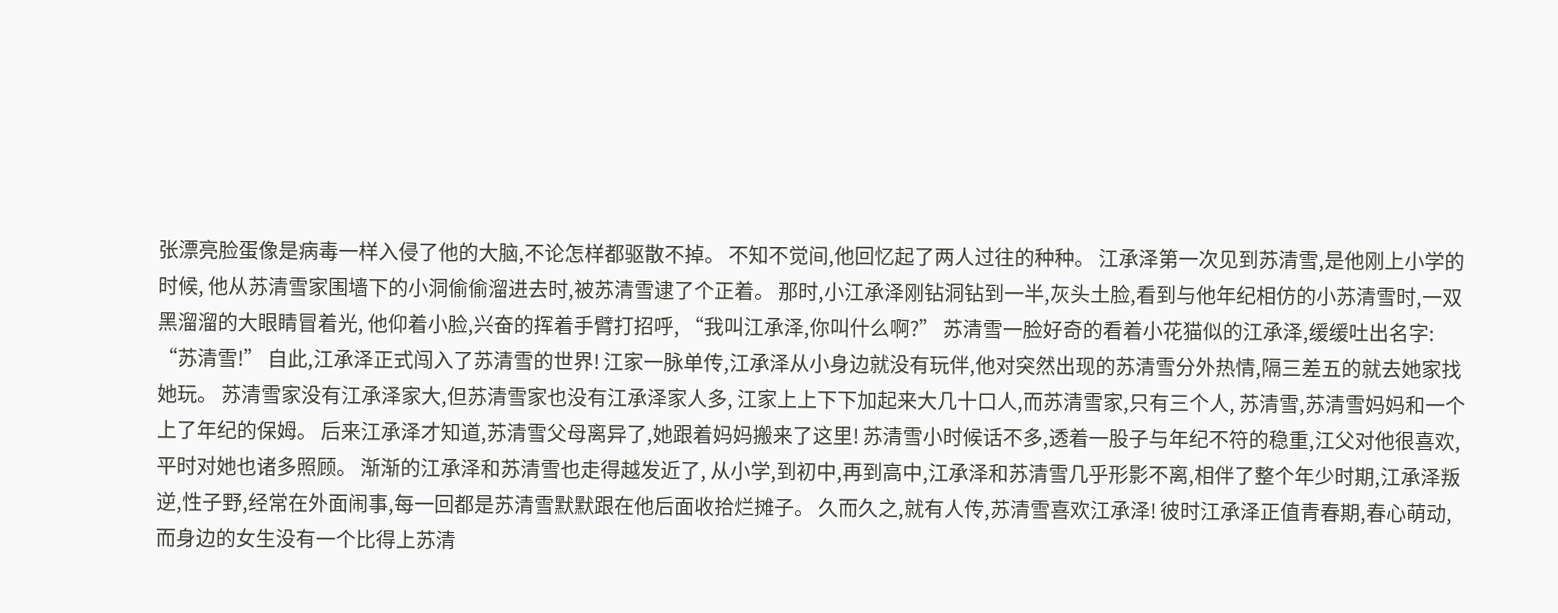张漂亮脸蛋像是病毒一样入侵了他的大脑,不论怎样都驱散不掉。 不知不觉间,他回忆起了两人过往的种种。 江承泽第一次见到苏清雪,是他刚上小学的时候, 他从苏清雪家围墙下的小洞偷偷溜进去时,被苏清雪逮了个正着。 那时,小江承泽刚钻洞钻到一半,灰头土脸,看到与他年纪相仿的小苏清雪时,一双黑溜溜的大眼睛冒着光, 他仰着小脸,兴奋的挥着手臂打招呼, “我叫江承泽,你叫什么啊?” 苏清雪一脸好奇的看着小花猫似的江承泽,缓缓吐出名字: “苏清雪!” 自此,江承泽正式闯入了苏清雪的世界! 江家一脉单传,江承泽从小身边就没有玩伴,他对突然出现的苏清雪分外热情,隔三差五的就去她家找她玩。 苏清雪家没有江承泽家大,但苏清雪家也没有江承泽家人多, 江家上上下下加起来大几十口人,而苏清雪家,只有三个人, 苏清雪,苏清雪妈妈和一个上了年纪的保姆。 后来江承泽才知道,苏清雪父母离异了,她跟着妈妈搬来了这里! 苏清雪小时候话不多,透着一股子与年纪不符的稳重,江父对他很喜欢,平时对她也诸多照顾。 渐渐的江承泽和苏清雪也走得越发近了, 从小学,到初中,再到高中,江承泽和苏清雪几乎形影不离,相伴了整个年少时期,江承泽叛逆,性子野,经常在外面闹事,每一回都是苏清雪默默跟在他后面收拾烂摊子。 久而久之,就有人传,苏清雪喜欢江承泽! 彼时江承泽正值青春期,春心萌动,而身边的女生没有一个比得上苏清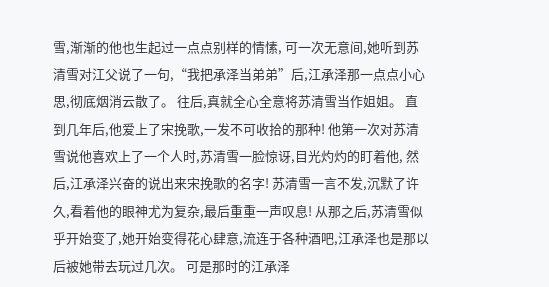雪,渐渐的他也生起过一点点别样的情愫, 可一次无意间,她听到苏清雪对江父说了一句,“我把承泽当弟弟”后,江承泽那一点点小心思,彻底烟消云散了。 往后,真就全心全意将苏清雪当作姐姐。 直到几年后,他爱上了宋挽歌,一发不可收拾的那种! 他第一次对苏清雪说他喜欢上了一个人时,苏清雪一脸惊讶,目光灼灼的盯着他, 然后,江承泽兴奋的说出来宋挽歌的名字! 苏清雪一言不发,沉默了许久,看着他的眼神尤为复杂,最后重重一声叹息! 从那之后,苏清雪似乎开始变了,她开始变得花心肆意,流连于各种酒吧,江承泽也是那以后被她带去玩过几次。 可是那时的江承泽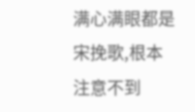满心满眼都是宋挽歌,根本注意不到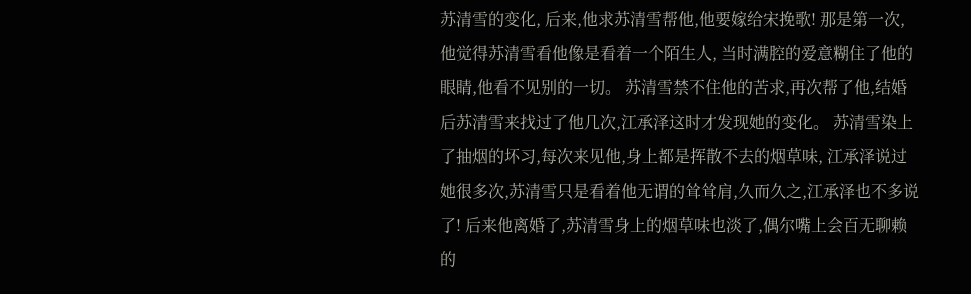苏清雪的变化, 后来,他求苏清雪帮他,他要嫁给宋挽歌! 那是第一次,他觉得苏清雪看他像是看着一个陌生人, 当时满腔的爱意糊住了他的眼睛,他看不见别的一切。 苏清雪禁不住他的苦求,再次帮了他,结婚后苏清雪来找过了他几次,江承泽这时才发现她的变化。 苏清雪染上了抽烟的坏习,每次来见他,身上都是挥散不去的烟草味, 江承泽说过她很多次,苏清雪只是看着他无谓的耸耸肩,久而久之,江承泽也不多说了! 后来他离婚了,苏清雪身上的烟草味也淡了,偶尔嘴上会百无聊赖的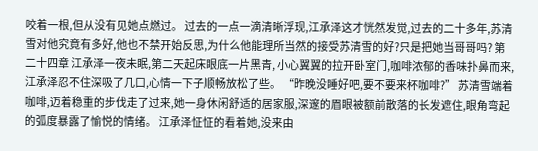咬着一根,但从没有见她点燃过。 过去的一点一滴清晰浮现,江承泽这才恍然发觉,过去的二十多年,苏清雪对他究竟有多好,他也不禁开始反思,为什么他能理所当然的接受苏清雪的好?只是把她当哥哥吗? 第二十四章 江承泽一夜未眠,第二天起床眼底一片黑青, 小心翼翼的拉开卧室门,咖啡浓郁的香味扑鼻而来,江承泽忍不住深吸了几口,心情一下子顺畅放松了些。 “昨晚没睡好吧,要不要来杯咖啡?” 苏清雪端着咖啡,迈着稳重的步伐走了过来,她一身休闲舒适的居家服,深邃的眉眼被额前散落的长发遮住,眼角弯起的弧度暴露了愉悦的情绪。 江承泽怔怔的看着她,没来由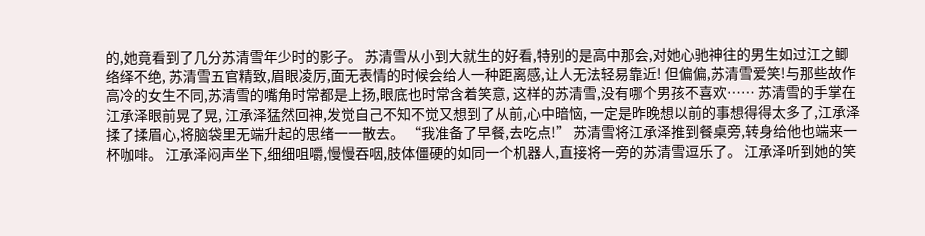的,她竟看到了几分苏清雪年少时的影子。 苏清雪从小到大就生的好看,特别的是高中那会,对她心驰神往的男生如过江之鲫络绎不绝, 苏清雪五官精致,眉眼凌厉,面无表情的时候会给人一种距离感,让人无法轻易靠近! 但偏偏,苏清雪爱笑!与那些故作高冷的女生不同,苏清雪的嘴角时常都是上扬,眼底也时常含着笑意, 这样的苏清雪,没有哪个男孩不喜欢…… 苏清雪的手掌在江承泽眼前晃了晃, 江承泽猛然回神,发觉自己不知不觉又想到了从前,心中暗恼, 一定是昨晚想以前的事想得得太多了,江承泽揉了揉眉心,将脑袋里无端升起的思绪一一散去。 “我准备了早餐,去吃点!” 苏清雪将江承泽推到餐桌旁,转身给他也端来一杯咖啡。 江承泽闷声坐下,细细咀嚼,慢慢吞咽,肢体僵硬的如同一个机器人,直接将一旁的苏清雪逗乐了。 江承泽听到她的笑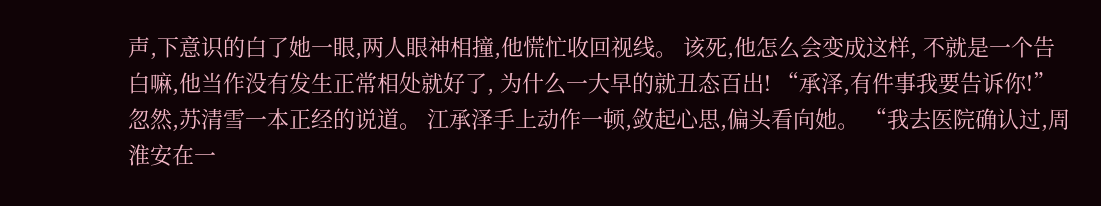声,下意识的白了她一眼,两人眼神相撞,他慌忙收回视线。 该死,他怎么会变成这样, 不就是一个告白嘛,他当作没有发生正常相处就好了, 为什么一大早的就丑态百出! “承泽,有件事我要告诉你!”忽然,苏清雪一本正经的说道。 江承泽手上动作一顿,敛起心思,偏头看向她。 “我去医院确认过,周淮安在一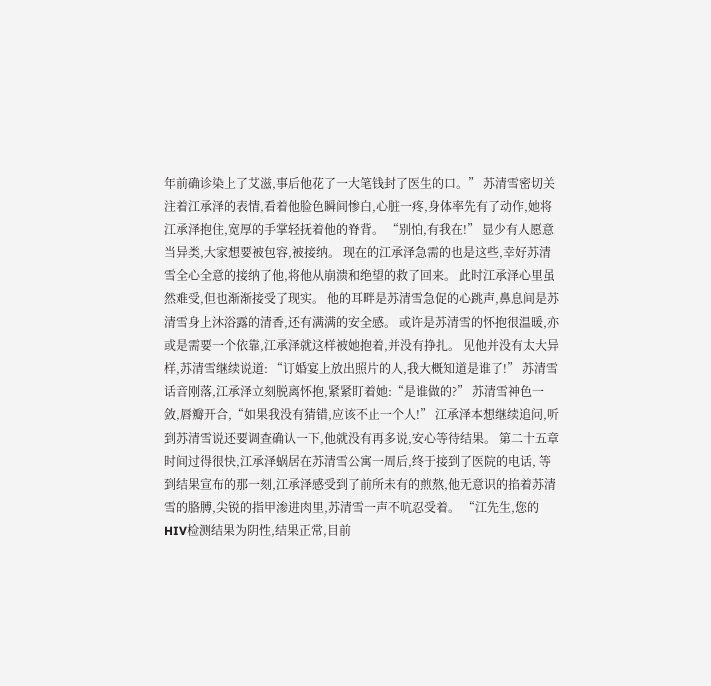年前确诊染上了艾滋,事后他花了一大笔钱封了医生的口。” 苏清雪密切关注着江承泽的表情,看着他脸色瞬间惨白,心脏一疼,身体率先有了动作,她将江承泽抱住,宽厚的手掌轻抚着他的脊背。 “别怕,有我在!” 显少有人愿意当异类,大家想要被包容,被接纳。 现在的江承泽急需的也是这些,幸好苏清雪全心全意的接纳了他,将他从崩溃和绝望的救了回来。 此时江承泽心里虽然难受,但也渐渐接受了现实。 他的耳畔是苏清雪急促的心跳声,鼻息间是苏清雪身上沐浴露的清香,还有满满的安全感。 或许是苏清雪的怀抱很温暖,亦或是需要一个依靠,江承泽就这样被她抱着,并没有挣扎。 见他并没有太大异样,苏清雪继续说道: “订婚宴上放出照片的人,我大概知道是谁了!” 苏清雪话音刚落,江承泽立刻脱离怀抱,紧紧盯着她:“是谁做的?” 苏清雪神色一敛,唇瓣开合,“如果我没有猜错,应该不止一个人!” 江承泽本想继续追问,听到苏清雪说还要调查确认一下,他就没有再多说,安心等待结果。 第二十五章 时间过得很快,江承泽蜗居在苏清雪公寓一周后,终于接到了医院的电话, 等到结果宣布的那一刻,江承泽感受到了前所未有的煎熬,他无意识的掐着苏清雪的胳膊,尖锐的指甲渗进肉里,苏清雪一声不吭忍受着。 “江先生,您的HIV检测结果为阴性,结果正常,目前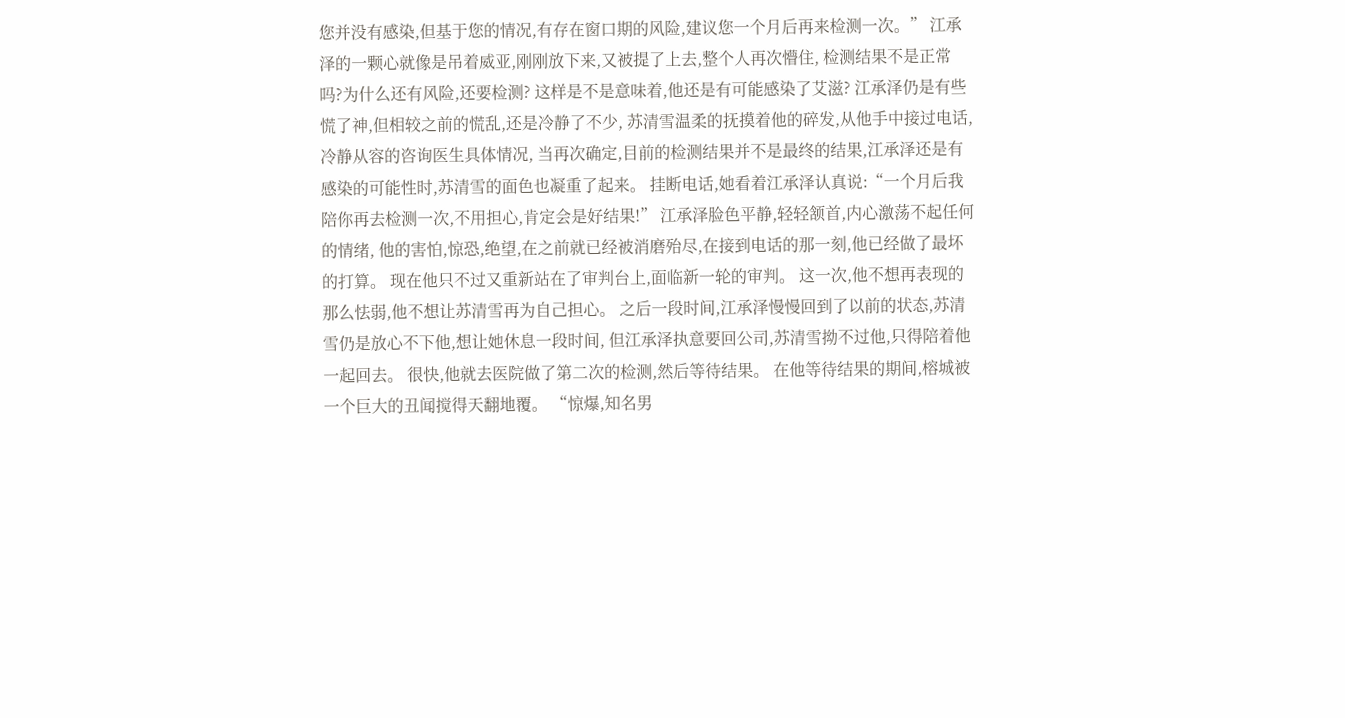您并没有感染,但基于您的情况,有存在窗口期的风险,建议您一个月后再来检测一次。” 江承泽的一颗心就像是吊着威亚,刚刚放下来,又被提了上去,整个人再次懵住, 检测结果不是正常吗?为什么还有风险,还要检测? 这样是不是意味着,他还是有可能感染了艾滋? 江承泽仍是有些慌了神,但相较之前的慌乱,还是冷静了不少, 苏清雪温柔的抚摸着他的碎发,从他手中接过电话,冷静从容的咨询医生具体情况, 当再次确定,目前的检测结果并不是最终的结果,江承泽还是有感染的可能性时,苏清雪的面色也凝重了起来。 挂断电话,她看着江承泽认真说:“一个月后我陪你再去检测一次,不用担心,肯定会是好结果!” 江承泽脸色平静,轻轻颔首,内心激荡不起任何的情绪, 他的害怕,惊恐,绝望,在之前就已经被消磨殆尽,在接到电话的那一刻,他已经做了最坏的打算。 现在他只不过又重新站在了审判台上,面临新一轮的审判。 这一次,他不想再表现的那么怯弱,他不想让苏清雪再为自己担心。 之后一段时间,江承泽慢慢回到了以前的状态,苏清雪仍是放心不下他,想让她休息一段时间, 但江承泽执意要回公司,苏清雪拗不过他,只得陪着他一起回去。 很快,他就去医院做了第二次的检测,然后等待结果。 在他等待结果的期间,榕城被一个巨大的丑闻搅得天翻地覆。 “惊爆,知名男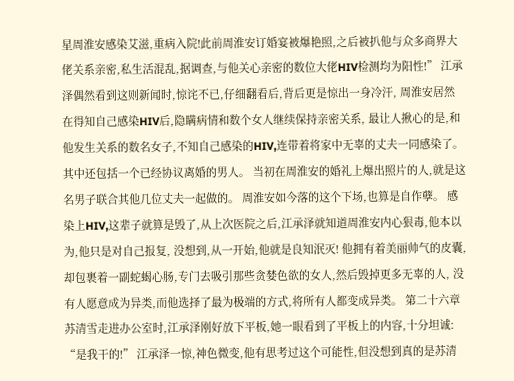星周淮安感染艾滋,重病入院!此前周淮安订婚宴被爆艳照,之后被扒他与众多商界大佬关系亲密,私生活混乱,据调查,与他关心亲密的数位大佬HIV检测均为阳性!” 江承泽偶然看到这则新闻时,惊诧不已,仔细翻看后,背后更是惊出一身冷汗, 周淮安居然在得知自己感染HIV后,隐瞒病情和数个女人继续保持亲密关系, 最让人揪心的是,和他发生关系的数名女子,不知自己感染的HIV,连带着将家中无辜的丈夫一同感染了。 其中还包括一个已经协议离婚的男人。 当初在周淮安的婚礼上爆出照片的人,就是这名男子联合其他几位丈夫一起做的。 周淮安如今落的这个下场,也算是自作孽。 感染上HIV,这辈子就算是毁了,从上次医院之后,江承泽就知道周淮安内心狠毒,他本以为,他只是对自己报复, 没想到,从一开始,他就是良知泯灭! 他拥有着美丽帅气的皮囊,却包裹着一副蛇蝎心肠,专门去吸引那些贪婪色欲的女人,然后毁掉更多无辜的人, 没有人愿意成为异类,而他选择了最为极端的方式,将所有人都变成异类。 第二十六章 苏清雪走进办公室时,江承泽刚好放下平板,她一眼看到了平板上的内容,十分坦诚: “是我干的!” 江承泽一惊,神色微变,他有思考过这个可能性,但没想到真的是苏清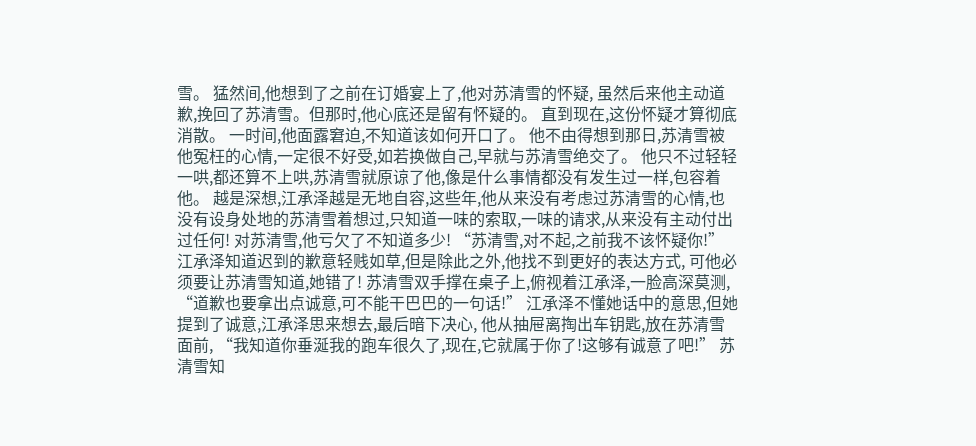雪。 猛然间,他想到了之前在订婚宴上了,他对苏清雪的怀疑, 虽然后来他主动道歉,挽回了苏清雪。但那时,他心底还是留有怀疑的。 直到现在,这份怀疑才算彻底消散。 一时间,他面露窘迫,不知道该如何开口了。 他不由得想到那日,苏清雪被他冤枉的心情,一定很不好受,如若换做自己,早就与苏清雪绝交了。 他只不过轻轻一哄,都还算不上哄,苏清雪就原谅了他,像是什么事情都没有发生过一样,包容着他。 越是深想,江承泽越是无地自容,这些年,他从来没有考虑过苏清雪的心情,也没有设身处地的苏清雪着想过,只知道一味的索取,一味的请求,从来没有主动付出过任何! 对苏清雪,他亏欠了不知道多少! “苏清雪,对不起,之前我不该怀疑你!” 江承泽知道迟到的歉意轻贱如草,但是除此之外,他找不到更好的表达方式, 可他必须要让苏清雪知道,她错了! 苏清雪双手撑在桌子上,俯视着江承泽,一脸高深莫测, “道歉也要拿出点诚意,可不能干巴巴的一句话!” 江承泽不懂她话中的意思,但她提到了诚意,江承泽思来想去,最后暗下决心, 他从抽屉离掏出车钥匙,放在苏清雪面前, “我知道你垂涎我的跑车很久了,现在,它就属于你了!这够有诚意了吧!” 苏清雪知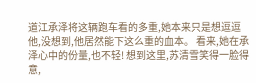道江承泽将这辆跑车看的多重,她本来只是想逗逗他,没想到,他居然能下这么重的血本。 看来,她在承泽心中的份量,也不轻! 想到这里,苏清雪笑得一脸得意,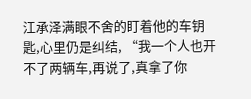江承泽满眼不舍的盯着他的车钥匙,心里仍是纠结, “我一个人也开不了两辆车,再说了,真拿了你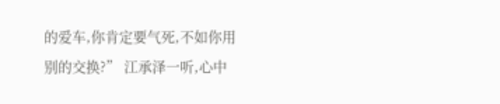的爱车,你肯定要气死,不如你用别的交换?” 江承泽一听,心中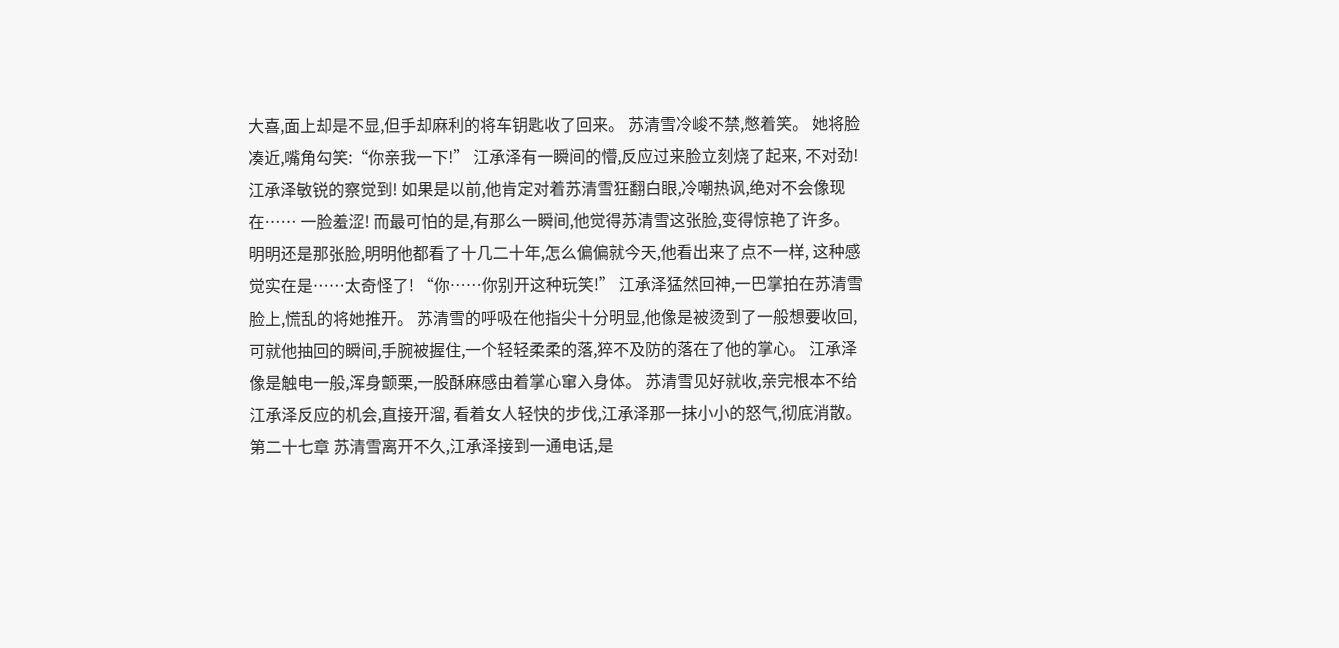大喜,面上却是不显,但手却麻利的将车钥匙收了回来。 苏清雪冷峻不禁,憋着笑。 她将脸凑近,嘴角勾笑:“你亲我一下!” 江承泽有一瞬间的懵,反应过来脸立刻烧了起来, 不对劲! 江承泽敏锐的察觉到! 如果是以前,他肯定对着苏清雪狂翻白眼,冷嘲热讽,绝对不会像现在…… 一脸羞涩! 而最可怕的是,有那么一瞬间,他觉得苏清雪这张脸,变得惊艳了许多。 明明还是那张脸,明明他都看了十几二十年,怎么偏偏就今天,他看出来了点不一样, 这种感觉实在是……太奇怪了! “你……你别开这种玩笑!” 江承泽猛然回神,一巴掌拍在苏清雪脸上,慌乱的将她推开。 苏清雪的呼吸在他指尖十分明显,他像是被烫到了一般想要收回, 可就他抽回的瞬间,手腕被握住,一个轻轻柔柔的落,猝不及防的落在了他的掌心。 江承泽像是触电一般,浑身颤栗,一股酥麻感由着掌心窜入身体。 苏清雪见好就收,亲完根本不给江承泽反应的机会,直接开溜, 看着女人轻快的步伐,江承泽那一抹小小的怒气,彻底消散。 第二十七章 苏清雪离开不久,江承泽接到一通电话,是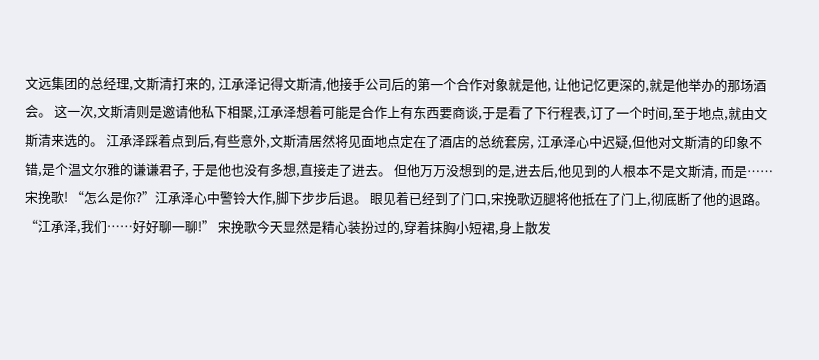文远集团的总经理,文斯清打来的, 江承泽记得文斯清,他接手公司后的第一个合作对象就是他, 让他记忆更深的,就是他举办的那场酒会。 这一次,文斯清则是邀请他私下相聚,江承泽想着可能是合作上有东西要商谈,于是看了下行程表,订了一个时间,至于地点,就由文斯清来选的。 江承泽踩着点到后,有些意外,文斯清居然将见面地点定在了酒店的总统套房, 江承泽心中迟疑,但他对文斯清的印象不错,是个温文尔雅的谦谦君子, 于是他也没有多想,直接走了进去。 但他万万没想到的是,进去后,他见到的人根本不是文斯清, 而是…… 宋挽歌! “怎么是你?”江承泽心中警铃大作,脚下步步后退。 眼见着已经到了门口,宋挽歌迈腿将他抵在了门上,彻底断了他的退路。 “江承泽,我们……好好聊一聊!” 宋挽歌今天显然是精心装扮过的,穿着抹胸小短裙,身上散发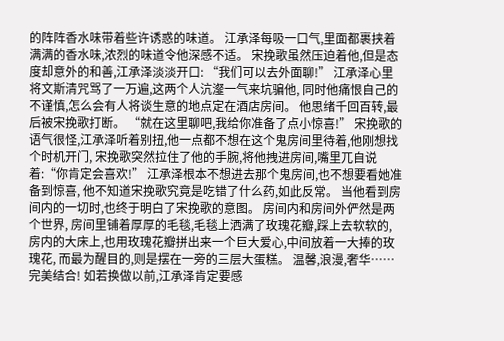的阵阵香水味带着些许诱惑的味道。 江承泽每吸一口气,里面都裹挟着满满的香水味,浓烈的味道令他深感不适。 宋挽歌虽然压迫着他,但是态度却意外的和善,江承泽淡淡开口: “我们可以去外面聊!” 江承泽心里将文斯清咒骂了一万遍,这两个人沆瀣一气来坑骗他, 同时他痛恨自己的不谨慎,怎么会有人将谈生意的地点定在酒店房间。 他思绪千回百转,最后被宋挽歌打断。 “就在这里聊吧,我给你准备了点小惊喜!” 宋挽歌的语气很怪,江承泽听着别扭,他一点都不想在这个鬼房间里待着,他刚想找个时机开门, 宋挽歌突然拉住了他的手腕,将他拽进房间,嘴里兀自说着:“你肯定会喜欢!” 江承泽根本不想进去那个鬼房间,也不想要看她准备到惊喜, 他不知道宋挽歌究竟是吃错了什么药,如此反常。 当他看到房间内的一切时,也终于明白了宋挽歌的意图。 房间内和房间外俨然是两个世界, 房间里铺着厚厚的毛毯,毛毯上洒满了玫瑰花瓣,踩上去软软的, 房内的大床上,也用玫瑰花瓣拼出来一个巨大爱心,中间放着一大捧的玫瑰花, 而最为醒目的,则是摆在一旁的三层大蛋糕。 温馨,浪漫,奢华……完美结合! 如若换做以前,江承泽肯定要感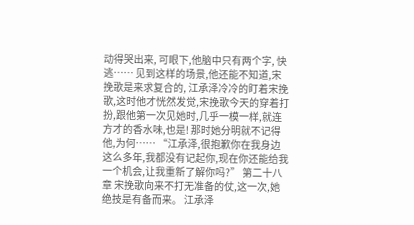动得哭出来, 可眼下,他脑中只有两个字, 快逃…… 见到这样的场景,他还能不知道,宋挽歌是来求复合的, 江承泽冷冷的盯着宋挽歌,这时他才恍然发觉,宋挽歌今天的穿着打扮,跟他第一次见她时,几乎一模一样,就连方才的香水味,也是! 那时她分明就不记得他,为何…… “江承泽,很抱歉你在我身边这么多年,我都没有记起你,现在你还能给我一个机会,让我重新了解你吗?” 第二十八章 宋挽歌向来不打无准备的仗,这一次,她绝技是有备而来。 江承泽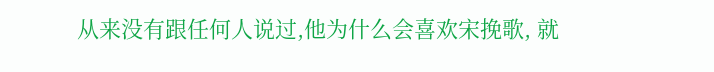从来没有跟任何人说过,他为什么会喜欢宋挽歌, 就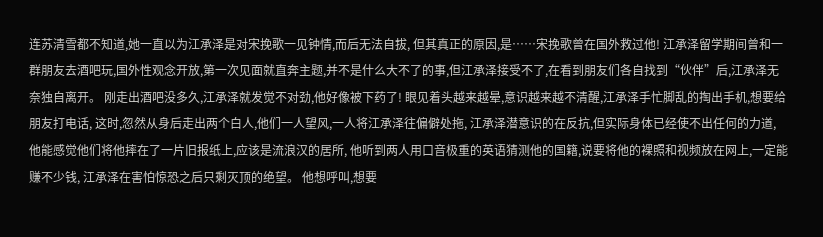连苏清雪都不知道,她一直以为江承泽是对宋挽歌一见钟情,而后无法自拔, 但其真正的原因,是……宋挽歌曾在国外救过他! 江承泽留学期间曾和一群朋友去酒吧玩,国外性观念开放,第一次见面就直奔主题,并不是什么大不了的事,但江承泽接受不了,在看到朋友们各自找到“伙伴”后,江承泽无奈独自离开。 刚走出酒吧没多久,江承泽就发觉不对劲,他好像被下药了! 眼见着头越来越晕,意识越来越不清醒,江承泽手忙脚乱的掏出手机,想要给朋友打电话, 这时,忽然从身后走出两个白人,他们一人望风,一人将江承泽往偏僻处拖, 江承泽潜意识的在反抗,但实际身体已经使不出任何的力道, 他能感觉他们将他摔在了一片旧报纸上,应该是流浪汉的居所, 他听到两人用口音极重的英语猜测他的国籍,说要将他的裸照和视频放在网上,一定能赚不少钱, 江承泽在害怕惊恐之后只剩灭顶的绝望。 他想呼叫,想要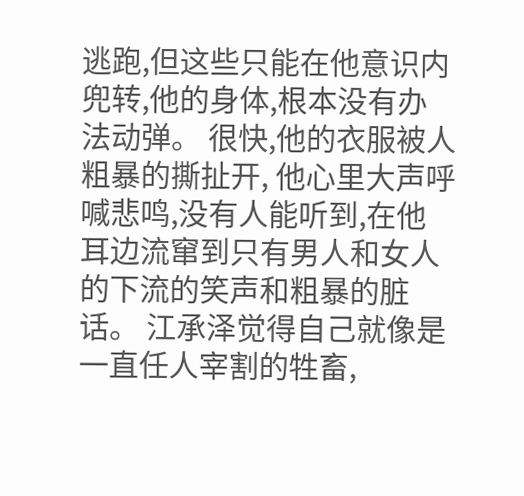逃跑,但这些只能在他意识内兜转,他的身体,根本没有办法动弹。 很快,他的衣服被人粗暴的撕扯开, 他心里大声呼喊悲鸣,没有人能听到,在他耳边流窜到只有男人和女人的下流的笑声和粗暴的脏话。 江承泽觉得自己就像是一直任人宰割的牲畜,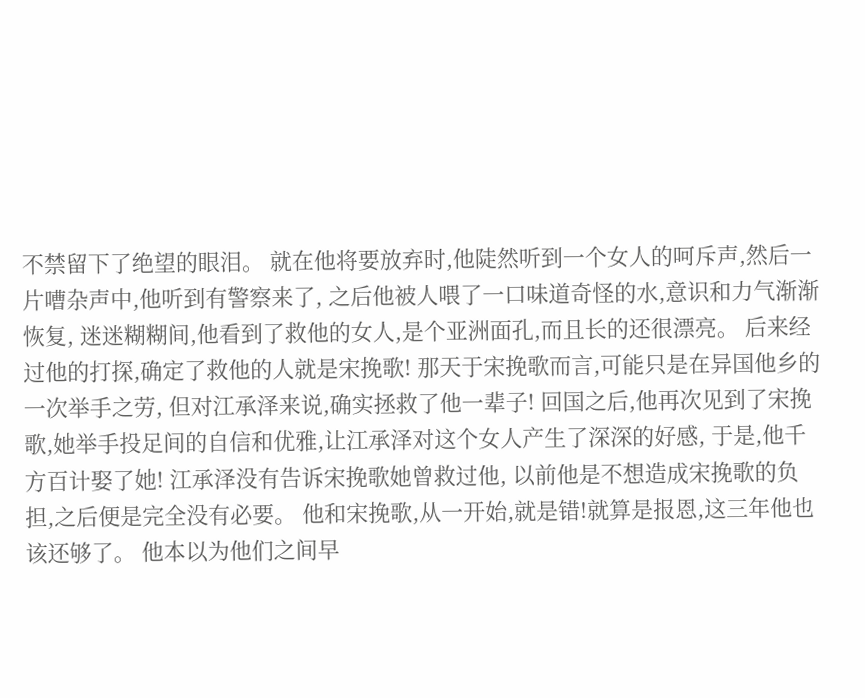不禁留下了绝望的眼泪。 就在他将要放弃时,他陡然听到一个女人的呵斥声,然后一片嘈杂声中,他听到有警察来了, 之后他被人喂了一口味道奇怪的水,意识和力气渐渐恢复, 迷迷糊糊间,他看到了救他的女人,是个亚洲面孔,而且长的还很漂亮。 后来经过他的打探,确定了救他的人就是宋挽歌! 那天于宋挽歌而言,可能只是在异国他乡的一次举手之劳, 但对江承泽来说,确实拯救了他一辈子! 回国之后,他再次见到了宋挽歌,她举手投足间的自信和优雅,让江承泽对这个女人产生了深深的好感, 于是,他千方百计娶了她! 江承泽没有告诉宋挽歌她曾救过他, 以前他是不想造成宋挽歌的负担,之后便是完全没有必要。 他和宋挽歌,从一开始,就是错!就算是报恩,这三年他也该还够了。 他本以为他们之间早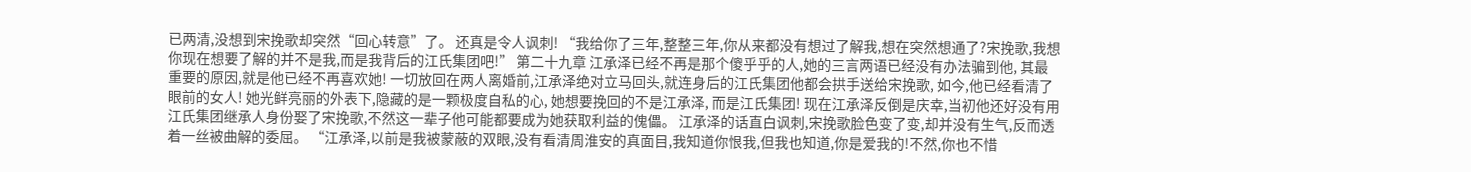已两清,没想到宋挽歌却突然“回心转意”了。 还真是令人讽刺! “我给你了三年,整整三年,你从来都没有想过了解我,想在突然想通了?宋挽歌,我想你现在想要了解的并不是我,而是我背后的江氏集团吧!” 第二十九章 江承泽已经不再是那个傻乎乎的人,她的三言两语已经没有办法骗到他, 其最重要的原因,就是他已经不再喜欢她! 一切放回在两人离婚前,江承泽绝对立马回头,就连身后的江氏集团他都会拱手送给宋挽歌, 如今,他已经看清了眼前的女人! 她光鲜亮丽的外表下,隐藏的是一颗极度自私的心, 她想要挽回的不是江承泽, 而是江氏集团! 现在江承泽反倒是庆幸,当初他还好没有用江氏集团继承人身份娶了宋挽歌,不然这一辈子他可能都要成为她获取利益的傀儡。 江承泽的话直白讽刺,宋挽歌脸色变了变,却并没有生气,反而透着一丝被曲解的委屈。 “江承泽,以前是我被蒙蔽的双眼,没有看清周淮安的真面目,我知道你恨我,但我也知道,你是爱我的!不然,你也不惜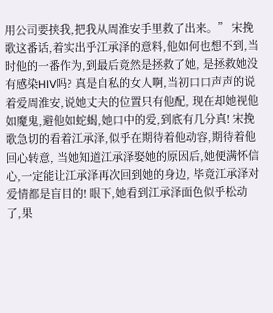用公司要挟我,把我从周淮安手里救了出来。” 宋挽歌这番话,着实出乎江承泽的意料,他如何也想不到,当时他的一番作为,到最后竟然是拯救了她, 是拯救她没有感染HIV吗? 真是自私的女人啊,当初口口声声的说着爱周淮安,说她丈夫的位置只有他配, 现在却她视他如魔鬼,避他如蛇蝎,她口中的爱,到底有几分真! 宋挽歌急切的看着江承泽,似乎在期待着他动容,期待着他回心转意, 当她知道江承泽娶她的原因后,她便满怀信心,一定能让江承泽再次回到她的身边, 毕竟江承泽对爱情都是盲目的! 眼下,她看到江承泽面色似乎松动了,果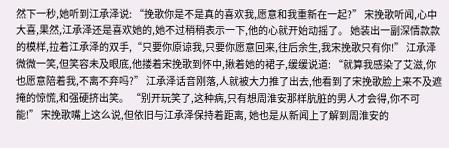然下一秒,她听到江承泽说: “挽歌你是不是真的喜欢我,愿意和我重新在一起?” 宋挽歌听闻,心中大喜,果然,江承泽还是喜欢她的,她不过稍稍表示一下,他的心就开始动摇了。 她装出一副深情款款的模样,拉着江承泽的双手,“只要你原谅我,只要你愿意回来,往后余生,我宋挽歌只有你!” 江承泽微微一笑,但笑容未及眼底,他搂着宋挽歌到怀中,揪着她的裙子,缓缓说道: “就算我感染了艾滋,你也愿意陪着我,不离不弃吗?” 江承泽话音刚落,人就被大力推了出去,他看到了宋挽歌脸上来不及遮掩的惊慌,和强硬挤出笑。 “别开玩笑了,这种病,只有想周淮安那样肮脏的男人才会得,你不可能!” 宋挽歌嘴上这么说,但依旧与江承泽保持着距离, 她也是从新闻上了解到周淮安的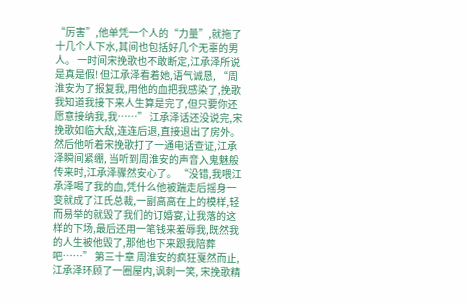“厉害”,他单凭一个人的“力量”,就拖了十几个人下水,其间也包括好几个无辜的男人。 一时间宋挽歌也不敢断定,江承泽所说是真是假! 但江承泽看着她,语气诚恳, “周淮安为了报复我,用他的血把我感染了,挽歌我知道我接下来人生算是完了,但只要你还愿意接纳我,我……” 江承泽话还没说完,宋挽歌如临大敌,连连后退,直接退出了房外。 然后他听着宋挽歌打了一通电话查证,江承泽瞬间紧绷, 当听到周淮安的声音入鬼魅般传来时,江承泽骤然安心了。 “没错,我喂江承泽喝了我的血,凭什么他被踹走后摇身一变就成了江氏总裁,一副高高在上的模样,轻而易举的就毁了我们的订婚宴,让我落的这样的下场,最后还用一笔钱来羞辱我,既然我的人生被他毁了,那他也下来跟我陪葬吧……” 第三十章 周淮安的疯狂戛然而止,江承泽环顾了一圈屋内,讽刺一笑, 宋挽歌精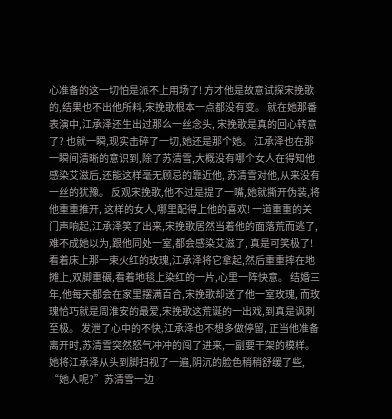心准备的这一切怕是派不上用场了! 方才他是故意试探宋挽歌的,结果也不出他所料,宋挽歌根本一点都没有变。 就在她那番表演中,江承泽还生出过那么一丝念头, 宋挽歌是真的回心转意了? 也就一瞬,现实击碎了一切,她还是那个她。 江承泽也在那一瞬间清晰的意识到,除了苏清雪,大概没有哪个女人在得知他感染艾滋后,还能这样毫无顾忌的靠近他, 苏清雪对他,从来没有一丝的犹豫。 反观宋挽歌,他不过是提了一嘴,她就撕开伪装,将他重重推开, 这样的女人,哪里配得上他的喜欢! 一道重重的关门声响起,江承泽笑了出来,宋挽歌居然当着他的面落荒而逃了,难不成她以为,跟他同处一室,都会感染艾滋了, 真是可笑极了! 看着床上那一束火红的玫瑰,江承泽将它拿起,然后重重摔在地摊上,双脚重碾,看着地毯上染红的一片,心里一阵快意。 结婚三年,他每天都会在家里摆满百合,宋挽歌却送了他一室玫瑰, 而玫瑰恰巧就是周淮安的最爱,宋挽歌这荒诞的一出戏,到真是讽刺至极。 发泄了心中的不快,江承泽也不想多做停留, 正当他准备离开时,苏清雪突然怒气冲冲的闯了进来,一副要干架的模样。 她将江承泽从头到脚扫视了一遍,阴沉的脸色稍稍舒缓了些, “她人呢?”苏清雪一边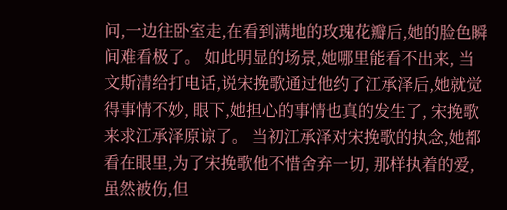问,一边往卧室走,在看到满地的玫瑰花瓣后,她的脸色瞬间难看极了。 如此明显的场景,她哪里能看不出来, 当文斯清给打电话,说宋挽歌通过他约了江承泽后,她就觉得事情不妙, 眼下,她担心的事情也真的发生了, 宋挽歌来求江承泽原谅了。 当初江承泽对宋挽歌的执念,她都看在眼里,为了宋挽歌他不惜舍弃一切, 那样执着的爱,虽然被伤,但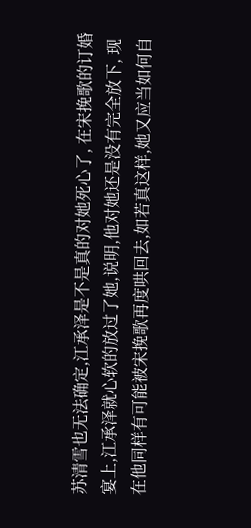苏清雪也无法确定,江承泽是不是真的对她死心了, 在宋挽歌的订婚宴上,江承泽就心软的放过了她,说明,他对她还是没有完全放下, 现在他同样有可能被宋挽歌再度哄回去,如若真这样,她又应当如何自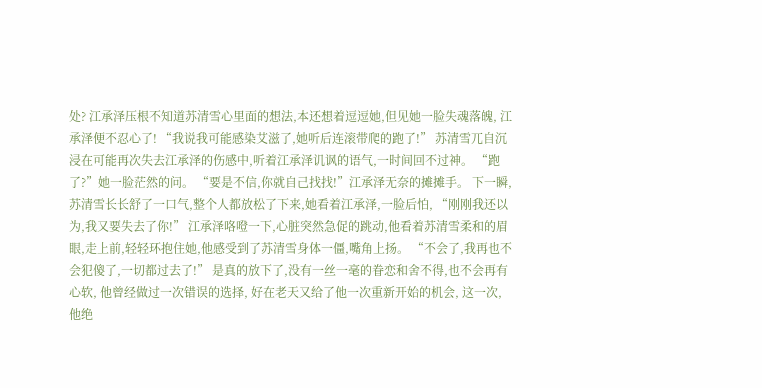处? 江承泽压根不知道苏清雪心里面的想法,本还想着逗逗她,但见她一脸失魂落魄, 江承泽便不忍心了! “我说我可能感染艾滋了,她听后连滚带爬的跑了!” 苏清雪兀自沉浸在可能再次失去江承泽的伤感中,听着江承泽讥讽的语气,一时间回不过神。 “跑了?”她一脸茫然的问。 “要是不信,你就自己找找!”江承泽无奈的摊摊手。 下一瞬,苏清雪长长舒了一口气,整个人都放松了下来,她看着江承泽,一脸后怕, “刚刚我还以为,我又要失去了你!” 江承泽咯噔一下,心脏突然急促的跳动,他看着苏清雪柔和的眉眼,走上前,轻轻环抱住她,他感受到了苏清雪身体一僵,嘴角上扬。 “不会了,我再也不会犯傻了,一切都过去了!” 是真的放下了,没有一丝一毫的眷恋和舍不得,也不会再有心软, 他曾经做过一次错误的选择, 好在老天又给了他一次重新开始的机会, 这一次,他绝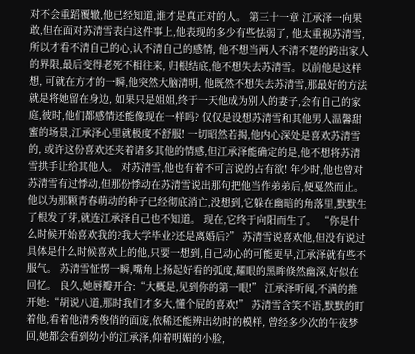对不会重蹈覆辙,他已经知道,谁才是真正对的人。 第三十一章 江承泽一向果敢,但在面对苏清雪表白这件事上,他表现的多少有些怯弱了, 他太重视苏清雪,所以才看不清自己的心,认不清自己的感情, 他不想当两人不清不楚的跨出家人的界限,最后变得老死不相往来, 归根结底,他不想失去苏清雪。以前他是这样想, 可就在方才的一瞬,他突然大脑清明, 他既然不想失去苏清雪,那最好的方法就是将她留在身边, 如果只是姐姐,终于一天他成为别人的妻子,会有自己的家庭,彼时,他们都感情还能像现在一样吗? 仅仅是设想苏清雪和其他男人温馨甜蜜的场景,江承泽心里就极度不舒服! 一切昭然若揭,他内心深处是喜欢苏清雪的, 或许这份喜欢还夹着诸多其他的情感,但江承泽能确定的是,他不想将苏清雪拱手让给其他人。 对苏清雪,他也有着不可言说的占有欲! 年少时,他也曾对苏清雪有过悸动,但那份悸动在苏清雪说出那句把他当作弟弟后,便戛然而止。 他以为那颗青春萌动的种子已经彻底消亡,没想到,它躲在幽暗的角落里,默默生了根发了芽,就连江承泽自己也不知道。 现在,它终于向阳而生了。 “你是什么时候开始喜欢我的?我大学毕业?还是离婚后?” 苏清雪说喜欢他,但没有说过具体是什么时候喜欢上的他,只要一想到,自己动心的可能更早,江承泽就有些不服气。 苏清雪怔愣一瞬,嘴角上扬起好看的弧度,耀眼的黑眸倏然幽深,好似在回忆。 良久,她唇瓣开合:“大概是,见到你的第一眼!” 江承泽听闻,不满的推开她:“胡说八道,那时我们才多大,懂个屁的喜欢!” 苏清雪含笑不语,默默的盯着他,看着他清秀俊俏的面庞,依稀还能辨出幼时的模样, 曾经多少次的午夜梦回,她都会看到幼小的江承泽,仰着明媚的小脸,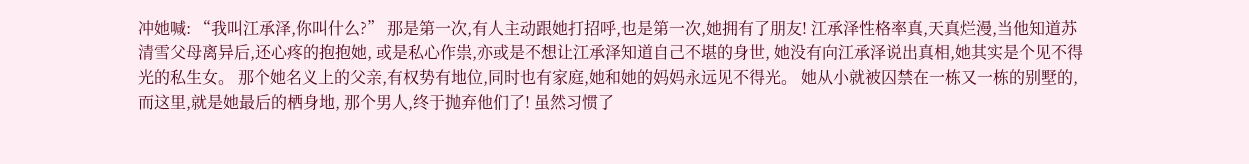冲她喊: “我叫江承泽,你叫什么?” 那是第一次,有人主动跟她打招呼,也是第一次,她拥有了朋友! 江承泽性格率真,天真烂漫,当他知道苏清雪父母离异后,还心疼的抱抱她, 或是私心作祟,亦或是不想让江承泽知道自己不堪的身世, 她没有向江承泽说出真相,她其实是个见不得光的私生女。 那个她名义上的父亲,有权势有地位,同时也有家庭,她和她的妈妈永远见不得光。 她从小就被囚禁在一栋又一栋的别墅的,而这里,就是她最后的栖身地, 那个男人,终于抛弃他们了! 虽然习惯了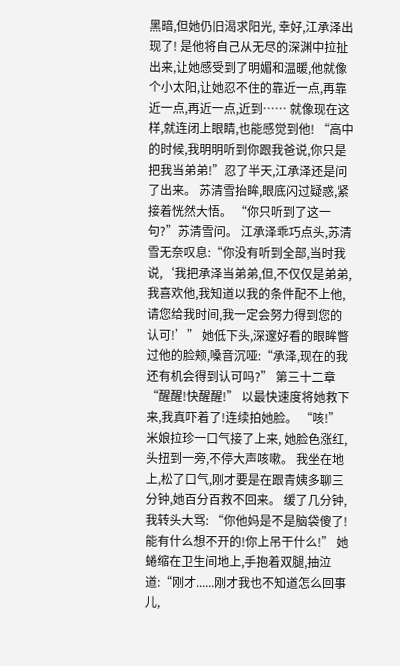黑暗,但她仍旧渴求阳光, 幸好,江承泽出现了! 是他将自己从无尽的深渊中拉扯出来,让她感受到了明媚和温暖,他就像个小太阳,让她忍不住的靠近一点,再靠近一点,再近一点,近到…… 就像现在这样,就连闭上眼睛,也能感觉到他! “高中的时候,我明明听到你跟我爸说,你只是把我当弟弟!”忍了半天,江承泽还是问了出来。 苏清雪抬眸,眼底闪过疑惑,紧接着恍然大悟。 “你只听到了这一句?”苏清雪问。 江承泽乖巧点头,苏清雪无奈叹息:“你没有听到全部,当时我说,‘我把承泽当弟弟,但,不仅仅是弟弟,我喜欢他,我知道以我的条件配不上他,请您给我时间,我一定会努力得到您的认可!’” 她低下头,深邃好看的眼眸瞥过他的脸颊,嗓音沉哑:“承泽,现在的我还有机会得到认可吗?” 第三十二章 “醒醒!快醒醒!” 以最快速度将她救下来,我真吓着了!连续拍她脸。 “咳!” 米娘拉珍一口气接了上来, 她脸色涨红,头扭到一旁,不停大声咳嗽。 我坐在地上,松了口气,刚才要是在跟青姨多聊三分钟,她百分百救不回来。 缓了几分钟,我转头大骂: “你他妈是不是脑袋傻了!能有什么想不开的!你上吊干什么!” 她蜷缩在卫生间地上,手抱着双腿,抽泣道:“刚才......刚才我也不知道怎么回事儿,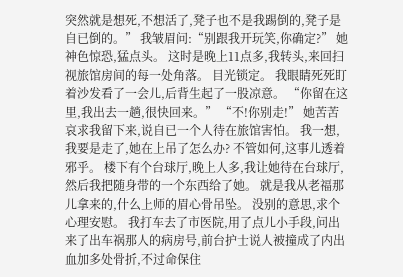突然就是想死,不想活了,凳子也不是我踢倒的,凳子是自已倒的。” 我皱眉问:“别跟我开玩笑,你确定?” 她神色惊恐,猛点头。 这时是晚上11点多,我转头,来回扫视旅馆房间的每一处角落。 目光锁定。 我眼睛死死盯着沙发看了一会儿,后背生起了一股凉意。 “你留在这里,我出去一趟,很快回来。” “不!你别走!” 她苦苦哀求我留下来,说自已一个人待在旅馆害怕。 我一想,我要是走了,她在上吊了怎么办? 不管如何,这事儿透着邪乎。 楼下有个台球厅,晚上人多,我让她待在台球厅,然后我把随身带的一个东西给了她。 就是我从老福那儿拿来的,什么上师的眉心骨吊坠。 没别的意思,求个心理安慰。 我打车去了市医院,用了点儿小手段,问出来了出车祸那人的病房号,前台护士说人被撞成了内出血加多处骨折,不过命保住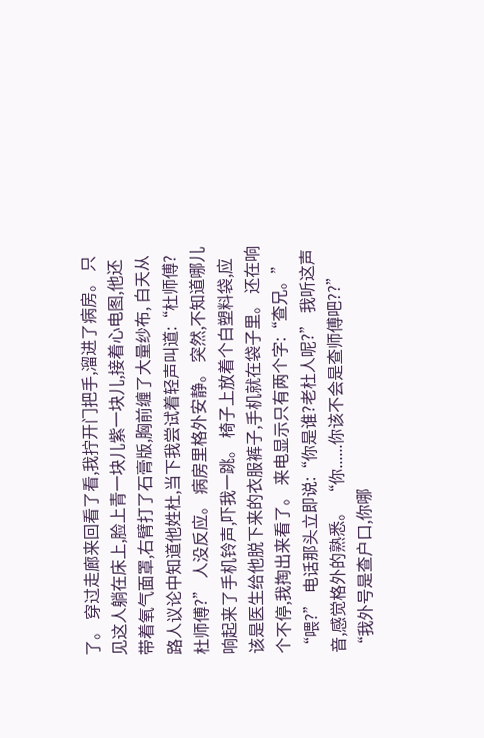了。 穿过走廊来回看了看,我拧开门把手,溜进了病房。 只见这人躺在床上,脸上青一块儿紫一块儿,接着心电图,他还带着氧气面罩,右臂打了石膏版,胸前缠了大量纱布, 白天从路人议论中知道他姓杜,当下我尝试着轻声叫道:“杜师傅?杜师傅?” 人没反应。 病房里格外安静。 突然,不知道哪儿响起来了手机铃声,吓我一跳。 椅子上放着个白塑料袋,应该是医生给他脱下来的衣服裤子,手机就在袋子里。 还在响个不停,我掏出来看了。 来电显示只有两个字:“查兄。” “喂?” 电话那头立即说:“你是谁?老杜人呢?” 我听这声音,感觉格外的熟悉。 “你......你该不会是查师傅吧??” “我外号是查户口,你哪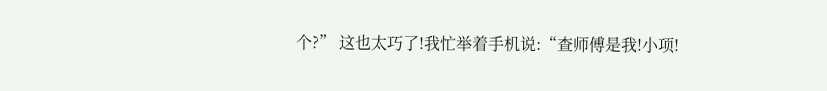个?” 这也太巧了!我忙举着手机说:“查师傅是我!小项!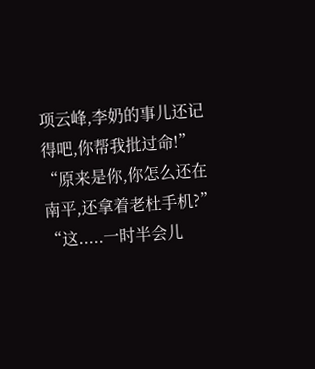项云峰,李奶的事儿还记得吧,你帮我批过命!” “原来是你,你怎么还在南平,还拿着老杜手机?” “这.....一时半会儿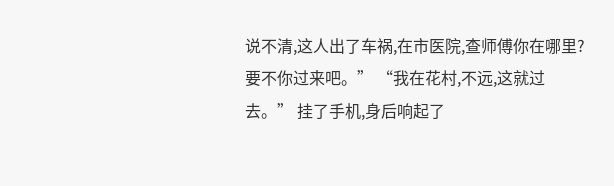说不清,这人出了车祸,在市医院,查师傅你在哪里?要不你过来吧。” “我在花村,不远,这就过去。” 挂了手机,身后响起了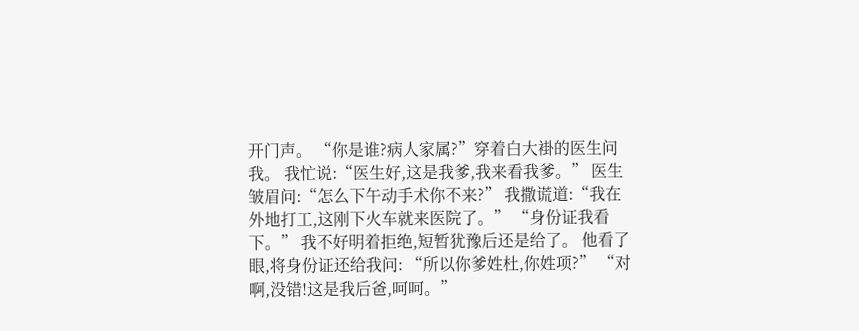开门声。 “你是谁?病人家属?”穿着白大褂的医生问我。 我忙说:“医生好,这是我爹,我来看我爹。” 医生皱眉问:“怎么下午动手术你不来?” 我撒谎道:“我在外地打工,这刚下火车就来医院了。” “身份证我看下。” 我不好明着拒绝,短暂犹豫后还是给了。 他看了眼,将身份证还给我问: “所以你爹姓杜,你姓项?” “对啊,没错!这是我后爸,呵呵。”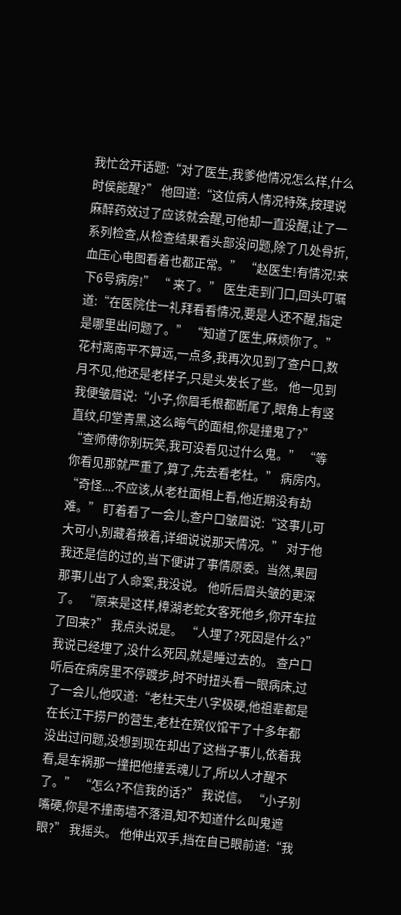我忙岔开话题:“对了医生,我爹他情况怎么样,什么时侯能醒?” 他回道:“这位病人情况特殊,按理说麻醉药效过了应该就会醒,可他却一直没醒,让了一系列检查,从检查结果看头部没问题,除了几处骨折,血压心电图看着也都正常。” “赵医生!有情况!来下6号病房!” “ 来了。” 医生走到门口,回头叮嘱道:“在医院住一礼拜看看情况,要是人还不醒,指定是哪里出问题了。” “知道了医生,麻烦你了。” 花村离南平不算远,一点多,我再次见到了查户口,数月不见,他还是老样子,只是头发长了些。 他一见到我便皱眉说:“小子,你眉毛根都断尾了,眼角上有竖直纹,印堂青黑,这么晦气的面相,你是撞鬼了?” “查师傅你别玩笑,我可没看见过什么鬼。” “等你看见那就严重了,算了,先去看老杜。” 病房内。 “奇怪....不应该,从老杜面相上看,他近期没有劫难。” 盯着看了一会儿,查户口皱眉说:“这事儿可大可小,别藏着掖着,详细说说那天情况。” 对于他我还是信的过的,当下便讲了事情原委。当然,果园那事儿出了人命案,我没说。 他听后眉头皱的更深了。 “原来是这样,樟湖老蛇女客死他乡,你开车拉了回来?” 我点头说是。 “人埋了?死因是什么?” 我说已经埋了,没什么死因,就是睡过去的。 查户口听后在病房里不停踱步,时不时扭头看一眼病床,过了一会儿,他叹道:“老杜天生八字极硬,他祖辈都是在长江干捞尸的营生,老杜在殡仪馆干了十多年都没出过问题,没想到现在却出了这档子事儿,依着我看,是车祸那一撞把他撞丢魂儿了,所以人才醒不了。” “怎么?不信我的话?” 我说信。 “小子别嘴硬,你是不撞南墙不落泪,知不知道什么叫鬼遮眼?” 我摇头。 他伸出双手,挡在自已眼前道:“我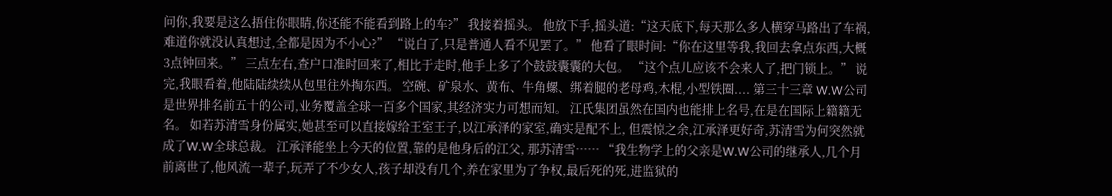问你,我要是这么捂住你眼睛,你还能不能看到路上的车?” 我接着摇头。 他放下手,摇头道:“这天底下,每天那么多人横穿马路出了车祸,难道你就没认真想过,全都是因为不小心?” “说白了,只是普通人看不见罢了。” 他看了眼时间:“你在这里等我,我回去拿点东西,大概3点钟回来。” 三点左右,查户口准时回来了,相比于走时,他手上多了个鼓鼓囊囊的大包。 “这个点儿应该不会来人了,把门锁上。” 说完,我眼看着,他陆陆续续从包里往外掏东西。 空碗、矿泉水、黄布、牛角螺、绑着腿的老母鸡,木棍,小型铁圈.... 第三十三章 W.W公司是世界排名前五十的公司,业务覆盖全球一百多个国家,其经济实力可想而知。 江氏集团虽然在国内也能排上名号,在是在国际上籍籍无名。 如若苏清雪身份属实,她甚至可以直接嫁给王室王子,以江承泽的家室,确实是配不上, 但震惊之余,江承泽更好奇,苏清雪为何突然就成了W.W全球总裁。 江承泽能坐上今天的位置,靠的是他身后的江父, 那苏清雪…… “我生物学上的父亲是W.W公司的继承人,几个月前离世了,他风流一辈子,玩弄了不少女人,孩子却没有几个,养在家里为了争权,最后死的死,进监狱的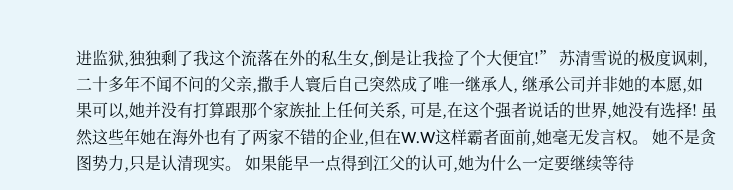进监狱,独独剩了我这个流落在外的私生女,倒是让我捡了个大便宜!” 苏清雪说的极度讽刺, 二十多年不闻不问的父亲,撒手人寰后自己突然成了唯一继承人, 继承公司并非她的本愿,如果可以,她并没有打算跟那个家族扯上任何关系, 可是,在这个强者说话的世界,她没有选择! 虽然这些年她在海外也有了两家不错的企业,但在W.W这样霸者面前,她毫无发言权。 她不是贪图势力,只是认清现实。 如果能早一点得到江父的认可,她为什么一定要继续等待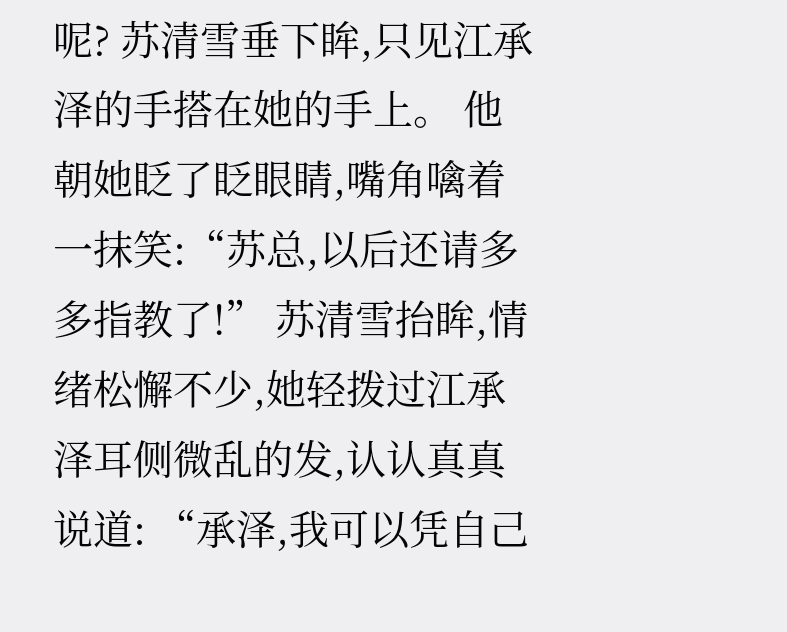呢? 苏清雪垂下眸,只见江承泽的手搭在她的手上。 他朝她眨了眨眼睛,嘴角噙着一抹笑:“苏总,以后还请多多指教了!” 苏清雪抬眸,情绪松懈不少,她轻拨过江承泽耳侧微乱的发,认认真真说道: “承泽,我可以凭自己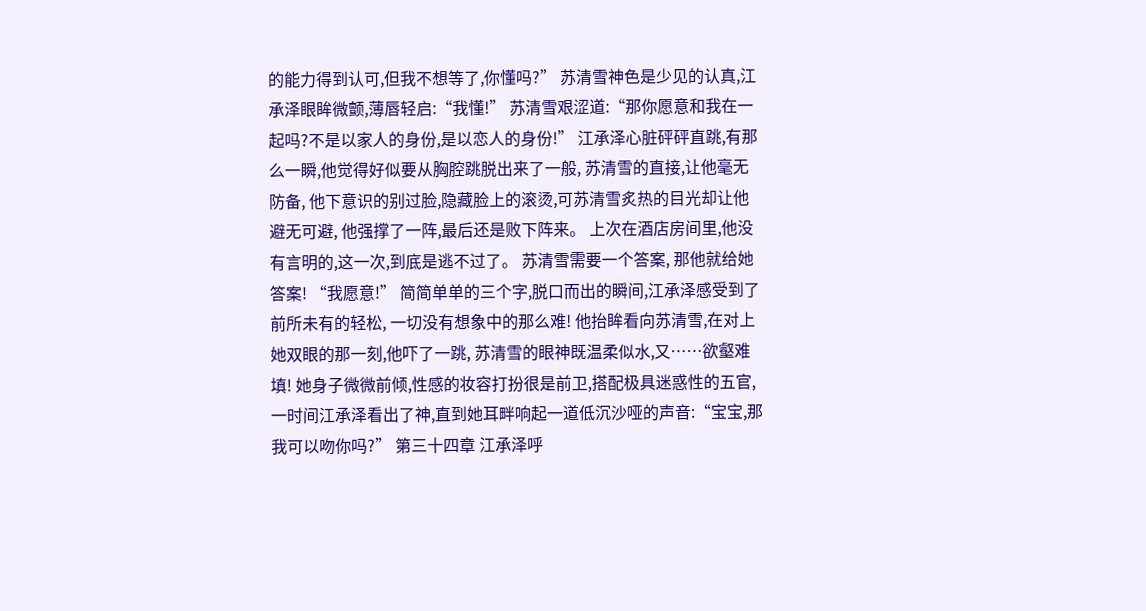的能力得到认可,但我不想等了,你懂吗?” 苏清雪神色是少见的认真,江承泽眼眸微颤,薄唇轻启:“我懂!” 苏清雪艰涩道:“那你愿意和我在一起吗?不是以家人的身份,是以恋人的身份!” 江承泽心脏砰砰直跳,有那么一瞬,他觉得好似要从胸腔跳脱出来了一般, 苏清雪的直接,让他毫无防备, 他下意识的别过脸,隐藏脸上的滚烫,可苏清雪炙热的目光却让他避无可避, 他强撑了一阵,最后还是败下阵来。 上次在酒店房间里,他没有言明的,这一次,到底是逃不过了。 苏清雪需要一个答案, 那他就给她答案! “我愿意!” 简简单单的三个字,脱口而出的瞬间,江承泽感受到了前所未有的轻松, 一切没有想象中的那么难! 他抬眸看向苏清雪,在对上她双眼的那一刻,他吓了一跳, 苏清雪的眼神既温柔似水,又……欲壑难填! 她身子微微前倾,性感的妆容打扮很是前卫,搭配极具迷惑性的五官,一时间江承泽看出了神,直到她耳畔响起一道低沉沙哑的声音:“宝宝,那我可以吻你吗?” 第三十四章 江承泽呼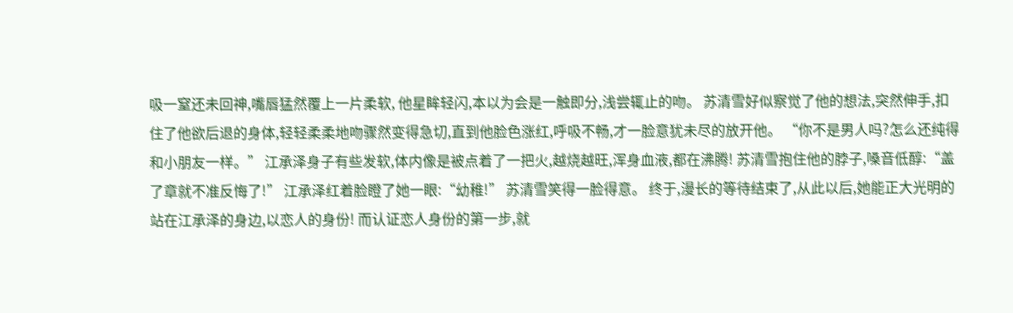吸一窒还未回神,嘴唇猛然覆上一片柔软, 他星眸轻闪,本以为会是一触即分,浅尝辄止的吻。 苏清雪好似察觉了他的想法,突然伸手,扣住了他欲后退的身体,轻轻柔柔地吻骤然变得急切,直到他脸色涨红,呼吸不畅,才一脸意犹未尽的放开他。 “你不是男人吗?怎么还纯得和小朋友一样。” 江承泽身子有些发软,体内像是被点着了一把火,越烧越旺,浑身血液,都在沸腾! 苏清雪抱住他的脖子,嗓音低醇:“盖了章就不准反悔了!” 江承泽红着脸瞪了她一眼:“幼稚!” 苏清雪笑得一脸得意。 终于,漫长的等待结束了,从此以后,她能正大光明的站在江承泽的身边,以恋人的身份! 而认证恋人身份的第一步,就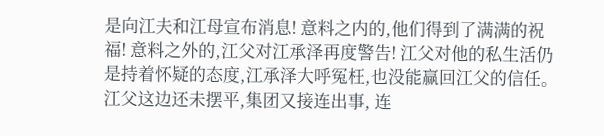是向江夫和江母宣布消息! 意料之内的,他们得到了满满的祝福! 意料之外的,江父对江承泽再度警告! 江父对他的私生活仍是持着怀疑的态度,江承泽大呼冤枉,也没能赢回江父的信任。 江父这边还未摆平,集团又接连出事, 连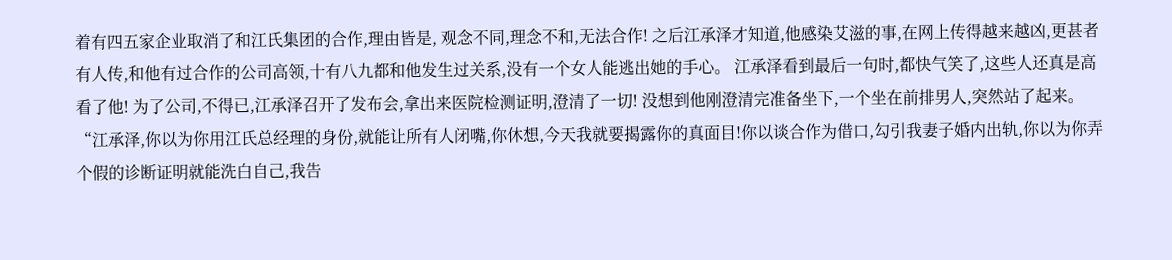着有四五家企业取消了和江氏集团的合作,理由皆是, 观念不同,理念不和,无法合作! 之后江承泽才知道,他感染艾滋的事,在网上传得越来越凶,更甚者有人传,和他有过合作的公司高领,十有八九都和他发生过关系,没有一个女人能逃出她的手心。 江承泽看到最后一句时,都快气笑了,这些人还真是高看了他! 为了公司,不得已,江承泽召开了发布会,拿出来医院检测证明,澄清了一切! 没想到他刚澄清完准备坐下,一个坐在前排男人,突然站了起来。 “江承泽,你以为你用江氏总经理的身份,就能让所有人闭嘴,你休想,今天我就要揭露你的真面目!你以谈合作为借口,勾引我妻子婚内出轨,你以为你弄个假的诊断证明就能洗白自己,我告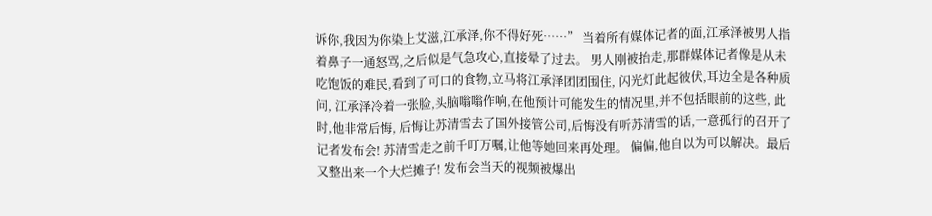诉你,我因为你染上艾滋,江承泽,你不得好死……” 当着所有媒体记者的面,江承泽被男人指着鼻子一通怒骂,之后似是气急攻心,直接晕了过去。 男人刚被抬走,那群媒体记者像是从未吃饱饭的难民,看到了可口的食物,立马将江承泽团团围住, 闪光灯此起彼伏,耳边全是各种质问, 江承泽冷着一张脸,头脑嗡嗡作响,在他预计可能发生的情况里,并不包括眼前的这些, 此时,他非常后悔, 后悔让苏清雪去了国外接管公司,后悔没有听苏清雪的话,一意孤行的召开了记者发布会! 苏清雪走之前千叮万嘱,让他等她回来再处理。 偏偏,他自以为可以解决。最后又整出来一个大烂摊子! 发布会当天的视频被爆出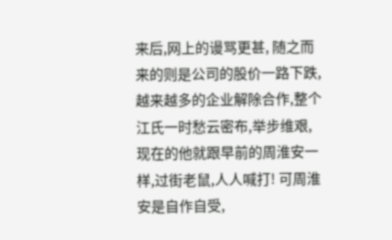来后,网上的谩骂更甚, 随之而来的则是公司的股价一路下跌,越来越多的企业解除合作,整个江氏一时愁云密布,举步维艰, 现在的他就跟早前的周淮安一样,过街老鼠,人人喊打! 可周淮安是自作自受,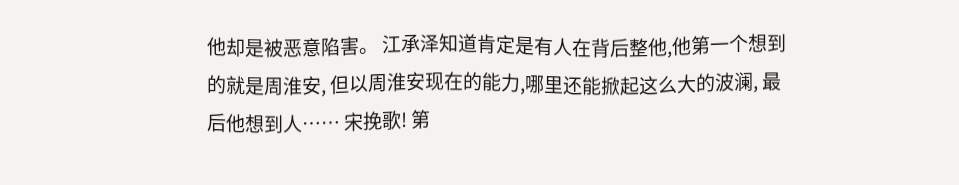他却是被恶意陷害。 江承泽知道肯定是有人在背后整他,他第一个想到的就是周淮安, 但以周淮安现在的能力,哪里还能掀起这么大的波澜, 最后他想到人…… 宋挽歌! 第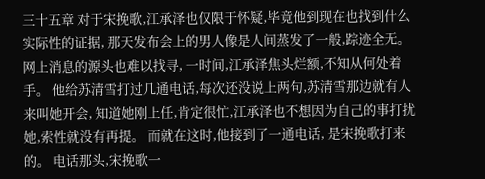三十五章 对于宋挽歌,江承泽也仅限于怀疑,毕竟他到现在也找到什么实际性的证据, 那天发布会上的男人像是人间蒸发了一般,踪迹全无。 网上消息的源头也难以找寻, 一时间,江承泽焦头烂额,不知从何处着手。 他给苏清雪打过几通电话,每次还没说上两句,苏清雪那边就有人来叫她开会, 知道她刚上任,肯定很忙,江承泽也不想因为自己的事打扰她,索性就没有再提。 而就在这时,他接到了一通电话, 是宋挽歌打来的。 电话那头,宋挽歌一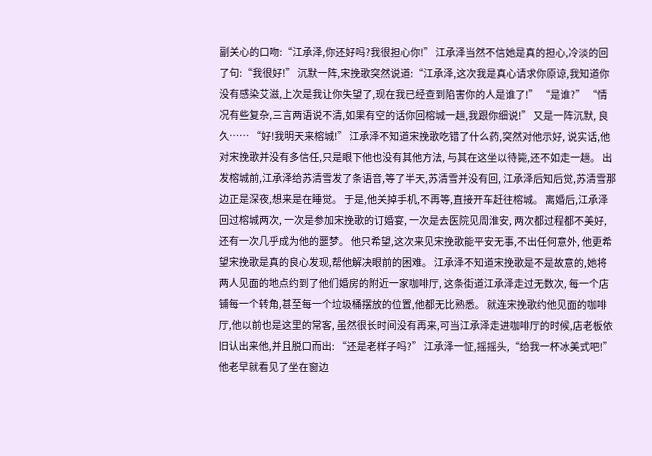副关心的口吻:“江承泽,你还好吗?我很担心你!” 江承泽当然不信她是真的担心,冷淡的回了句:“我很好!” 沉默一阵,宋挽歌突然说道:“江承泽,这次我是真心请求你原谅,我知道你没有感染艾滋,上次是我让你失望了,现在我已经查到陷害你的人是谁了!” “是谁?” “情况有些复杂,三言两语说不清,如果有空的话你回榕城一趟,我跟你细说!” 又是一阵沉默, 良久…… “好!我明天来榕城!” 江承泽不知道宋挽歌吃错了什么药,突然对他示好, 说实话,他对宋挽歌并没有多信任,只是眼下他也没有其他方法, 与其在这坐以待毙,还不如走一趟。 出发榕城前,江承泽给苏清雪发了条语音,等了半天,苏清雪并没有回, 江承泽后知后觉,苏清雪那边正是深夜,想来是在睡觉。 于是,他关掉手机,不再等,直接开车赶往榕城。 离婚后,江承泽回过榕城两次, 一次是参加宋挽歌的订婚宴, 一次是去医院见周淮安, 两次都过程都不美好,还有一次几乎成为他的噩梦。 他只希望,这次来见宋挽歌能平安无事,不出任何意外, 他更希望宋挽歌是真的良心发现,帮他解决眼前的困难。 江承泽不知道宋挽歌是不是故意的,她将两人见面的地点约到了他们婚房的附近一家咖啡厅, 这条街道江承泽走过无数次, 每一个店铺每一个转角,甚至每一个垃圾桶摆放的位置,他都无比熟悉。 就连宋挽歌约他见面的咖啡厅,他以前也是这里的常客, 虽然很长时间没有再来,可当江承泽走进咖啡厅的时候,店老板依旧认出来他,并且脱口而出: “还是老样子吗?” 江承泽一怔,摇摇头,“给我一杯冰美式吧!” 他老早就看见了坐在窗边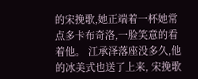的宋挽歌,她正端着一杯她常点多卡布奇洛,一脸笑意的看着他。 江承泽落座没多久,他的冰美式也送了上来, 宋挽歌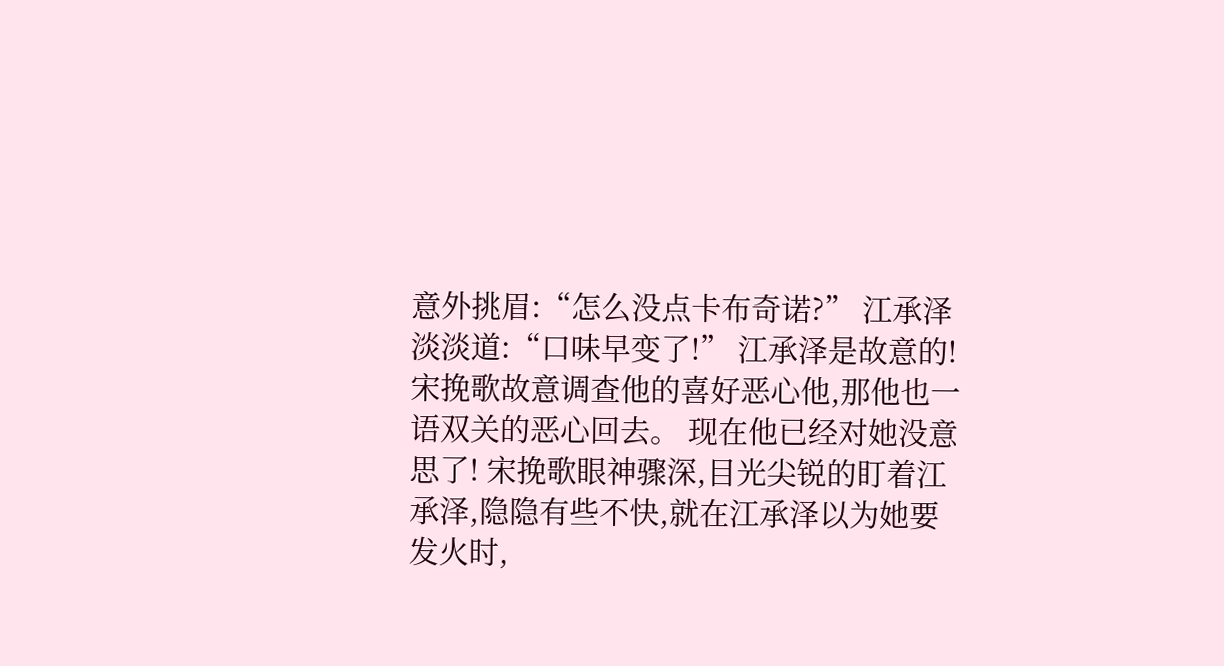意外挑眉:“怎么没点卡布奇诺?” 江承泽淡淡道:“口味早变了!” 江承泽是故意的! 宋挽歌故意调查他的喜好恶心他,那他也一语双关的恶心回去。 现在他已经对她没意思了! 宋挽歌眼神骤深,目光尖锐的盯着江承泽,隐隐有些不快,就在江承泽以为她要发火时,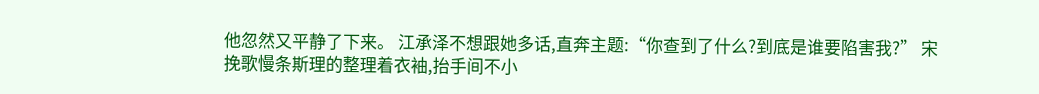他忽然又平静了下来。 江承泽不想跟她多话,直奔主题:“你查到了什么?到底是谁要陷害我?” 宋挽歌慢条斯理的整理着衣袖,抬手间不小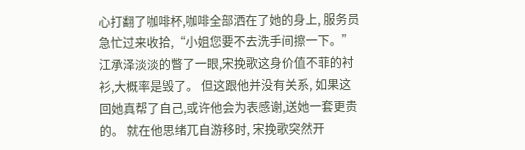心打翻了咖啡杯,咖啡全部洒在了她的身上, 服务员急忙过来收拾,“小姐您要不去洗手间擦一下。” 江承泽淡淡的瞥了一眼,宋挽歌这身价值不菲的衬衫,大概率是毁了。 但这跟他并没有关系, 如果这回她真帮了自己,或许他会为表感谢,送她一套更贵的。 就在他思绪兀自游移时, 宋挽歌突然开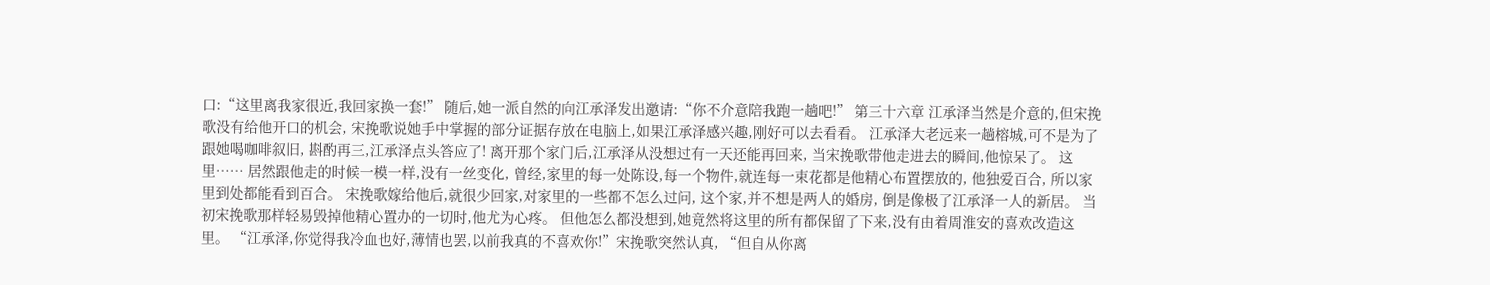口:“这里离我家很近,我回家换一套!” 随后,她一派自然的向江承泽发出邀请:“你不介意陪我跑一趟吧!” 第三十六章 江承泽当然是介意的,但宋挽歌没有给他开口的机会, 宋挽歌说她手中掌握的部分证据存放在电脑上,如果江承泽感兴趣,刚好可以去看看。 江承泽大老远来一趟榕城,可不是为了跟她喝咖啡叙旧, 斟酌再三,江承泽点头答应了! 离开那个家门后,江承泽从没想过有一天还能再回来, 当宋挽歌带他走进去的瞬间,他惊呆了。 这里…… 居然跟他走的时候一模一样,没有一丝变化, 曾经,家里的每一处陈设,每一个物件,就连每一束花都是他精心布置摆放的, 他独爱百合, 所以家里到处都能看到百合。 宋挽歌嫁给他后,就很少回家,对家里的一些都不怎么过问, 这个家,并不想是两人的婚房, 倒是像极了江承泽一人的新居。 当初宋挽歌那样轻易毁掉他精心置办的一切时,他尤为心疼。 但他怎么都没想到,她竟然将这里的所有都保留了下来,没有由着周淮安的喜欢改造这里。 “江承泽,你觉得我冷血也好,薄情也罢,以前我真的不喜欢你!”宋挽歌突然认真, “但自从你离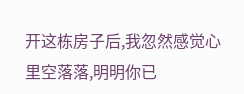开这栋房子后,我忽然感觉心里空落落,明明你已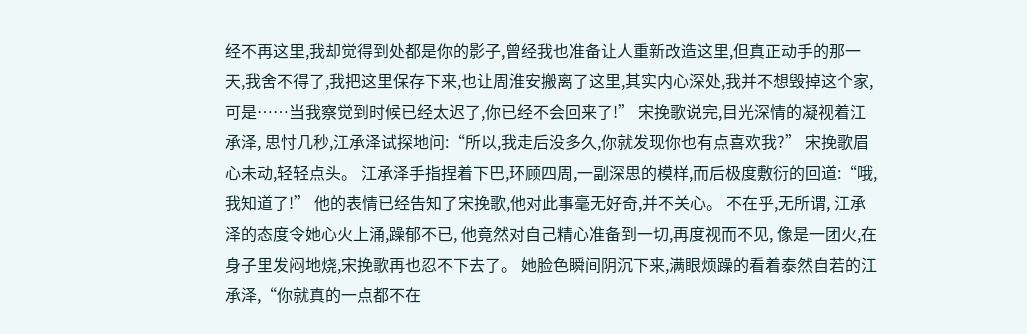经不再这里,我却觉得到处都是你的影子,曾经我也准备让人重新改造这里,但真正动手的那一天,我舍不得了,我把这里保存下来,也让周淮安搬离了这里,其实内心深处,我并不想毁掉这个家,可是……当我察觉到时候已经太迟了,你已经不会回来了!” 宋挽歌说完,目光深情的凝视着江承泽, 思忖几秒,江承泽试探地问:“所以,我走后没多久,你就发现你也有点喜欢我?” 宋挽歌眉心未动,轻轻点头。 江承泽手指捏着下巴,环顾四周,一副深思的模样,而后极度敷衍的回道:“哦,我知道了!” 他的表情已经告知了宋挽歌,他对此事毫无好奇,并不关心。 不在乎,无所谓, 江承泽的态度令她心火上涌,躁郁不已, 他竟然对自己精心准备到一切,再度视而不见, 像是一团火,在身子里发闷地烧,宋挽歌再也忍不下去了。 她脸色瞬间阴沉下来,满眼烦躁的看着泰然自若的江承泽,“你就真的一点都不在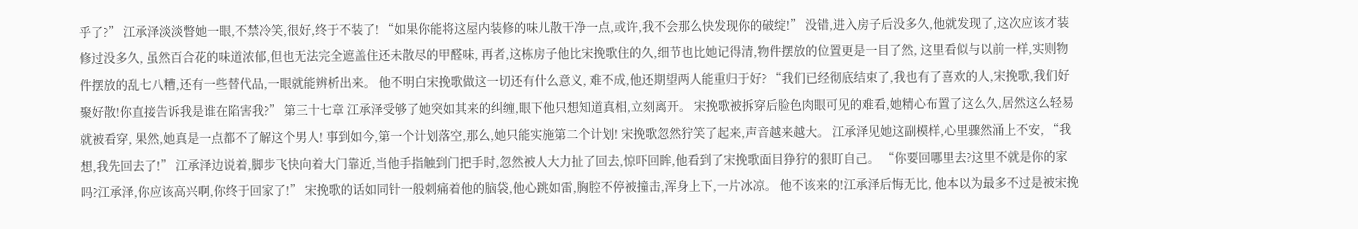乎了?” 江承泽淡淡瞥她一眼,不禁冷笑,很好,终于不装了! “如果你能将这屋内装修的味儿散干净一点,或许,我不会那么快发现你的破绽!” 没错,进入房子后没多久,他就发现了,这次应该才装修过没多久, 虽然百合花的味道浓郁,但也无法完全遮盖住还未散尽的甲醛味, 再者,这栋房子他比宋挽歌住的久,细节也比她记得清,物件摆放的位置更是一目了然, 这里看似与以前一样,实则物件摆放的乱七八糟,还有一些替代品,一眼就能辨析出来。 他不明白宋挽歌做这一切还有什么意义, 难不成,他还期望两人能重归于好? “我们已经彻底结束了,我也有了喜欢的人,宋挽歌,我们好聚好散!你直接告诉我是谁在陷害我?” 第三十七章 江承泽受够了她突如其来的纠缠,眼下他只想知道真相,立刻离开。 宋挽歌被拆穿后脸色肉眼可见的难看,她精心布置了这么久,居然这么轻易就被看穿, 果然,她真是一点都不了解这个男人! 事到如今,第一个计划落空,那么,她只能实施第二个计划! 宋挽歌忽然狞笑了起来,声音越来越大。 江承泽见她这副模样,心里骤然涌上不安, “我想,我先回去了!” 江承泽边说着,脚步飞快向着大门靠近,当他手指触到门把手时,忽然被人大力扯了回去,惊吓回眸,他看到了宋挽歌面目狰狞的狠盯自己。 “你要回哪里去?这里不就是你的家吗?江承泽,你应该高兴啊,你终于回家了!” 宋挽歌的话如同针一般刺痛着他的脑袋,他心跳如雷,胸腔不停被撞击,浑身上下,一片冰凉。 他不该来的!江承泽后悔无比, 他本以为最多不过是被宋挽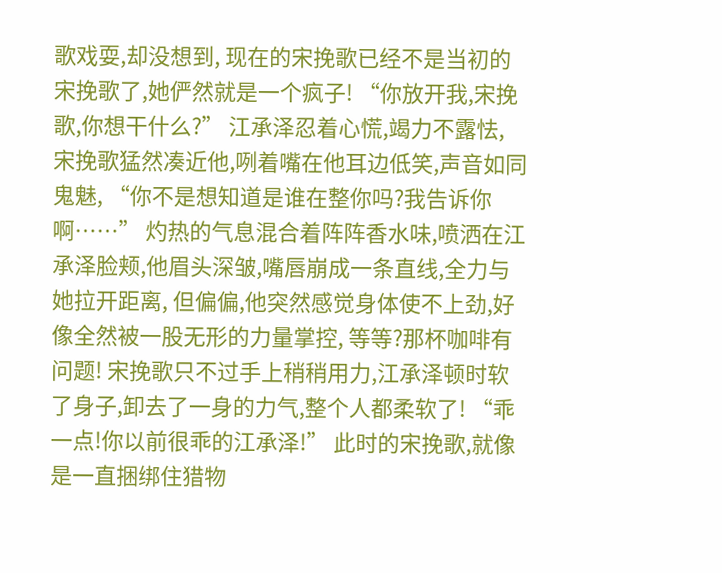歌戏耍,却没想到, 现在的宋挽歌已经不是当初的宋挽歌了,她俨然就是一个疯子! “你放开我,宋挽歌,你想干什么?” 江承泽忍着心慌,竭力不露怯, 宋挽歌猛然凑近他,咧着嘴在他耳边低笑,声音如同鬼魅, “你不是想知道是谁在整你吗?我告诉你啊……” 灼热的气息混合着阵阵香水味,喷洒在江承泽脸颊,他眉头深皱,嘴唇崩成一条直线,全力与她拉开距离, 但偏偏,他突然感觉身体使不上劲,好像全然被一股无形的力量掌控, 等等?那杯咖啡有问题! 宋挽歌只不过手上稍稍用力,江承泽顿时软了身子,卸去了一身的力气,整个人都柔软了! “乖一点!你以前很乖的江承泽!” 此时的宋挽歌,就像是一直捆绑住猎物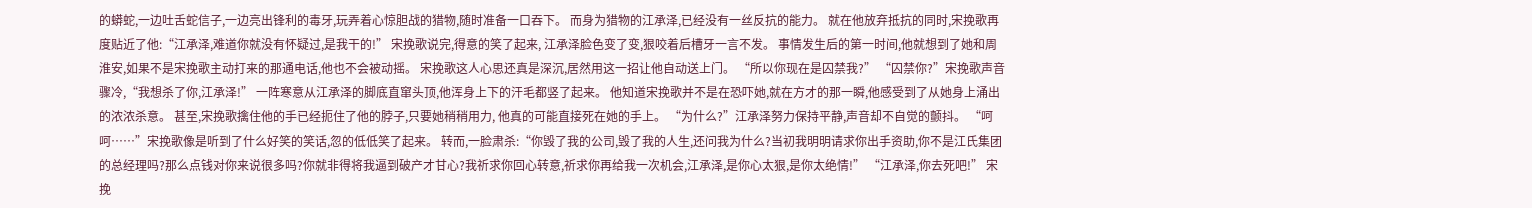的蟒蛇,一边吐舌蛇信子,一边亮出锋利的毒牙,玩弄着心惊胆战的猎物,随时准备一口吞下。 而身为猎物的江承泽,已经没有一丝反抗的能力。 就在他放弃抵抗的同时,宋挽歌再度贴近了他:“江承泽,难道你就没有怀疑过,是我干的!” 宋挽歌说完,得意的笑了起来, 江承泽脸色变了变,狠咬着后槽牙一言不发。 事情发生后的第一时间,他就想到了她和周淮安,如果不是宋挽歌主动打来的那通电话,他也不会被动摇。 宋挽歌这人心思还真是深沉,居然用这一招让他自动送上门。 “所以你现在是囚禁我?” “囚禁你?”宋挽歌声音骤冷,“我想杀了你,江承泽!” 一阵寒意从江承泽的脚底直窜头顶,他浑身上下的汗毛都竖了起来。 他知道宋挽歌并不是在恐吓她,就在方才的那一瞬,他感受到了从她身上涌出的浓浓杀意。 甚至,宋挽歌擒住他的手已经扼住了他的脖子,只要她稍稍用力, 他真的可能直接死在她的手上。 “为什么?”江承泽努力保持平静,声音却不自觉的颤抖。 “呵呵……”宋挽歌像是听到了什么好笑的笑话,忽的低低笑了起来。 转而,一脸肃杀:“你毁了我的公司,毁了我的人生,还问我为什么?当初我明明请求你出手资助,你不是江氏集团的总经理吗?那么点钱对你来说很多吗?你就非得将我逼到破产才甘心?我祈求你回心转意,祈求你再给我一次机会,江承泽,是你心太狠,是你太绝情!” “江承泽,你去死吧!” 宋挽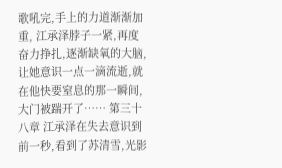歌吼完,手上的力道渐渐加重, 江承泽脖子一紧,再度奋力挣扎,逐渐缺氧的大脑,让她意识一点一滴流逝,就在他快要窒息的那一瞬间, 大门被踹开了…… 第三十八章 江承泽在失去意识到前一秒,看到了苏清雪,光影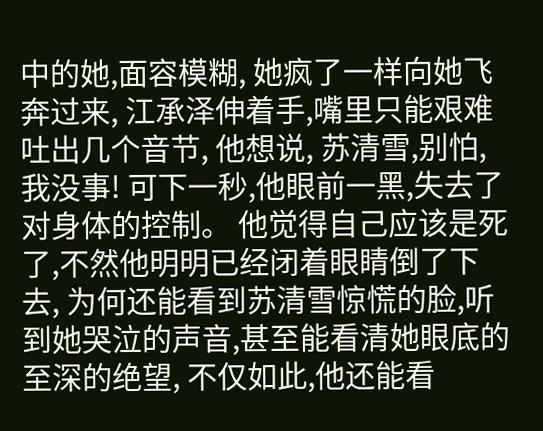中的她,面容模糊, 她疯了一样向她飞奔过来, 江承泽伸着手,嘴里只能艰难吐出几个音节, 他想说, 苏清雪,别怕,我没事! 可下一秒,他眼前一黑,失去了对身体的控制。 他觉得自己应该是死了,不然他明明已经闭着眼睛倒了下去, 为何还能看到苏清雪惊慌的脸,听到她哭泣的声音,甚至能看清她眼底的至深的绝望, 不仅如此,他还能看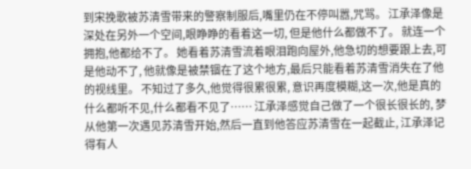到宋挽歌被苏清雪带来的警察制服后,嘴里仍在不停叫嚣,咒骂。 江承泽像是深处在另外一个空间,眼睁睁的看着这一切, 但是他什么都做不了。 就连一个拥抱,他都给不了。 她看着苏清雪流着眼泪跑向屋外,他急切的想要跟上去,可是他动不了, 他就像是被禁锢在了这个地方,最后只能看着苏清雪消失在了他的视线里。 不知过了多久,他觉得很累很累, 意识再度模糊,这一次,他是真的什么都听不见,什么都看不见了…… 江承泽感觉自己做了一个很长很长的, 梦从他第一次遇见苏清雪开始,然后一直到他答应苏清雪在一起截止, 江承泽记得有人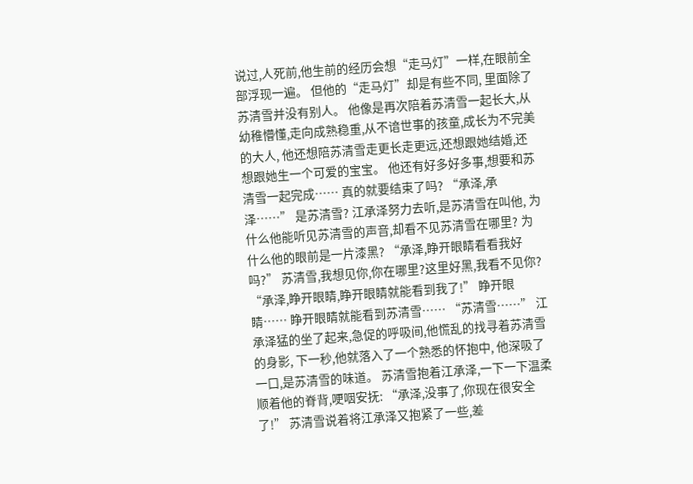说过,人死前,他生前的经历会想“走马灯”一样,在眼前全部浮现一遍。 但他的“走马灯”却是有些不同, 里面除了苏清雪并没有别人。 他像是再次陪着苏清雪一起长大,从幼稚懵懂,走向成熟稳重,从不谙世事的孩童,成长为不完美的大人, 他还想陪苏清雪走更长走更远,还想跟她结婚,还想跟她生一个可爱的宝宝。 他还有好多好多事,想要和苏清雪一起完成…… 真的就要结束了吗? “承泽,承泽……” 是苏清雪? 江承泽努力去听,是苏清雪在叫他, 为什么他能听见苏清雪的声音,却看不见苏清雪在哪里? 为什么他的眼前是一片漆黑? “承泽,睁开眼睛看看我好吗?” 苏清雪,我想见你,你在哪里?这里好黑,我看不见你? “承泽,睁开眼睛,睁开眼睛就能看到我了!” 睁开眼睛…… 睁开眼睛就能看到苏清雪…… “苏清雪……” 江承泽猛的坐了起来,急促的呼吸间,他慌乱的找寻着苏清雪的身影, 下一秒,他就落入了一个熟悉的怀抱中, 他深吸了一口,是苏清雪的味道。 苏清雪抱着江承泽,一下一下温柔顺着他的脊背,哽咽安抚: “承泽,没事了,你现在很安全了!” 苏清雪说着将江承泽又抱紧了一些,差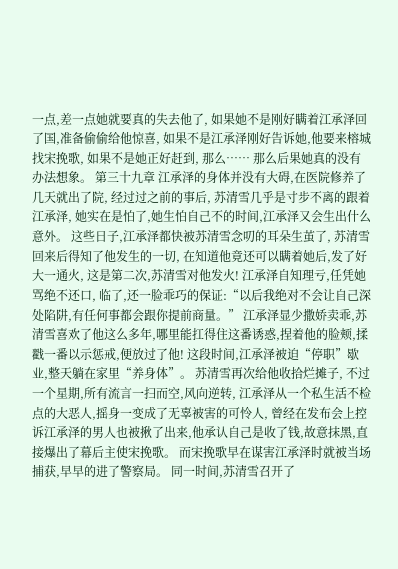一点,差一点她就要真的失去他了, 如果她不是刚好瞒着江承泽回了国,准备偷偷给他惊喜, 如果不是江承泽刚好告诉她,他要来榕城找宋挽歌, 如果不是她正好赶到, 那么…… 那么后果她真的没有办法想象。 第三十九章 江承泽的身体并没有大碍,在医院修养了几天就出了院, 经过过之前的事后, 苏清雪几乎是寸步不离的跟着江承泽, 她实在是怕了,她生怕自己不的时间,江承泽又会生出什么意外。 这些日子,江承泽都快被苏清雪念叨的耳朵生茧了, 苏清雪回来后得知了他发生的一切, 在知道他竟还可以瞒着她后,发了好大一通火, 这是第二次,苏清雪对他发火! 江承泽自知理亏,任凭她骂绝不还口, 临了,还一脸乖巧的保证:“以后我绝对不会让自己深处陷阱,有任何事都会跟你提前商量。” 江承泽显少撒娇卖乖,苏清雪喜欢了他这么多年,哪里能扛得住这番诱惑,捏着他的脸颊,揉戳一番以示惩戒,便放过了他! 这段时间,江承泽被迫“停职”歇业,整天躺在家里“养身体”。 苏清雪再次给他收拾烂摊子, 不过一个星期,所有流言一扫而空,风向逆转, 江承泽从一个私生活不检点的大恶人,摇身一变成了无辜被害的可怜人, 曾经在发布会上控诉江承泽的男人也被揪了出来,他承认自己是收了钱,故意抹黑,直接爆出了幕后主使宋挽歌。 而宋挽歌早在谋害江承泽时就被当场捕获,早早的进了警察局。 同一时间,苏清雪召开了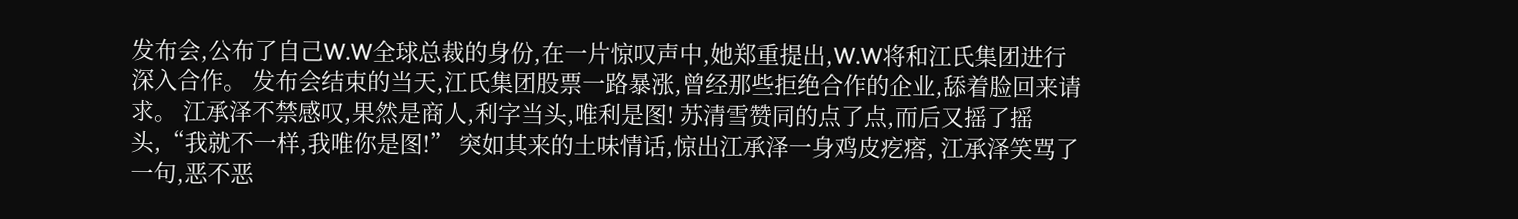发布会,公布了自己W.W全球总裁的身份,在一片惊叹声中,她郑重提出,W.W将和江氏集团进行深入合作。 发布会结束的当天,江氏集团股票一路暴涨,曾经那些拒绝合作的企业,舔着脸回来请求。 江承泽不禁感叹,果然是商人,利字当头,唯利是图! 苏清雪赞同的点了点,而后又摇了摇头,“我就不一样,我唯你是图!” 突如其来的土味情话,惊出江承泽一身鸡皮疙瘩, 江承泽笑骂了一句,恶不恶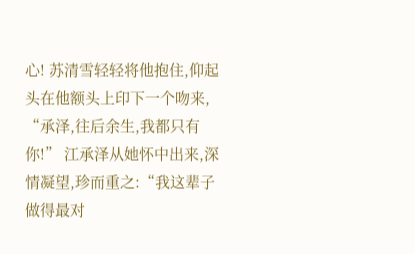心! 苏清雪轻轻将他抱住,仰起头在他额头上印下一个吻来, “承泽,往后余生,我都只有你!” 江承泽从她怀中出来,深情凝望,珍而重之:“我这辈子做得最对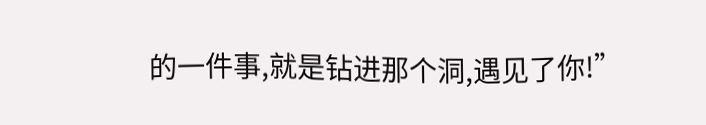的一件事,就是钻进那个洞,遇见了你!”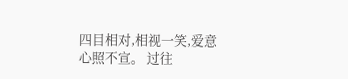四目相对,相视一笑,爱意心照不宣。 过往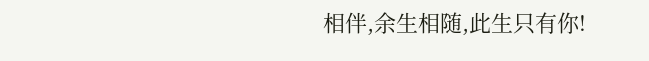相伴,余生相随,此生只有你!